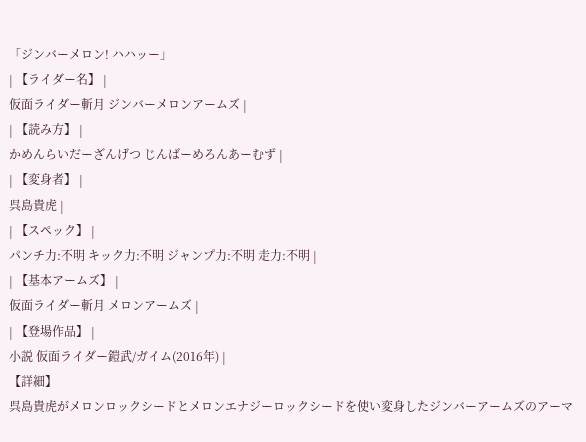「ジンバーメロン! ハハッー」
| 【ライダー名】 |
仮面ライダー斬月 ジンバーメロンアームズ |
| 【読み方】 |
かめんらいだーざんげつ じんばーめろんあーむず |
| 【変身者】 |
呉島貴虎 |
| 【スペック】 |
パンチ力:不明 キック力:不明 ジャンプ力:不明 走力:不明 |
| 【基本アームズ】 |
仮面ライダー斬月 メロンアームズ |
| 【登場作品】 |
小説 仮面ライダー鎧武/ガイム(2016年) |
【詳細】
呉島貴虎がメロンロックシードとメロンエナジーロックシードを使い変身したジンバーアームズのアーマ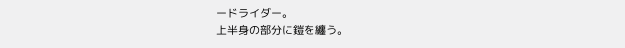ードライダー。
上半身の部分に鎧を纏う。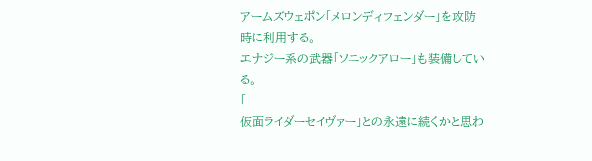アームズウェポン「メロンディフェンダー」を攻防時に利用する。
エナジー系の武器「ソニックアロー」も装備している。
「
仮面ライダーセイヴァー」との永遠に続くかと思わ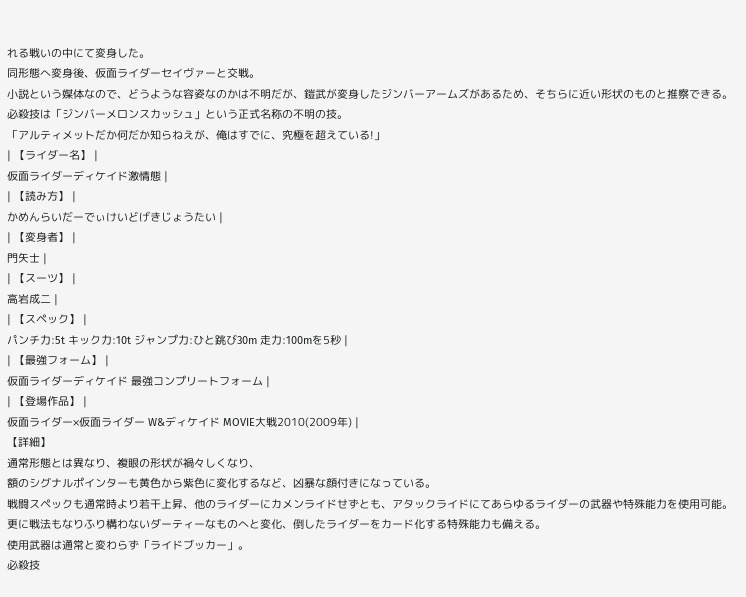れる戦いの中にて変身した。
同形態へ変身後、仮面ライダーセイヴァーと交戦。
小説という媒体なので、どうような容姿なのかは不明だが、鎧武が変身したジンバーアームズがあるため、そちらに近い形状のものと推察できる。
必殺技は「ジンバーメロンスカッシュ」という正式名称の不明の技。
「アルティメットだか何だか知らねえが、俺はすでに、究極を超えている!」
| 【ライダー名】 |
仮面ライダーディケイド激情態 |
| 【読み方】 |
かめんらいだーでぃけいどげきじょうたい |
| 【変身者】 |
門矢士 |
| 【スーツ】 |
高岩成二 |
| 【スペック】 |
パンチ力:5t キック力:10t ジャンプ力:ひと跳び30m 走力:100mを5秒 |
| 【最強フォーム】 |
仮面ライダーディケイド 最強コンプリートフォーム |
| 【登場作品】 |
仮面ライダー×仮面ライダー W&ディケイド MOVIE大戦2010(2009年) |
【詳細】
通常形態とは異なり、複眼の形状が禍々しくなり、
額のシグナルポインターも黄色から紫色に変化するなど、凶暴な顔付きになっている。
戦闘スペックも通常時より若干上昇、他のライダーにカメンライドせずとも、アタックライドにてあらゆるライダーの武器や特殊能力を使用可能。
更に戦法もなりふり構わないダーティーなものへと変化、倒したライダーをカード化する特殊能力も備える。
使用武器は通常と変わらず「ライドブッカー」。
必殺技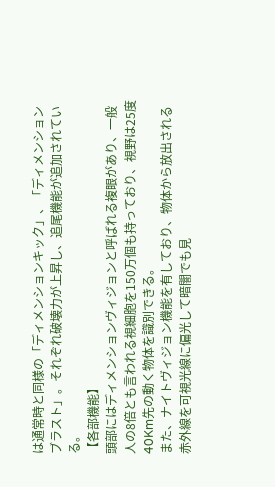は通常時と同様の「ディメンションキック」、「ディメンションブラスト」。それぞれ破壊力が上昇し、追尾機能が追加されている。
【各部機能】
頭部にはディメンションヴィジョンと呼ばれる複眼があり、一般人の8倍とも言われる視細胞を150万個も持っており、視野は25度40Km先の動く物体を識別できる。
また、ナイトヴィジョン機能を有しており、物体から放出される赤外線を可視光線に偏光して暗闇でも見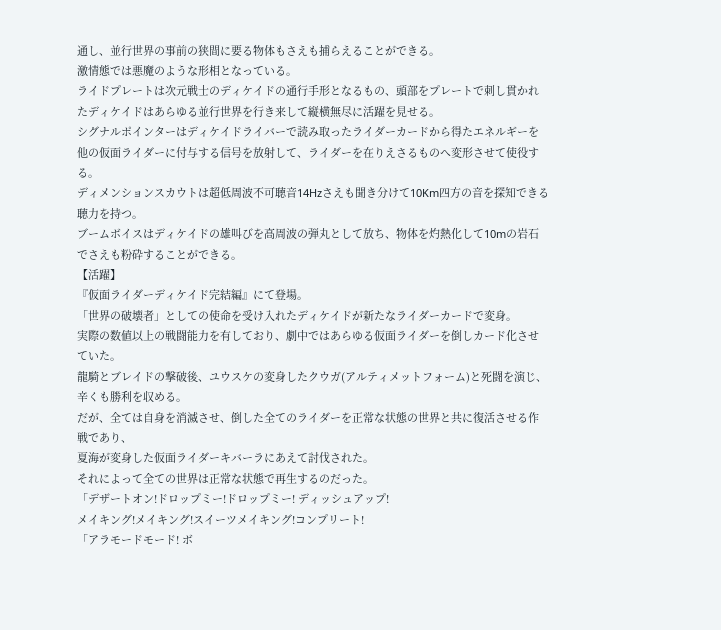通し、並行世界の事前の狭間に要る物体もさえも捕らえることができる。
激情態では悪魔のような形相となっている。
ライドプレートは次元戦士のディケイドの通行手形となるもの、頭部をプレートで刺し貫かれたディケイドはあらゆる並行世界を行き来して縦横無尽に活躍を見せる。
シグナルポインターはディケイドライバーで読み取ったライダーカードから得たエネルギーを他の仮面ライダーに付与する信号を放射して、ライダーを在りえさるものへ変形させて使役する。
ディメンションスカウトは超低周波不可聴音14Hzさえも聞き分けて10Km四方の音を探知できる聴力を持つ。
ブームボイスはディケイドの雄叫びを高周波の弾丸として放ち、物体を灼熱化して10mの岩石でさえも粉砕することができる。
【活躍】
『仮面ライダーディケイド完結編』にて登場。
「世界の破壊者」としての使命を受け入れたディケイドが新たなライダーカードで変身。
実際の数値以上の戦闘能力を有しており、劇中ではあらゆる仮面ライダーを倒しカード化させていた。
龍騎とブレイドの撃破後、ユウスケの変身したクウガ(アルティメットフォーム)と死闘を演じ、辛くも勝利を収める。
だが、全ては自身を消滅させ、倒した全てのライダーを正常な状態の世界と共に復活させる作戦であり、
夏海が変身した仮面ライダーキバーラにあえて討伐された。
それによって全ての世界は正常な状態で再生するのだった。
「デザートオン!ドロップミー!ドロップミー! ディッシュアップ!
メイキング!メイキング!スイーツメイキング!コンプリート!
「アラモードモード! ボ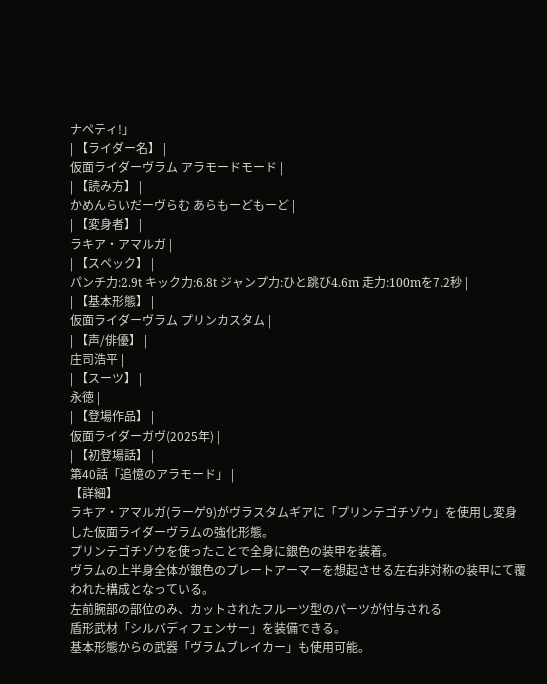ナペティ!」
| 【ライダー名】 |
仮面ライダーヴラム アラモードモード |
| 【読み方】 |
かめんらいだーヴらむ あらもーどもーど |
| 【変身者】 |
ラキア・アマルガ |
| 【スペック】 |
パンチ力:2.9t キック力:6.8t ジャンプ力:ひと跳び4.6m 走力:100mを7.2秒 |
| 【基本形態】 |
仮面ライダーヴラム プリンカスタム |
| 【声/俳優】 |
庄司浩平 |
| 【スーツ】 |
永徳 |
| 【登場作品】 |
仮面ライダーガヴ(2025年) |
| 【初登場話】 |
第40話「追憶のアラモード」 |
【詳細】
ラキア・アマルガ(ラーゲ9)がヴラスタムギアに「プリンテゴチゾウ」を使用し変身した仮面ライダーヴラムの強化形態。
プリンテゴチゾウを使ったことで全身に銀色の装甲を装着。
ヴラムの上半身全体が銀色のプレートアーマーを想起させる左右非対称の装甲にて覆われた構成となっている。
左前腕部の部位のみ、カットされたフルーツ型のパーツが付与される
盾形武材「シルバディフェンサー」を装備できる。
基本形態からの武器「ヴラムブレイカー」も使用可能。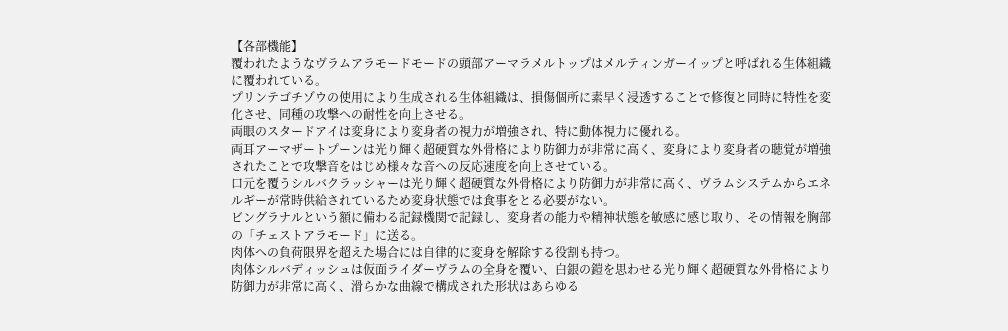【各部機能】
覆われたようなヴラムアラモードモードの頭部アーマラメルトップはメルティンガーイップと呼ばれる生体組織に覆われている。
プリンテゴチゾウの使用により生成される生体組織は、損傷個所に素早く浸透することで修復と同時に特性を変化させ、同種の攻撃への耐性を向上させる。
両眼のスタードアイは変身により変身者の視力が増強され、特に動体視力に優れる。
両耳アーマザートプーンは光り輝く超硬質な外骨格により防御力が非常に高く、変身により変身者の聴覚が増強されたことで攻撃音をはじめ様々な音への反応速度を向上させている。
口元を覆うシルバクラッシャーは光り輝く超硬質な外骨格により防御力が非常に高く、ヴラムシステムからエネルギーが常時供給されているため変身状態では食事をとる必要がない。
ビングラナルという額に備わる記録機関で記録し、変身者の能力や精神状態を敏感に感じ取り、その情報を胸部の「チェストアラモード」に送る。
肉体への負荷限界を超えた場合には自律的に変身を解除する役割も持つ。
肉体シルバディッシュは仮面ライダーヴラムの全身を覆い、白銀の鎧を思わせる光り輝く超硬質な外骨格により防御力が非常に高く、滑らかな曲線で構成された形状はあらゆる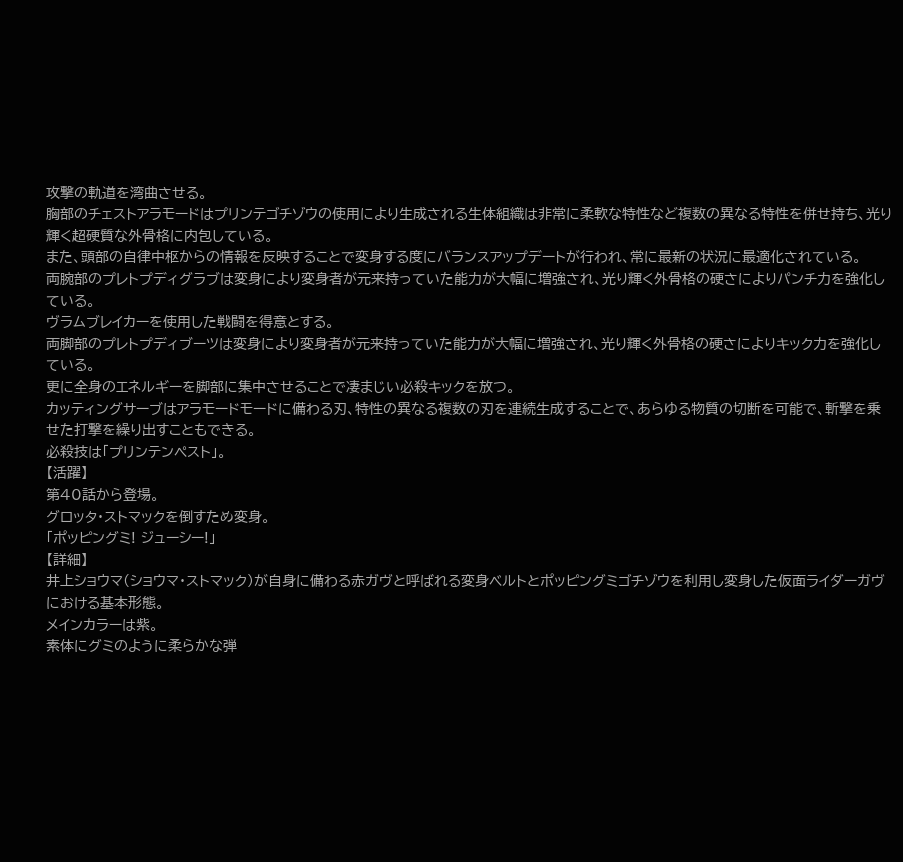攻撃の軌道を湾曲させる。
胸部のチェストアラモードはプリンテゴチゾウの使用により生成される生体組織は非常に柔軟な特性など複数の異なる特性を併せ持ち、光り輝く超硬質な外骨格に内包している。
また、頭部の自律中枢からの情報を反映することで変身する度にバランスアップデートが行われ、常に最新の状況に最適化されている。
両腕部のプレトプディグラブは変身により変身者が元来持っていた能力が大幅に増強され、光り輝く外骨格の硬さによりパンチ力を強化している。
ヴラムブレイカーを使用した戦闘を得意とする。
両脚部のプレトプディブーツは変身により変身者が元来持っていた能力が大幅に増強され、光り輝く外骨格の硬さによりキック力を強化している。
更に全身のエネルギーを脚部に集中させることで凄まじい必殺キックを放つ。
カッティングサーブはアラモードモードに備わる刃、特性の異なる複数の刃を連続生成することで、あらゆる物質の切断を可能で、斬撃を乗せた打撃を繰り出すこともできる。
必殺技は「プリンテンペスト」。
【活躍】
第40話から登場。
グロッタ・ストマックを倒すため変身。
「ポッピングミ! ジューシー!」
【詳細】
井上ショウマ(ショウマ・ストマック)が自身に備わる赤ガヴと呼ばれる変身ベルトとポッピングミゴチゾウを利用し変身した仮面ライダーガヴにおける基本形態。
メインカラーは紫。
素体にグミのように柔らかな弾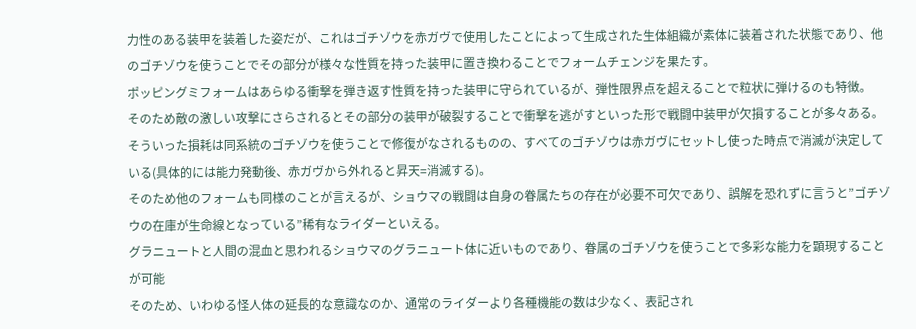力性のある装甲を装着した姿だが、これはゴチゾウを赤ガヴで使用したことによって生成された生体組織が素体に装着された状態であり、他のゴチゾウを使うことでその部分が様々な性質を持った装甲に置き換わることでフォームチェンジを果たす。
ポッピングミフォームはあらゆる衝撃を弾き返す性質を持った装甲に守られているが、弾性限界点を超えることで粒状に弾けるのも特徴。
そのため敵の激しい攻撃にさらされるとその部分の装甲が破裂することで衝撃を逃がすといった形で戦闘中装甲が欠損することが多々ある。
そういった損耗は同系統のゴチゾウを使うことで修復がなされるものの、すべてのゴチゾウは赤ガヴにセットし使った時点で消滅が決定している(具体的には能力発動後、赤ガヴから外れると昇天=消滅する)。
そのため他のフォームも同様のことが言えるが、ショウマの戦闘は自身の眷属たちの存在が必要不可欠であり、誤解を恐れずに言うと”ゴチゾウの在庫が生命線となっている”稀有なライダーといえる。
グラニュートと人間の混血と思われるショウマのグラニュート体に近いものであり、眷属のゴチゾウを使うことで多彩な能力を顕現することが可能
そのため、いわゆる怪人体の延長的な意識なのか、通常のライダーより各種機能の数は少なく、表記され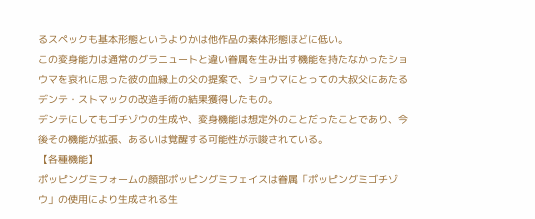るスペックも基本形態というよりかは他作品の素体形態ほどに低い。
この変身能力は通常のグラニュートと違い眷属を生み出す機能を持たなかったショウマを哀れに思った彼の血縁上の父の提案で、ショウマにとっての大叔父にあたるデンテ・ストマックの改造手術の結果獲得したもの。
デンテにしてもゴチゾウの生成や、変身機能は想定外のことだったことであり、今後その機能が拡張、あるいは覚醒する可能性が示唆されている。
【各種機能】
ポッピングミフォームの顔部ポッピングミフェイスは眷属「ポッピングミゴチゾウ」の使用により生成される生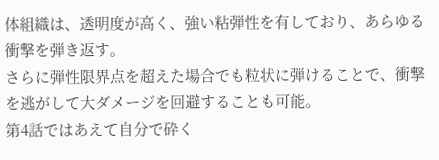体組織は、透明度が高く、強い粘弾性を有しており、あらゆる衝撃を弾き返す。
さらに弾性限界点を超えた場合でも粒状に弾けることで、衝撃を逃がして大ダメージを回避することも可能。
第4話ではあえて自分で砕く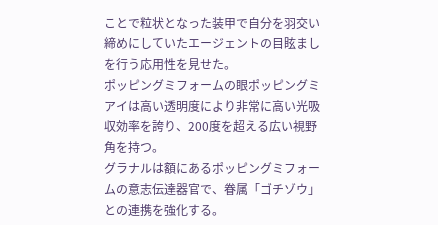ことで粒状となった装甲で自分を羽交い締めにしていたエージェントの目眩ましを行う応用性を見せた。
ポッピングミフォームの眼ポッピングミアイは高い透明度により非常に高い光吸収効率を誇り、200度を超える広い視野角を持つ。
グラナルは額にあるポッピングミフォームの意志伝達器官で、眷属「ゴチゾウ」との連携を強化する。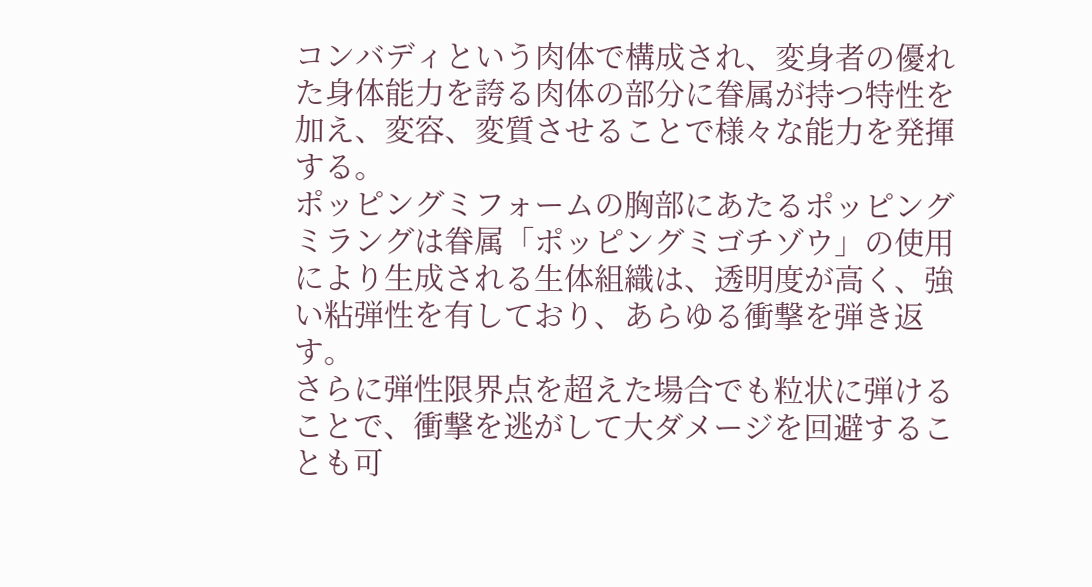コンバディという肉体で構成され、変身者の優れた身体能力を誇る肉体の部分に眷属が持つ特性を加え、変容、変質させることで様々な能力を発揮する。
ポッピングミフォームの胸部にあたるポッピングミラングは眷属「ポッピングミゴチゾウ」の使用により生成される生体組織は、透明度が高く、強い粘弾性を有しており、あらゆる衝撃を弾き返す。
さらに弾性限界点を超えた場合でも粒状に弾けることで、衝撃を逃がして大ダメージを回避することも可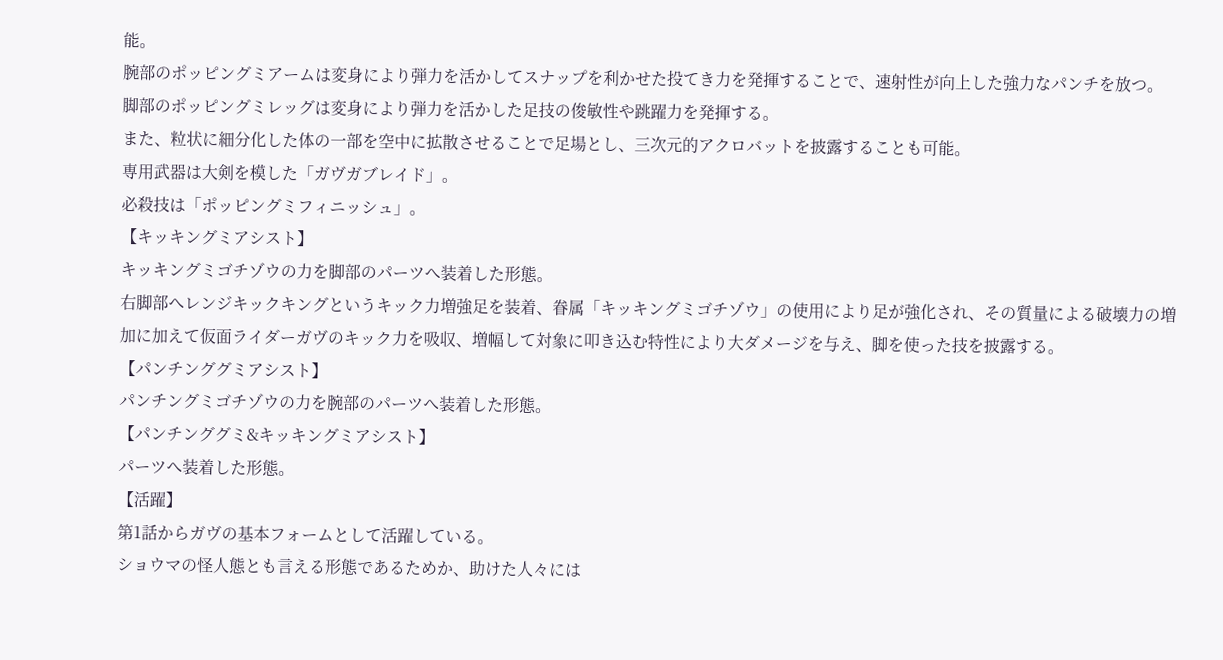能。
腕部のポッピングミアームは変身により弾力を活かしてスナップを利かせた投てき力を発揮することで、速射性が向上した強力なパンチを放つ。
脚部のポッピングミレッグは変身により弾力を活かした足技の俊敏性や跳躍力を発揮する。
また、粒状に細分化した体の一部を空中に拡散させることで足場とし、三次元的アクロバットを披露することも可能。
専用武器は大剣を模した「ガヴガブレイド」。
必殺技は「ポッピングミフィニッシュ」。
【キッキングミアシスト】
キッキングミゴチゾウの力を脚部のパーツへ装着した形態。
右脚部へレンジキックキングというキック力増強足を装着、眷属「キッキングミゴチゾウ」の使用により足が強化され、その質量による破壊力の増加に加えて仮面ライダーガヴのキック力を吸収、増幅して対象に叩き込む特性により大ダメージを与え、脚を使った技を披露する。
【パンチンググミアシスト】
パンチングミゴチゾウの力を腕部のパーツへ装着した形態。
【パンチンググミ&キッキングミアシスト】
パーツへ装着した形態。
【活躍】
第1話からガヴの基本フォームとして活躍している。
ショウマの怪人態とも言える形態であるためか、助けた人々には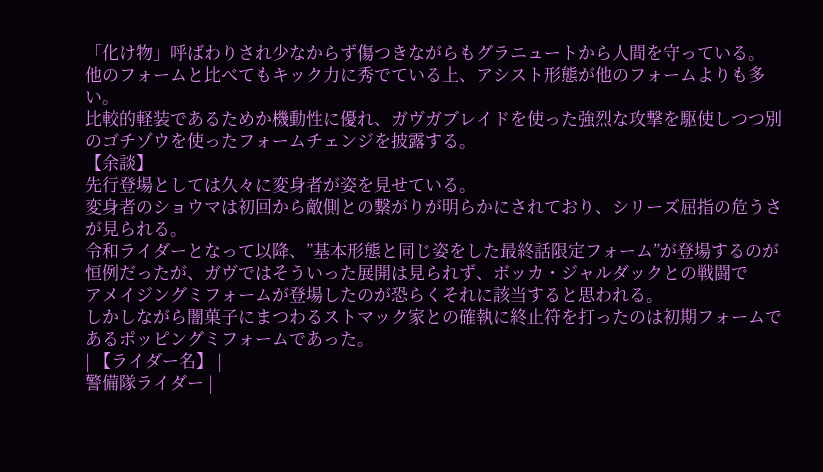「化け物」呼ばわりされ少なからず傷つきながらもグラニュートから人間を守っている。
他のフォームと比べてもキック力に秀でている上、アシスト形態が他のフォームよりも多い。
比較的軽装であるためか機動性に優れ、ガヴガブレイドを使った強烈な攻撃を駆使しつつ別のゴチゾウを使ったフォームチェンジを披露する。
【余談】
先行登場としては久々に変身者が姿を見せている。
変身者のショウマは初回から敵側との繋がりが明らかにされており、シリーズ屈指の危うさが見られる。
令和ライダーとなって以降、”基本形態と同じ姿をした最終話限定フォーム”が登場するのが恒例だったが、ガヴではそういった展開は見られず、ボッカ・ジャルダックとの戦闘で
アメイジングミフォームが登場したのが恐らくそれに該当すると思われる。
しかしながら闇菓子にまつわるストマック家との確執に終止符を打ったのは初期フォームであるポッピングミフォームであった。
| 【ライダー名】 |
警備隊ライダー |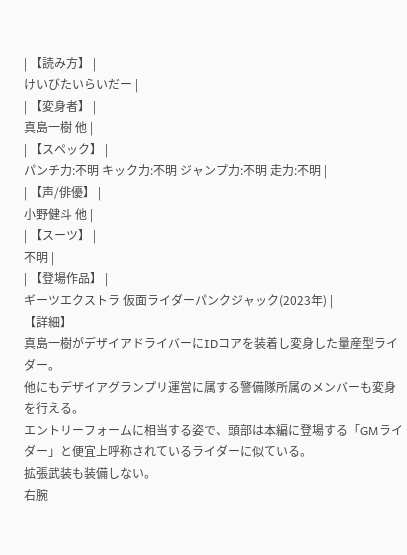| 【読み方】 |
けいびたいらいだー |
| 【変身者】 |
真島一樹 他 |
| 【スペック】 |
パンチ力:不明 キック力:不明 ジャンプ力:不明 走力:不明 |
| 【声/俳優】 |
小野健斗 他 |
| 【スーツ】 |
不明 |
| 【登場作品】 |
ギーツエクストラ 仮面ライダーパンクジャック(2023年) |
【詳細】
真島一樹がデザイアドライバーにIDコアを装着し変身した量産型ライダー。
他にもデザイアグランプリ運営に属する警備隊所属のメンバーも変身を行える。
エントリーフォームに相当する姿で、頭部は本編に登場する「GMライダー」と便宜上呼称されているライダーに似ている。
拡張武装も装備しない。
右腕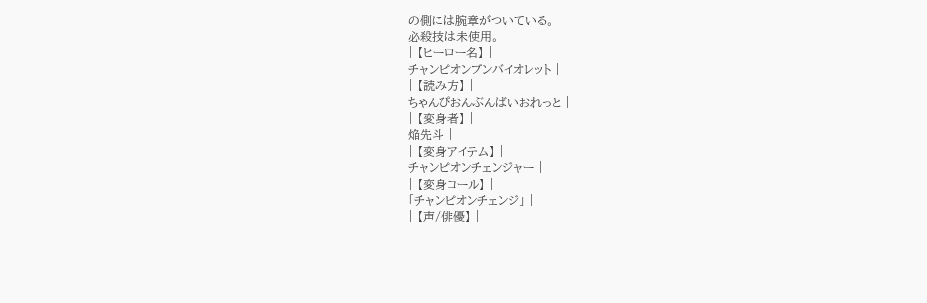の側には腕章がついている。
必殺技は未使用。
| 【ヒーロー名】 |
チャンピオンブンバイオレット |
| 【読み方】 |
ちゃんぴおんぶんばいおれっと |
| 【変身者】 |
焔先斗 |
| 【変身アイテム】 |
チャンピオンチェンジャー |
| 【変身コール】 |
「チャンピオンチェンジ」 |
| 【声/俳優】 |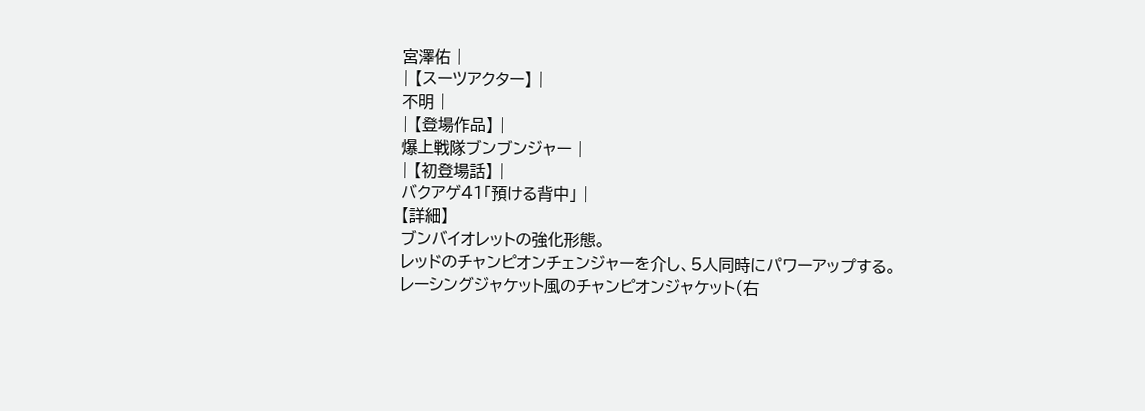宮澤佑 |
| 【スーツアクター】 |
不明 |
| 【登場作品】 |
爆上戦隊ブンブンジャー |
| 【初登場話】 |
バクアゲ41「預ける背中」 |
【詳細】
ブンバイオレットの強化形態。
レッドのチャンピオンチェンジャーを介し、5人同時にパワーアップする。
レーシングジャケット風のチャンピオンジャケット(右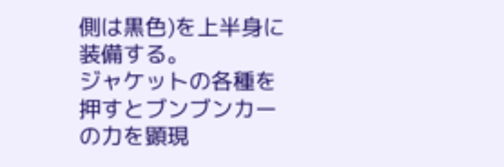側は黒色)を上半身に装備する。
ジャケットの各種を押すとブンブンカーの力を顕現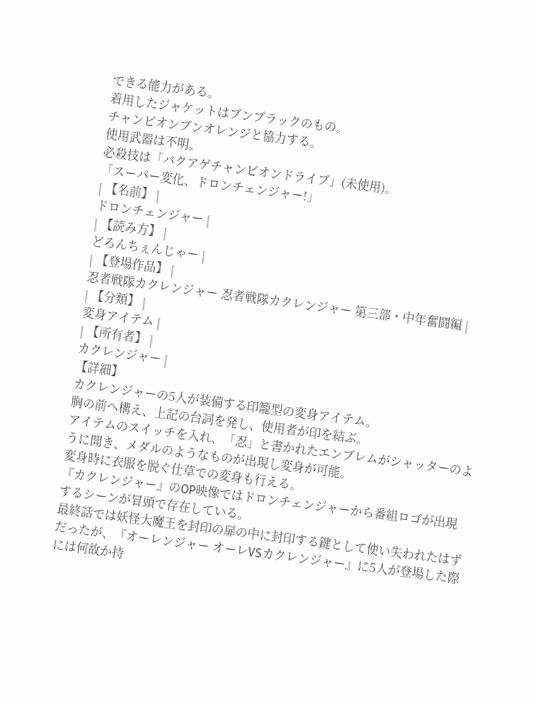できる能力がある。
着用したジャケットはブンブラックのもの。
チャンピオンブンオレンジと協力する。
使用武器は不明。
必殺技は「バクアゲチャンピオンドライブ」(未使用)。
「スーパー変化、ドロンチェンジャー!」
| 【名前】 |
ドロンチェンジャー |
| 【読み方】 |
どろんちぇんじゃー |
| 【登場作品】 |
忍者戦隊カクレンジャー 忍者戦隊カクレンジャー 第三部・中年奮闘編 |
| 【分類】 |
変身アイテム |
| 【所有者】 |
カクレンジャー |
【詳細】
カクレンジャーの5人が装備する印籠型の変身アイテム。
胸の前へ構え、上記の台詞を発し、使用者が印を結ぶ。
アイテムのスイッチを入れ、「忍」と書かれたエンブレムがシャッターのように開き、メダルのようなものが出現し変身が可能。
変身時に衣服を脱ぐ仕草での変身も行える。
『カクレンジャー』のOP映像ではドロンチェンジャーから番組ロゴが出現するシーンが冒頭で存在している。
最終話では妖怪大魔王を封印の扉の中に封印する鍵として使い失われたはずだったが、『オーレンジャー オーレVSカクレンジャー』に5人が登場した際には何故か持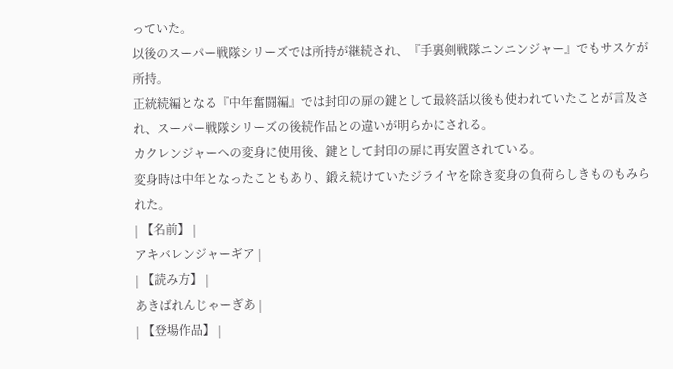っていた。
以後のスーパー戦隊シリーズでは所持が継続され、『手裏剣戦隊ニンニンジャー』でもサスケが所持。
正統続編となる『中年奮闘編』では封印の扉の鍵として最終話以後も使われていたことが言及され、スーパー戦隊シリーズの後続作品との違いが明らかにされる。
カクレンジャーへの変身に使用後、鍵として封印の扉に再安置されている。
変身時は中年となったこともあり、鍛え続けていたジライヤを除き変身の負荷らしきものもみられた。
| 【名前】 |
アキバレンジャーギア |
| 【読み方】 |
あきばれんじゃーぎあ |
| 【登場作品】 |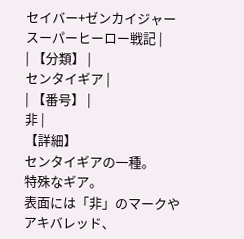セイバー+ゼンカイジャー スーパーヒーロー戦記 |
| 【分類】 |
センタイギア |
| 【番号】 |
非 |
【詳細】
センタイギアの一種。
特殊なギア。
表面には「非」のマークやアキバレッド、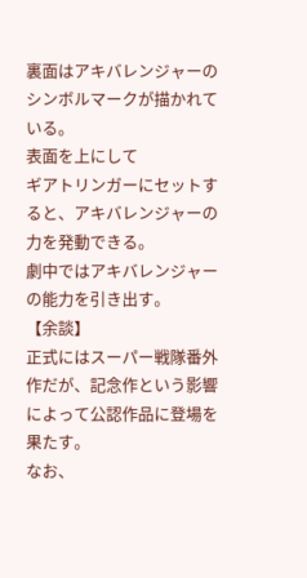裏面はアキバレンジャーのシンボルマークが描かれている。
表面を上にして
ギアトリンガーにセットすると、アキバレンジャーの力を発動できる。
劇中ではアキバレンジャーの能力を引き出す。
【余談】
正式にはスーパー戦隊番外作だが、記念作という影響によって公認作品に登場を果たす。
なお、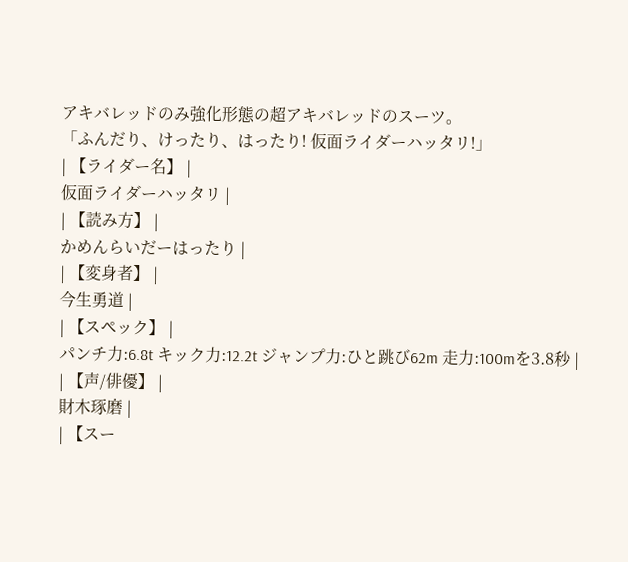アキバレッドのみ強化形態の超アキバレッドのスーツ。
「ふんだり、けったり、はったり! 仮面ライダーハッタリ!」
| 【ライダー名】 |
仮面ライダーハッタリ |
| 【読み方】 |
かめんらいだーはったり |
| 【変身者】 |
今生勇道 |
| 【スペック】 |
パンチ力:6.8t キック力:12.2t ジャンプ力:ひと跳び62m 走力:100mを3.8秒 |
| 【声/俳優】 |
財木琢磨 |
| 【スー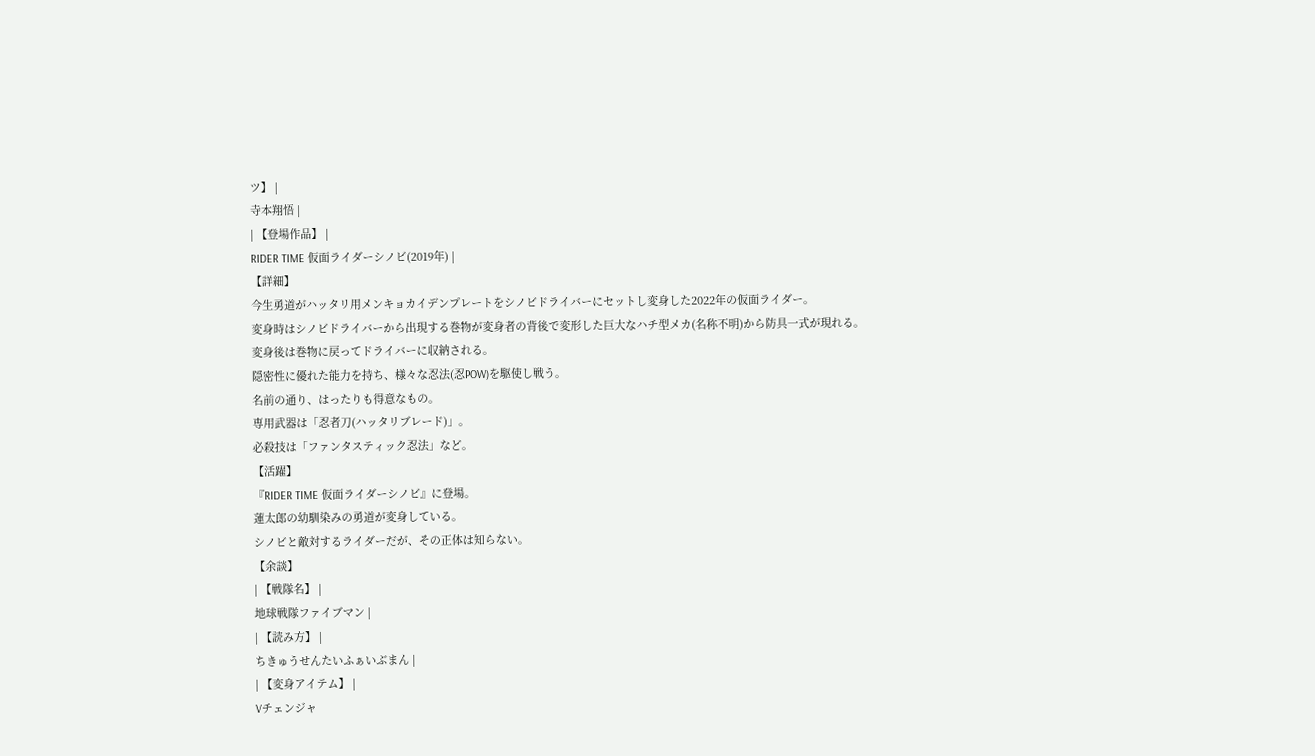ツ】 |
寺本翔悟 |
| 【登場作品】 |
RIDER TIME 仮面ライダーシノビ(2019年) |
【詳細】
今生勇道がハッタリ用メンキョカイデンプレートをシノビドライバーにセットし変身した2022年の仮面ライダー。
変身時はシノビドライバーから出現する巻物が変身者の背後で変形した巨大なハチ型メカ(名称不明)から防具一式が現れる。
変身後は巻物に戻ってドライバーに収納される。
隠密性に優れた能力を持ち、様々な忍法(忍POW)を駆使し戦う。
名前の通り、はったりも得意なもの。
専用武器は「忍者刀(ハッタリブレード)」。
必殺技は「ファンタスティック忍法」など。
【活躍】
『RIDER TIME 仮面ライダーシノビ』に登場。
蓮太郎の幼馴染みの勇道が変身している。
シノビと敵対するライダーだが、その正体は知らない。
【余談】
| 【戦隊名】 |
地球戦隊ファイブマン |
| 【読み方】 |
ちきゅうせんたいふぁいぶまん |
| 【変身アイテム】 |
Vチェンジャ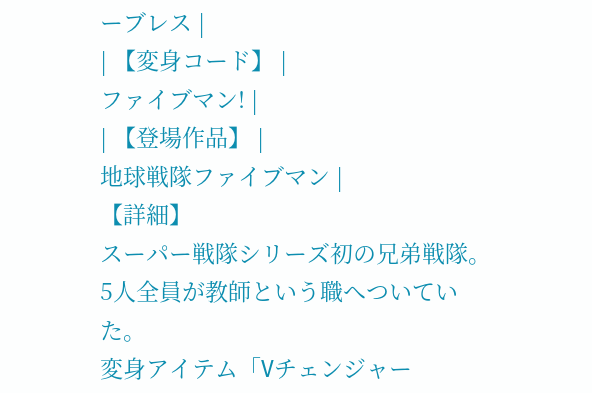ーブレス |
| 【変身コード】 |
ファイブマン! |
| 【登場作品】 |
地球戦隊ファイブマン |
【詳細】
スーパー戦隊シリーズ初の兄弟戦隊。
5人全員が教師という職へついていた。
変身アイテム「Vチェンジャー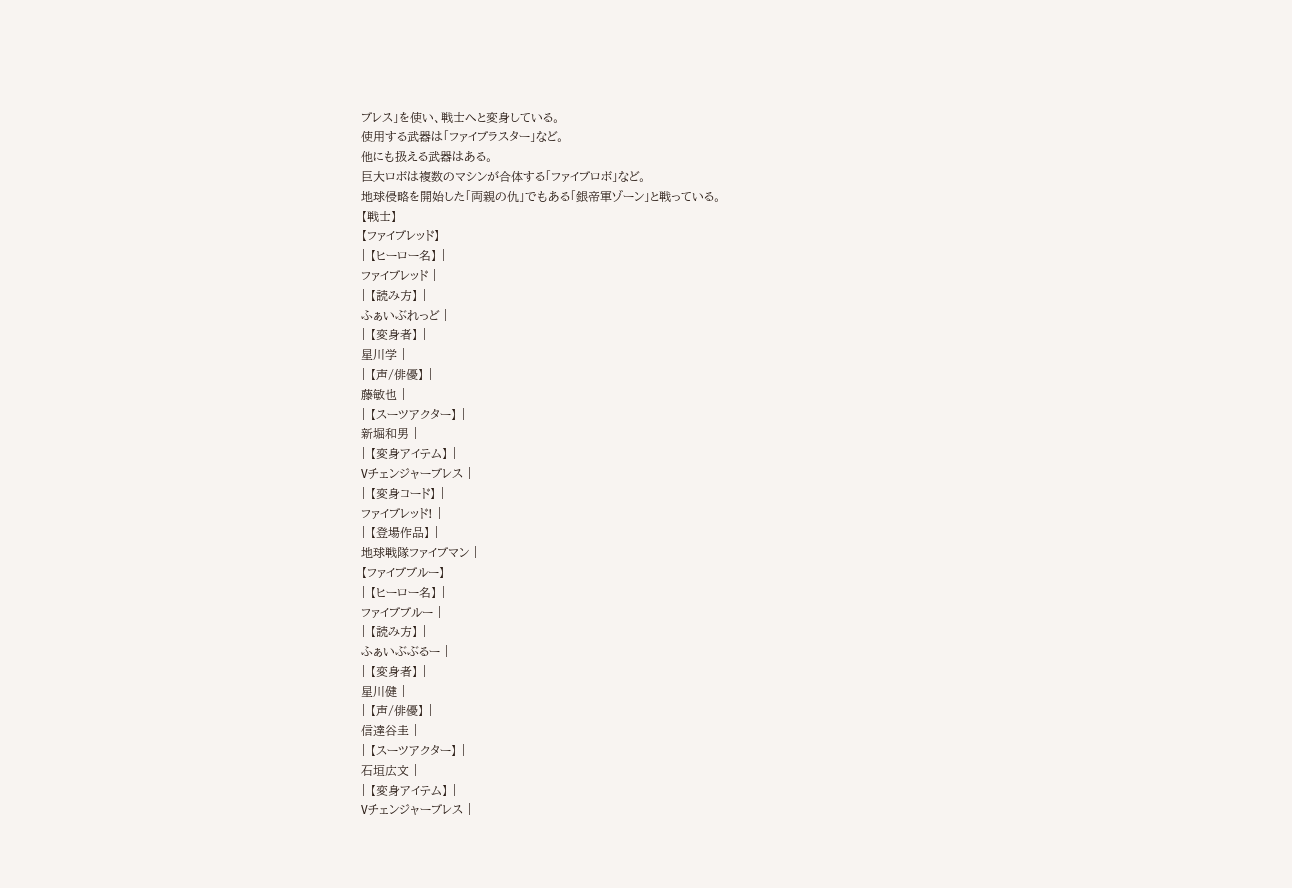ブレス」を使い、戦士へと変身している。
使用する武器は「ファイブラスター」など。
他にも扱える武器はある。
巨大ロボは複数のマシンが合体する「ファイブロボ」など。
地球侵略を開始した「両親の仇」でもある「銀帝軍ゾーン」と戦っている。
【戦士】
【ファイブレッド】
| 【ヒーロー名】 |
ファイブレッド |
| 【読み方】 |
ふぁいぶれっど |
| 【変身者】 |
星川学 |
| 【声/俳優】 |
藤敏也 |
| 【スーツアクター】 |
新堀和男 |
| 【変身アイテム】 |
Vチェンジャーブレス |
| 【変身コード】 |
ファイブレッド! |
| 【登場作品】 |
地球戦隊ファイブマン |
【ファイブブルー】
| 【ヒーロー名】 |
ファイブブルー |
| 【読み方】 |
ふぁいぶぶるー |
| 【変身者】 |
星川健 |
| 【声/俳優】 |
信達谷圭 |
| 【スーツアクター】 |
石垣広文 |
| 【変身アイテム】 |
Vチェンジャーブレス |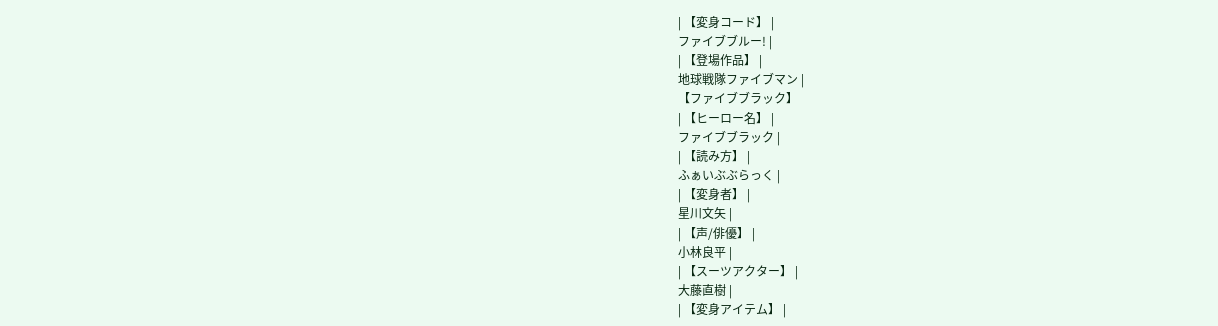| 【変身コード】 |
ファイブブルー! |
| 【登場作品】 |
地球戦隊ファイブマン |
【ファイブブラック】
| 【ヒーロー名】 |
ファイブブラック |
| 【読み方】 |
ふぁいぶぶらっく |
| 【変身者】 |
星川文矢 |
| 【声/俳優】 |
小林良平 |
| 【スーツアクター】 |
大藤直樹 |
| 【変身アイテム】 |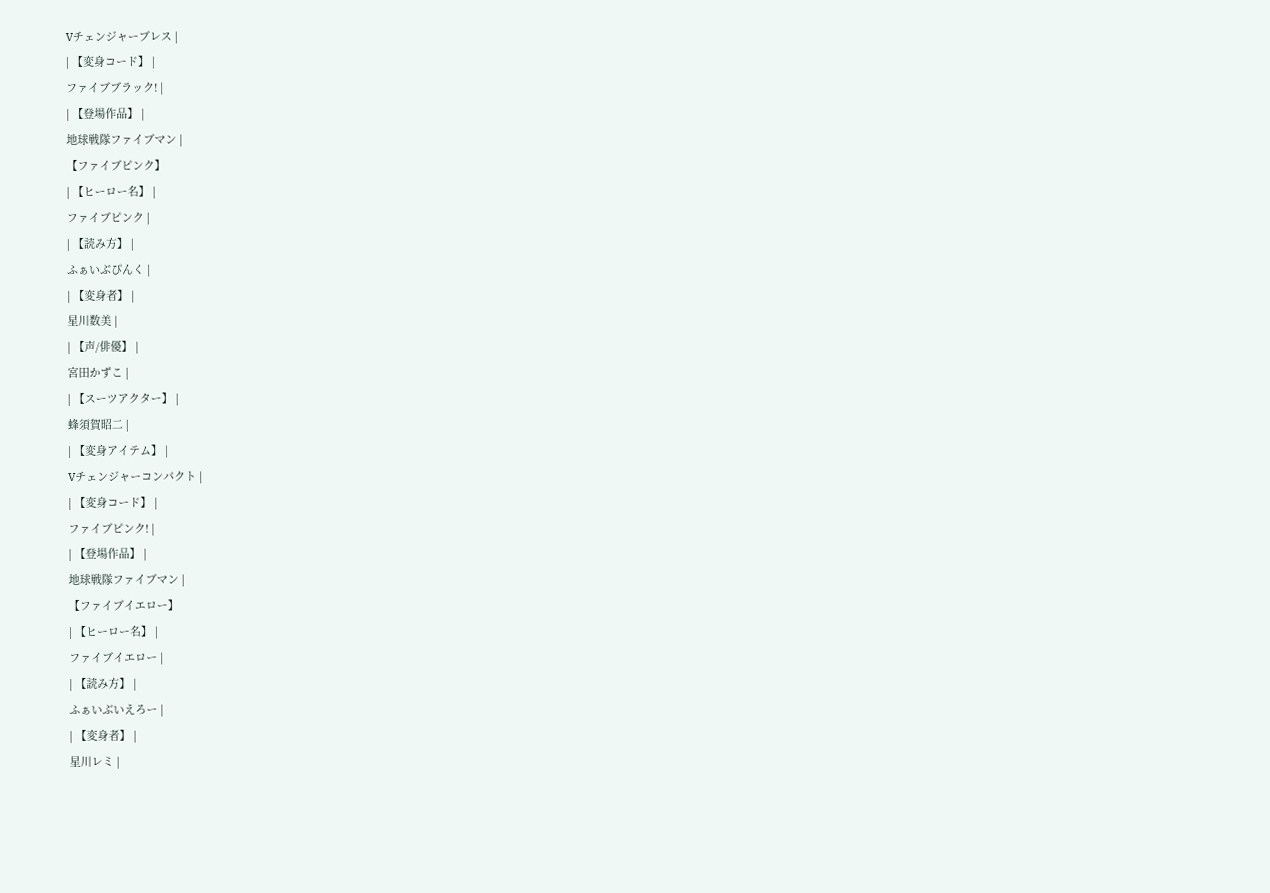Vチェンジャーブレス |
| 【変身コード】 |
ファイブブラック! |
| 【登場作品】 |
地球戦隊ファイブマン |
【ファイブピンク】
| 【ヒーロー名】 |
ファイブピンク |
| 【読み方】 |
ふぁいぶぴんく |
| 【変身者】 |
星川数美 |
| 【声/俳優】 |
宮田かずこ |
| 【スーツアクター】 |
蜂須賀昭二 |
| 【変身アイテム】 |
Vチェンジャーコンパクト |
| 【変身コード】 |
ファイブピンク! |
| 【登場作品】 |
地球戦隊ファイブマン |
【ファイブイエロー】
| 【ヒーロー名】 |
ファイブイエロー |
| 【読み方】 |
ふぁいぶいえろー |
| 【変身者】 |
星川レミ |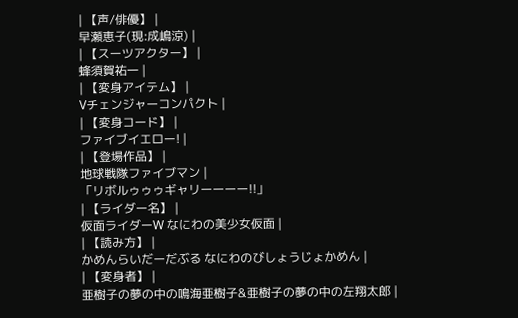| 【声/俳優】 |
早瀬恵子(現:成嶋涼) |
| 【スーツアクター】 |
蜂須賀祐一 |
| 【変身アイテム】 |
Vチェンジャーコンパクト |
| 【変身コード】 |
ファイブイエロー! |
| 【登場作品】 |
地球戦隊ファイブマン |
「リボルゥゥゥギャリーーーー!!」
| 【ライダー名】 |
仮面ライダーW なにわの美少女仮面 |
| 【読み方】 |
かめんらいだーだぶる なにわのびしょうじょかめん |
| 【変身者】 |
亜樹子の夢の中の鳴海亜樹子&亜樹子の夢の中の左翔太郎 |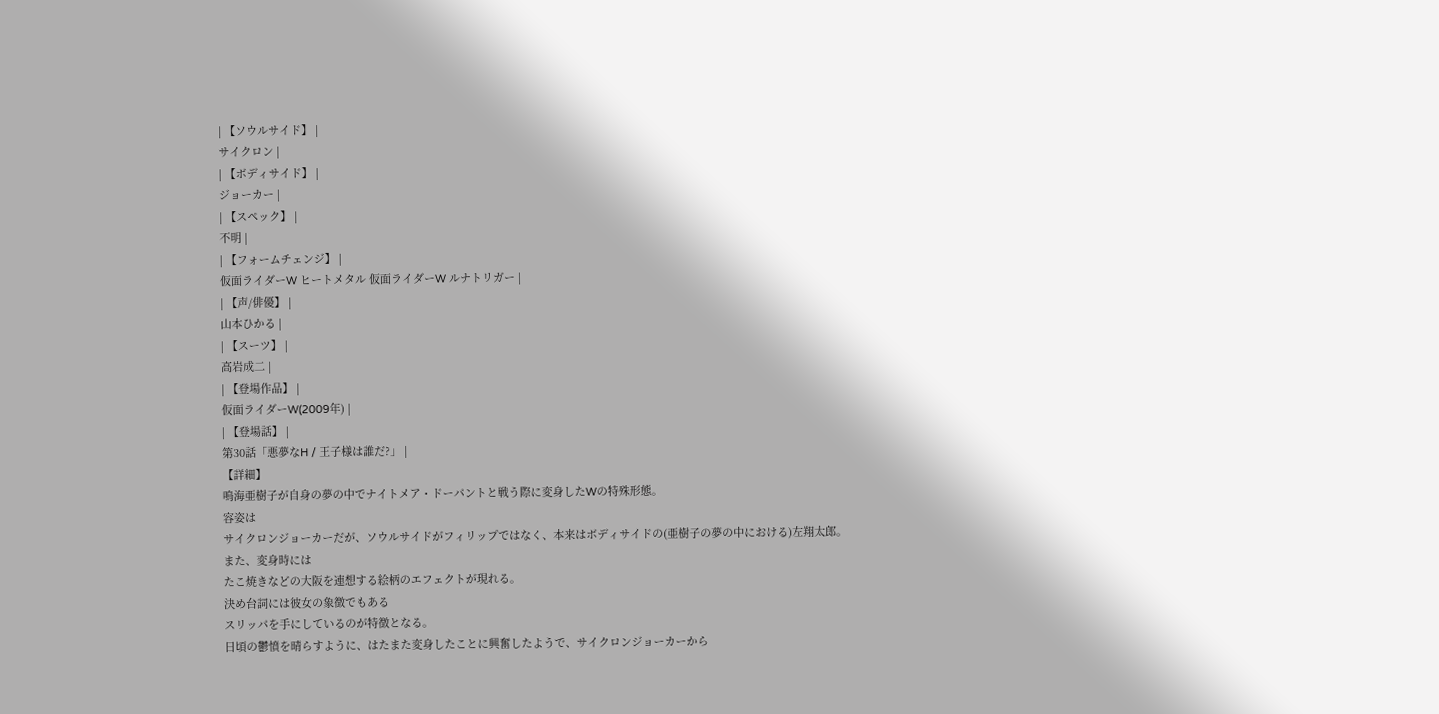| 【ソウルサイド】 |
サイクロン |
| 【ボディサイド】 |
ジョーカー |
| 【スペック】 |
不明 |
| 【フォームチェンジ】 |
仮面ライダーW ヒートメタル 仮面ライダーW ルナトリガー |
| 【声/俳優】 |
山本ひかる |
| 【スーツ】 |
高岩成二 |
| 【登場作品】 |
仮面ライダーW(2009年) |
| 【登場話】 |
第30話「悪夢なH / 王子様は誰だ?」 |
【詳細】
鳴海亜樹子が自身の夢の中でナイトメア・ドーパントと戦う際に変身したWの特殊形態。
容姿は
サイクロンジョーカーだが、ソウルサイドがフィリップではなく、本来はボディサイドの(亜樹子の夢の中における)左翔太郎。
また、変身時には
たこ焼きなどの大阪を連想する絵柄のエフェクトが現れる。
決め台詞には彼女の象徴でもある
スリッパを手にしているのが特徴となる。
日頃の鬱憤を晴らすように、はたまた変身したことに興奮したようで、サイクロンジョーカーから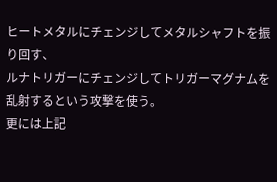ヒートメタルにチェンジしてメタルシャフトを振り回す、
ルナトリガーにチェンジしてトリガーマグナムを乱射するという攻撃を使う。
更には上記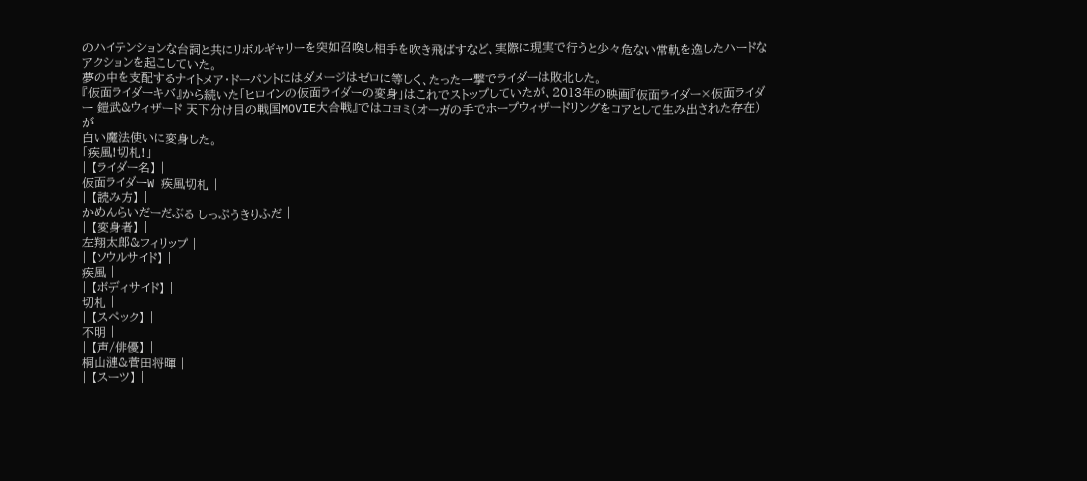のハイテンションな台詞と共にリボルギャリーを突如召喚し相手を吹き飛ばすなど、実際に現実で行うと少々危ない常軌を逸したハードなアクションを起こしていた。
夢の中を支配するナイトメア・ドーパントにはダメージはゼロに等しく、たった一撃でライダーは敗北した。
『仮面ライダーキバ』から続いた「ヒロインの仮面ライダーの変身」はこれでストップしていたが、2013年の映画『仮面ライダー×仮面ライダー 鎧武&ウィザード 天下分け目の戦国MOVIE大合戦』ではコヨミ(オーガの手でホープウィザードリングをコアとして生み出された存在)が
白い魔法使いに変身した。
「疾風!切札!」
| 【ライダー名】 |
仮面ライダーW 疾風切札 |
| 【読み方】 |
かめんらいだーだぶる しっぷうきりふだ |
| 【変身者】 |
左翔太郎&フィリップ |
| 【ソウルサイド】 |
疾風 |
| 【ボディサイド】 |
切札 |
| 【スペック】 |
不明 |
| 【声/俳優】 |
桐山漣&菅田将暉 |
| 【スーツ】 |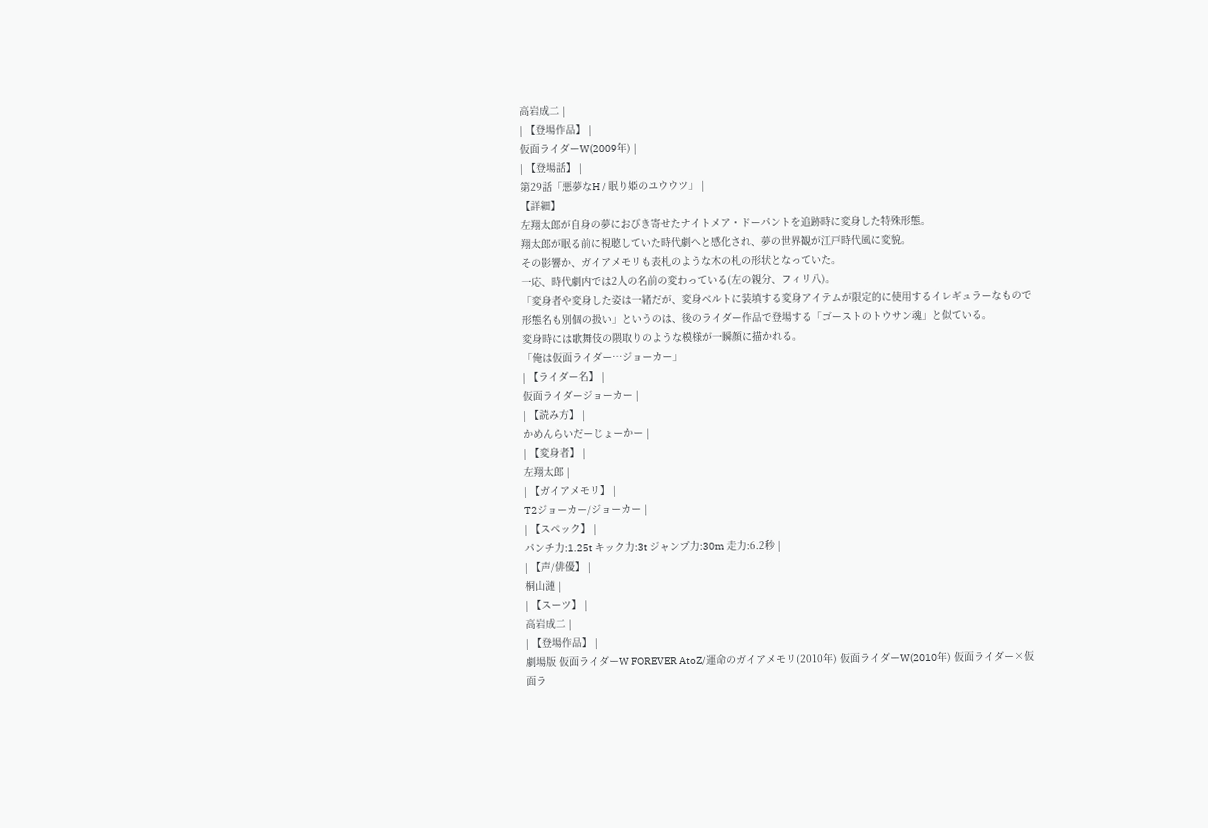高岩成二 |
| 【登場作品】 |
仮面ライダーW(2009年) |
| 【登場話】 |
第29話「悪夢なH / 眠り姫のユウウツ」 |
【詳細】
左翔太郎が自身の夢におびき寄せたナイトメア・ドーパントを追跡時に変身した特殊形態。
翔太郎が眠る前に視聴していた時代劇へと感化され、夢の世界観が江戸時代風に変貌。
その影響か、ガイアメモリも表札のような木の札の形状となっていた。
一応、時代劇内では2人の名前の変わっている(左の親分、フィリ八)。
「変身者や変身した姿は一緒だが、変身ベルトに装填する変身アイテムが限定的に使用するイレギュラーなもので形態名も別個の扱い」というのは、後のライダー作品で登場する「ゴーストのトウサン魂」と似ている。
変身時には歌舞伎の隈取りのような模様が一瞬顔に描かれる。
「俺は仮面ライダー…ジョーカー」
| 【ライダー名】 |
仮面ライダージョーカー |
| 【読み方】 |
かめんらいだーじょーかー |
| 【変身者】 |
左翔太郎 |
| 【ガイアメモリ】 |
T2ジョーカー/ジョーカー |
| 【スペック】 |
パンチ力:1.25t キック力:3t ジャンプ力:30m 走力:6.2秒 |
| 【声/俳優】 |
桐山漣 |
| 【スーツ】 |
高岩成二 |
| 【登場作品】 |
劇場版 仮面ライダーW FOREVER AtoZ/運命のガイアメモリ(2010年) 仮面ライダーW(2010年) 仮面ライダー×仮面ラ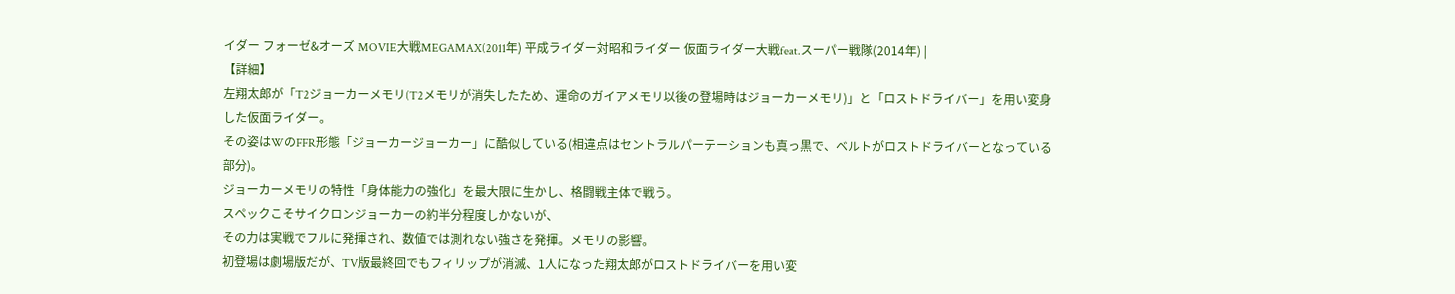イダー フォーゼ&オーズ MOVIE大戦MEGAMAX(2011年) 平成ライダー対昭和ライダー 仮面ライダー大戦feat.スーパー戦隊(2014年) |
【詳細】
左翔太郎が「T2ジョーカーメモリ(T2メモリが消失したため、運命のガイアメモリ以後の登場時はジョーカーメモリ)」と「ロストドライバー」を用い変身した仮面ライダー。
その姿はWのFFR形態「ジョーカージョーカー」に酷似している(相違点はセントラルパーテーションも真っ黒で、ベルトがロストドライバーとなっている部分)。
ジョーカーメモリの特性「身体能力の強化」を最大限に生かし、格闘戦主体で戦う。
スペックこそサイクロンジョーカーの約半分程度しかないが、
その力は実戦でフルに発揮され、数値では測れない強さを発揮。メモリの影響。
初登場は劇場版だが、TV版最終回でもフィリップが消滅、1人になった翔太郎がロストドライバーを用い変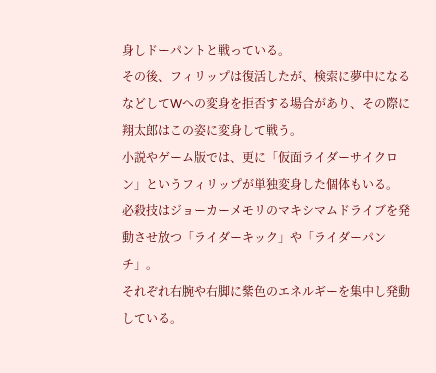身しドーパントと戦っている。
その後、フィリップは復活したが、検索に夢中になるなどしてWへの変身を拒否する場合があり、その際に翔太郎はこの姿に変身して戦う。
小説やゲーム版では、更に「仮面ライダーサイクロン」というフィリップが単独変身した個体もいる。
必殺技はジョーカーメモリのマキシマムドライブを発動させ放つ「ライダーキック」や「ライダーパンチ」。
それぞれ右腕や右脚に紫色のエネルギーを集中し発動している。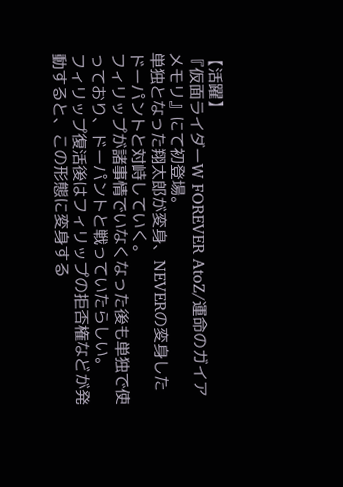【活躍】
『仮面ライダーW FOREVER AtoZ/運命のガイアメモリ』にて初登場。
単独となった翔太郎が変身、NEVERの変身したドーパントと対峙していく。
フィリップが諸事情でいなくなった後も単独で使っており、ドーパントと戦っていたらしい。
フィリップ復活後はフィリップの拒否権などが発動すると、この形態に変身する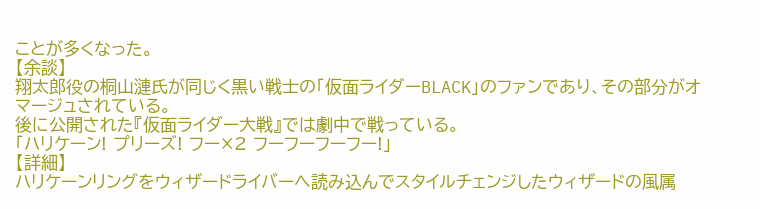ことが多くなった。
【余談】
翔太郎役の桐山漣氏が同じく黒い戦士の「仮面ライダーBLACK」のファンであり、その部分がオマージュされている。
後に公開された『仮面ライダー大戦』では劇中で戦っている。
「ハリケーン! プリーズ! フー×2 フーフーフーフー!」
【詳細】
ハリケーンリングをウィザードライバーへ読み込んでスタイルチェンジしたウィザードの風属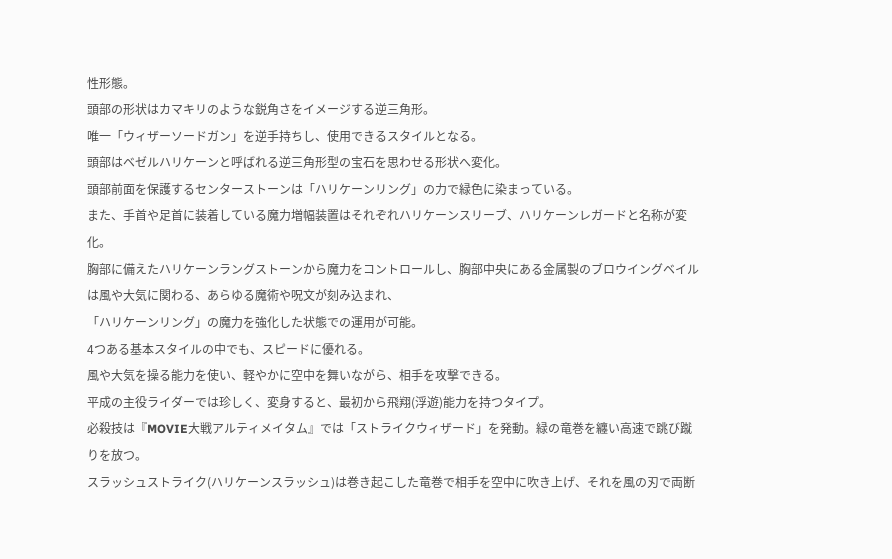性形態。
頭部の形状はカマキリのような鋭角さをイメージする逆三角形。
唯一「ウィザーソードガン」を逆手持ちし、使用できるスタイルとなる。
頭部はベゼルハリケーンと呼ばれる逆三角形型の宝石を思わせる形状へ変化。
頭部前面を保護するセンターストーンは「ハリケーンリング」の力で緑色に染まっている。
また、手首や足首に装着している魔力増幅装置はそれぞれハリケーンスリーブ、ハリケーンレガードと名称が変化。
胸部に備えたハリケーンラングストーンから魔力をコントロールし、胸部中央にある金属製のブロウイングベイルは風や大気に関わる、あらゆる魔術や呪文が刻み込まれ、
「ハリケーンリング」の魔力を強化した状態での運用が可能。
4つある基本スタイルの中でも、スピードに優れる。
風や大気を操る能力を使い、軽やかに空中を舞いながら、相手を攻撃できる。
平成の主役ライダーでは珍しく、変身すると、最初から飛翔(浮遊)能力を持つタイプ。
必殺技は『MOVIE大戦アルティメイタム』では「ストライクウィザード」を発動。緑の竜巻を纏い高速で跳び蹴りを放つ。
スラッシュストライク(ハリケーンスラッシュ)は巻き起こした竜巻で相手を空中に吹き上げ、それを風の刃で両断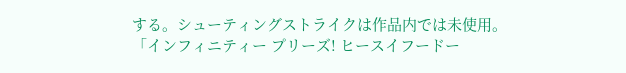する。シューティングストライクは作品内では未使用。
「インフィニティー プリーズ! ヒースイフードー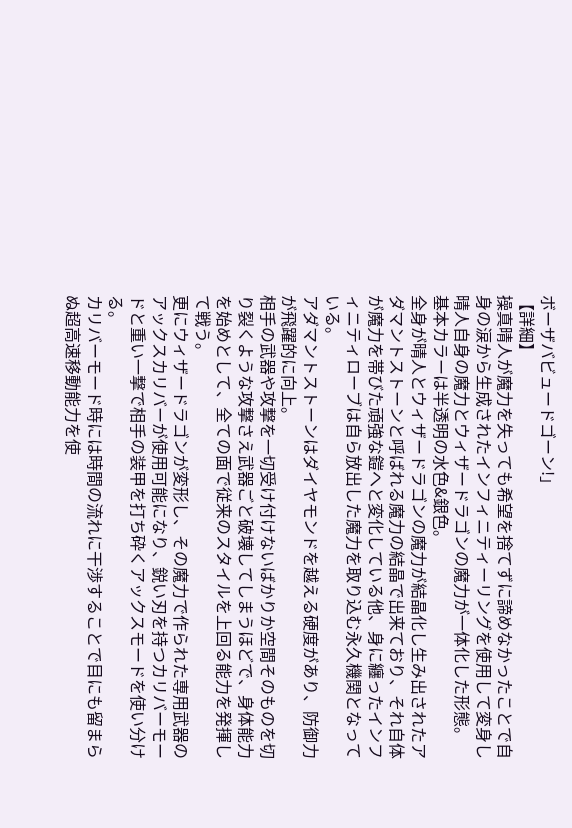ボーザバビュードゴーン!」
【詳細】
操真晴人が魔力を失っても希望を捨てずに諦めなかったことで自身の涙から生成されたインフィニティーリングを使用して変身し晴人自身の魔力とウィザードラゴンの魔力が一体化した形態。
基本カラーは半透明の水色&銀色。
全身が晴人とウィザードラゴンの魔力が結晶化し生み出されたアダマントストーンと呼ばれる魔力の結晶で出来ており、それ自体が魔力を帯びた頑強な鎧へと変化している他、身に纏ったインフィニティローブは自ら放出した魔力を取り込む永久機関となっている。
アダマントストーンはダイヤモンドを越える硬度があり、防御力が飛躍的に向上。
相手の武器や攻撃を一切受け付けないばかりか空間そのものを切り裂くような攻撃さえ武器ごと破壊してしまうほどで、身体能力を始めとして、全ての面で従来のスタイルを上回る能力を発揮して戦う。
更にウィザードラゴンが変形し、その魔力で作られた専用武器のアックスカリバーが使用可能になり、鋭い刃を持つカリバーモードと重い一撃で相手の装甲を打ち砕くアックスモードを使い分ける。
カリバーモード時には時間の流れに干渉することで目にも留まらぬ超高速移動能力を使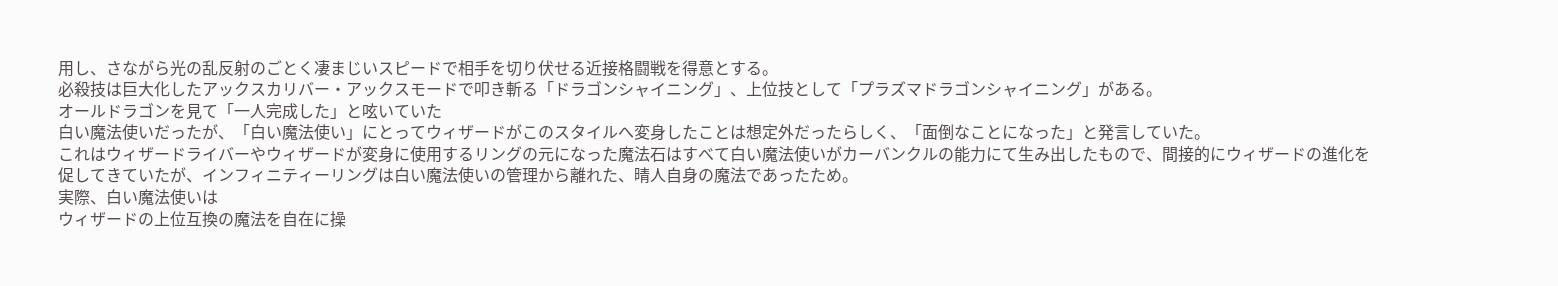用し、さながら光の乱反射のごとく凄まじいスピードで相手を切り伏せる近接格闘戦を得意とする。
必殺技は巨大化したアックスカリバー・アックスモードで叩き斬る「ドラゴンシャイニング」、上位技として「プラズマドラゴンシャイニング」がある。
オールドラゴンを見て「一人完成した」と呟いていた
白い魔法使いだったが、「白い魔法使い」にとってウィザードがこのスタイルへ変身したことは想定外だったらしく、「面倒なことになった」と発言していた。
これはウィザードライバーやウィザードが変身に使用するリングの元になった魔法石はすべて白い魔法使いがカーバンクルの能力にて生み出したもので、間接的にウィザードの進化を促してきていたが、インフィニティーリングは白い魔法使いの管理から離れた、晴人自身の魔法であったため。
実際、白い魔法使いは
ウィザードの上位互換の魔法を自在に操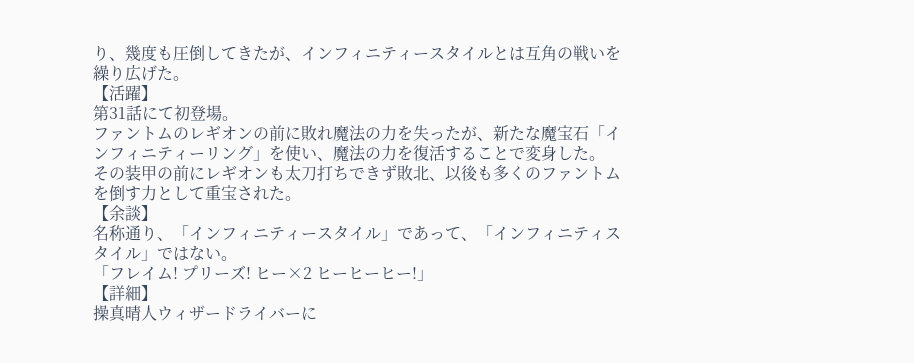り、幾度も圧倒してきたが、インフィニティースタイルとは互角の戦いを繰り広げた。
【活躍】
第31話にて初登場。
ファントムのレギオンの前に敗れ魔法の力を失ったが、新たな魔宝石「インフィニティーリング」を使い、魔法の力を復活することで変身した。
その装甲の前にレギオンも太刀打ちできず敗北、以後も多くのファントムを倒す力として重宝された。
【余談】
名称通り、「インフィニティースタイル」であって、「インフィニティスタイル」ではない。
「フレイム! プリーズ! ヒー×2 ヒーヒーヒー!」
【詳細】
操真晴人ウィザードライバーに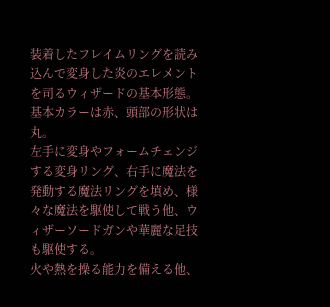装着したフレイムリングを読み込んで変身した炎のエレメントを司るウィザードの基本形態。
基本カラーは赤、頭部の形状は丸。
左手に変身やフォームチェンジする変身リング、右手に魔法を発動する魔法リングを填め、様々な魔法を駆使して戦う他、ウィザーソードガンや華麗な足技も駆使する。
火や熱を操る能力を備える他、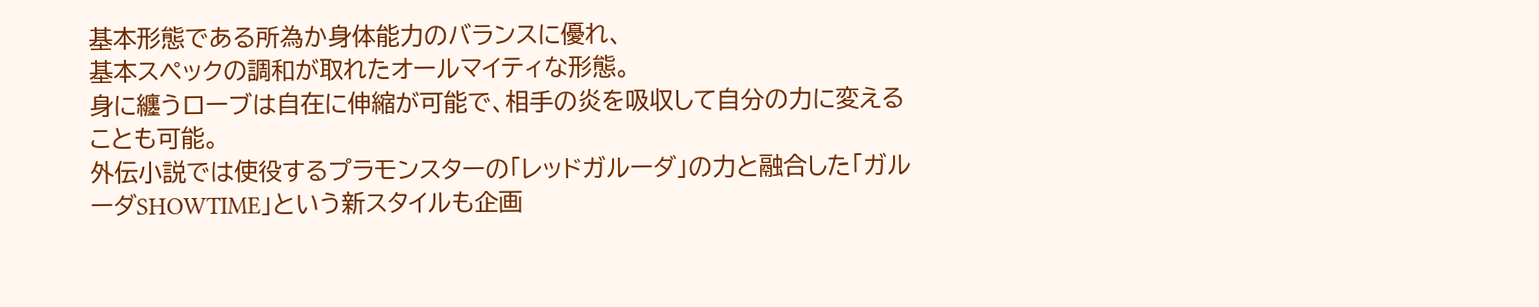基本形態である所為か身体能力のバランスに優れ、
基本スペックの調和が取れたオールマイティな形態。
身に纏うローブは自在に伸縮が可能で、相手の炎を吸収して自分の力に変えることも可能。
外伝小説では使役するプラモンスターの「レッドガルーダ」の力と融合した「ガルーダSHOWTIME」という新スタイルも企画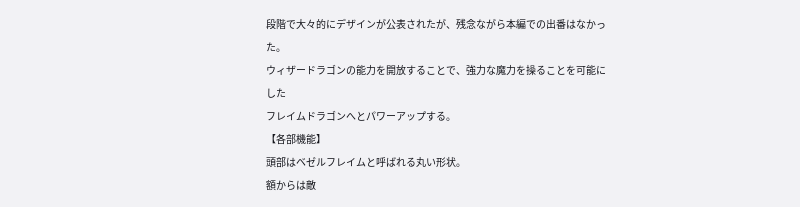段階で大々的にデザインが公表されたが、残念ながら本編での出番はなかった。
ウィザードラゴンの能力を開放することで、強力な魔力を操ることを可能にした
フレイムドラゴンへとパワーアップする。
【各部機能】
頭部はベゼルフレイムと呼ばれる丸い形状。
額からは敵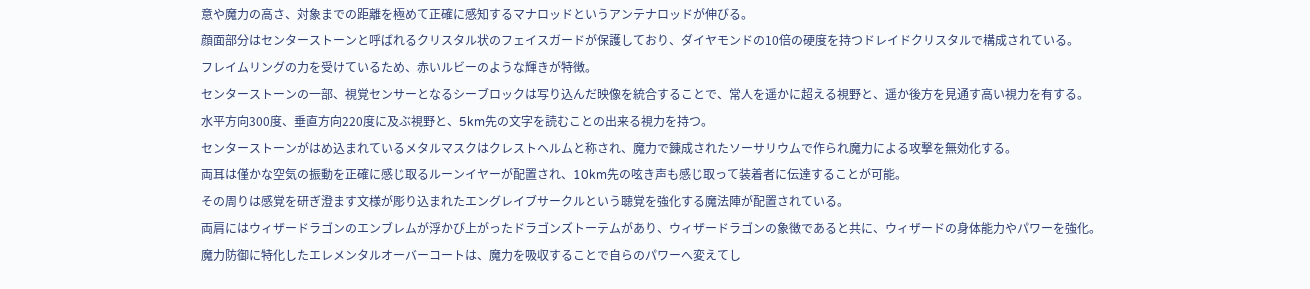意や魔力の高さ、対象までの距離を極めて正確に感知するマナロッドというアンテナロッドが伸びる。
顔面部分はセンターストーンと呼ばれるクリスタル状のフェイスガードが保護しており、ダイヤモンドの10倍の硬度を持つドレイドクリスタルで構成されている。
フレイムリングの力を受けているため、赤いルビーのような輝きが特徴。
センターストーンの一部、視覚センサーとなるシーブロックは写り込んだ映像を統合することで、常人を遥かに超える視野と、遥か後方を見通す高い視力を有する。
水平方向300度、垂直方向220度に及ぶ視野と、5km先の文字を読むことの出来る視力を持つ。
センターストーンがはめ込まれているメタルマスクはクレストヘルムと称され、魔力で錬成されたソーサリウムで作られ魔力による攻撃を無効化する。
両耳は僅かな空気の振動を正確に感じ取るルーンイヤーが配置され、10km先の呟き声も感じ取って装着者に伝達することが可能。
その周りは感覚を研ぎ澄ます文様が彫り込まれたエングレイブサークルという聴覚を強化する魔法陣が配置されている。
両肩にはウィザードラゴンのエンブレムが浮かび上がったドラゴンズトーテムがあり、ウィザードラゴンの象徴であると共に、ウィザードの身体能力やパワーを強化。
魔力防御に特化したエレメンタルオーバーコートは、魔力を吸収することで自らのパワーへ変えてし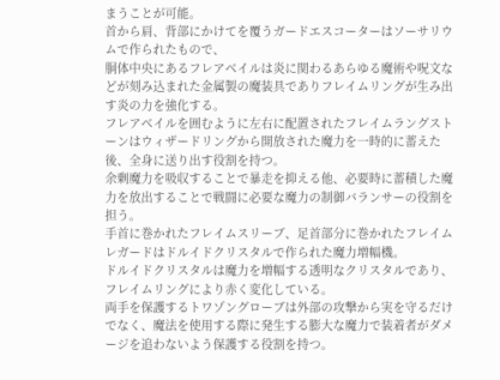まうことが可能。
首から肩、背部にかけてを覆うガードエスコーターはソーサリウムで作られたもので、
胴体中央にあるフレアベイルは炎に関わるあらゆる魔術や呪文などが刻み込まれた金属製の魔装具でありフレイムリングが生み出す炎の力を強化する。
フレアベイルを囲むように左右に配置されたフレイムラングストーンはウィザードリングから開放された魔力を一時的に蓄えた後、全身に送り出す役割を持つ。
余剰魔力を吸収することで暴走を抑える他、必要時に蓄積した魔力を放出することで戦闘に必要な魔力の制御バランサーの役割を担う。
手首に巻かれたフレイムスリーブ、足首部分に巻かれたフレイムレガードはドルイドクリスタルで作られた魔力増幅機。
ドルイドクリスタルは魔力を増幅する透明なクリスタルであり、フレイムリングにより赤く変化している。
両手を保護するトワゾングローブは外部の攻撃から実を守るだけでなく、魔法を使用する際に発生する膨大な魔力で装着者がダメージを追わないよう保護する役割を持つ。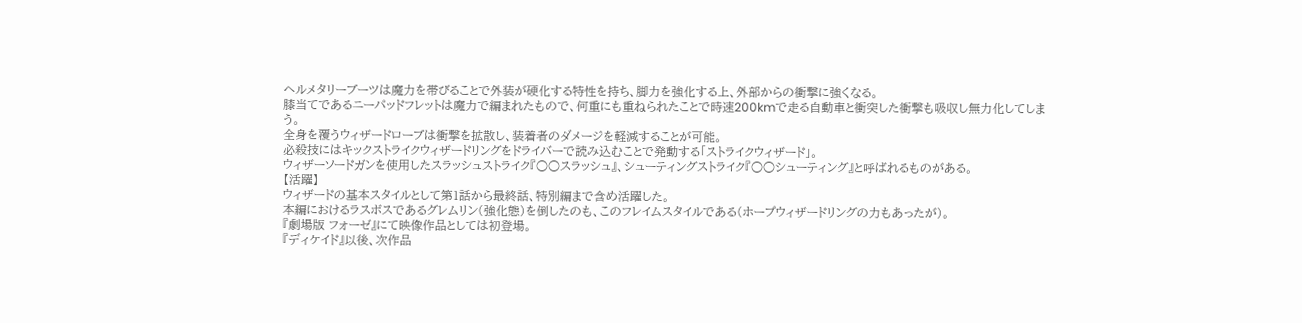ヘルメタリーブーツは魔力を帯びることで外装が硬化する特性を持ち、脚力を強化する上、外部からの衝撃に強くなる。
膝当てであるニーパッドフレットは魔力で編まれたもので、何重にも重ねられたことで時速200kmで走る自動車と衝突した衝撃も吸収し無力化してしまう。
全身を覆うウィザードローブは衝撃を拡散し、装着者のダメージを軽減することが可能。
必殺技にはキックストライクウィザードリングをドライバーで読み込むことで発動する「ストライクウィザード」。
ウィザーソードガンを使用したスラッシュストライク『○○スラッシュ』、シューティングストライク『○○シューティング』と呼ばれるものがある。
【活躍】
ウィザードの基本スタイルとして第1話から最終話、特別編まで含め活躍した。
本編におけるラスボスであるグレムリン(強化態)を倒したのも、このフレイムスタイルである(ホープウィザードリングの力もあったが)。
『劇場版 フォーゼ』にて映像作品としては初登場。
『ディケイド』以後、次作品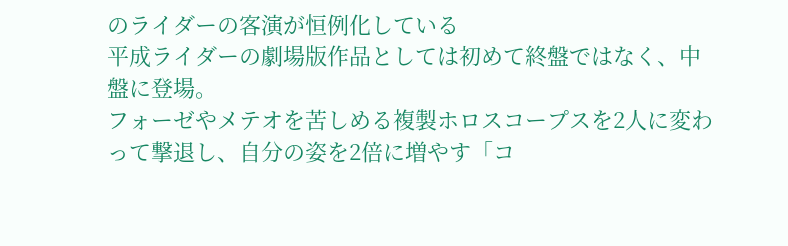のライダーの客演が恒例化している
平成ライダーの劇場版作品としては初めて終盤ではなく、中盤に登場。
フォーゼやメテオを苦しめる複製ホロスコープスを2人に変わって撃退し、自分の姿を2倍に増やす「コ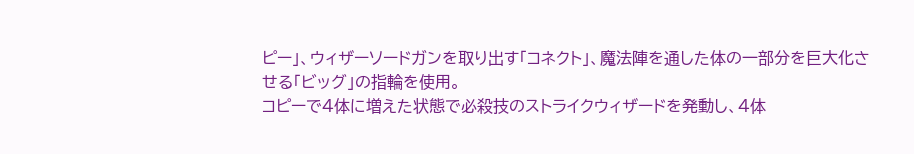ピー」、ウィザーソードガンを取り出す「コネクト」、魔法陣を通した体の一部分を巨大化させる「ビッグ」の指輪を使用。
コピーで4体に増えた状態で必殺技のストライクウィザードを発動し、4体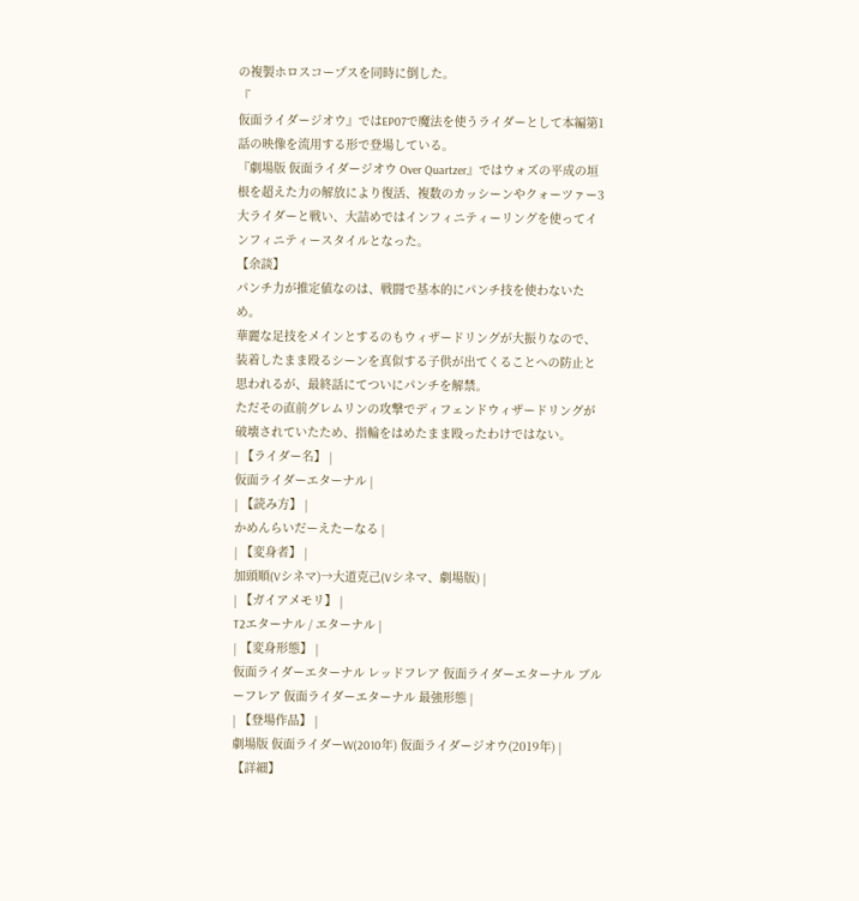の複製ホロスコープスを同時に倒した。
『
仮面ライダージオウ』ではEP07で魔法を使うライダーとして本編第1話の映像を流用する形で登場している。
『劇場版 仮面ライダージオウ Over Quartzer』ではウォズの平成の垣根を超えた力の解放により復活、複数のカッシーンやクォーツァー3大ライダーと戦い、大詰めではインフィニティーリングを使ってインフィニティースタイルとなった。
【余談】
パンチ力が推定値なのは、戦闘で基本的にパンチ技を使わないため。
華麗な足技をメインとするのもウィザードリングが大振りなので、装着したまま殴るシーンを真似する子供が出てくることへの防止と思われるが、最終話にてついにパンチを解禁。
ただその直前グレムリンの攻撃でディフェンドウィザードリングが破壊されていたため、指輪をはめたまま殴ったわけではない。
| 【ライダー名】 |
仮面ライダーエターナル |
| 【読み方】 |
かめんらいだーえたーなる |
| 【変身者】 |
加頭順(Vシネマ)→大道克己(Vシネマ、劇場版) |
| 【ガイアメモリ】 |
T2エターナル / エターナル |
| 【変身形態】 |
仮面ライダーエターナル レッドフレア 仮面ライダーエターナル ブルーフレア 仮面ライダーエターナル 最強形態 |
| 【登場作品】 |
劇場版 仮面ライダーW(2010年) 仮面ライダージオウ(2019年) |
【詳細】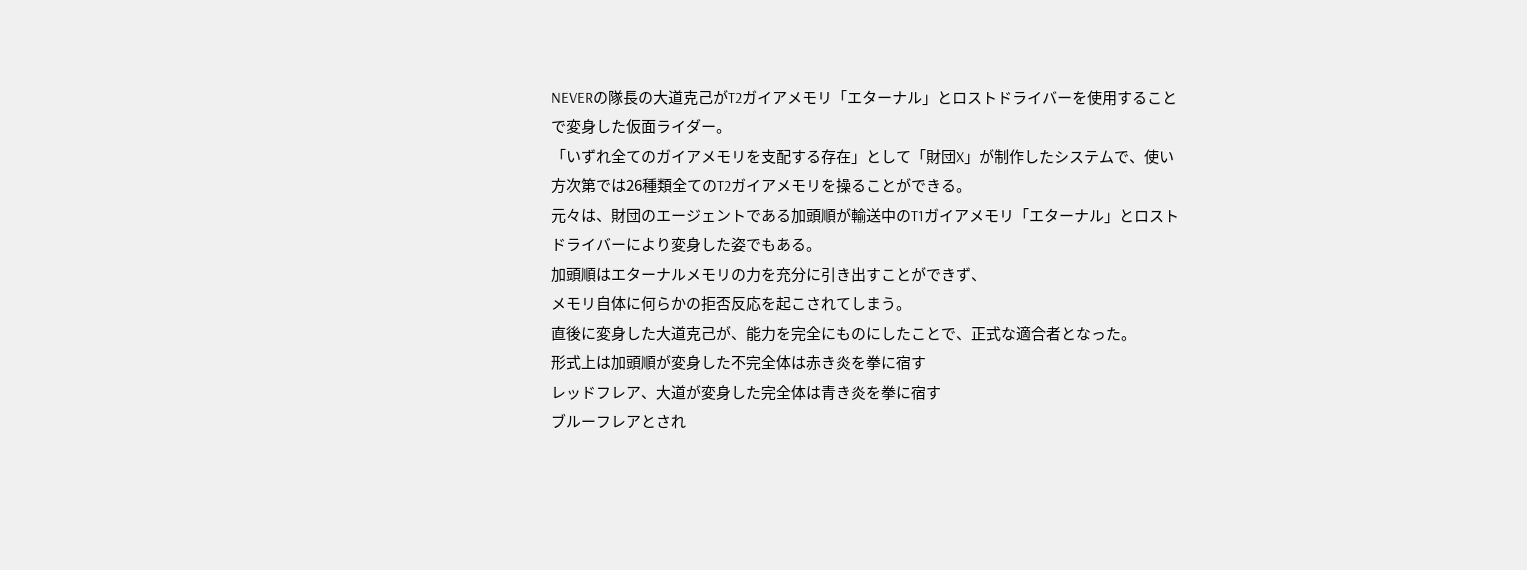NEVERの隊長の大道克己がT2ガイアメモリ「エターナル」とロストドライバーを使用することで変身した仮面ライダー。
「いずれ全てのガイアメモリを支配する存在」として「財団X」が制作したシステムで、使い方次第では26種類全てのT2ガイアメモリを操ることができる。
元々は、財団のエージェントである加頭順が輸送中のT1ガイアメモリ「エターナル」とロストドライバーにより変身した姿でもある。
加頭順はエターナルメモリの力を充分に引き出すことができず、
メモリ自体に何らかの拒否反応を起こされてしまう。
直後に変身した大道克己が、能力を完全にものにしたことで、正式な適合者となった。
形式上は加頭順が変身した不完全体は赤き炎を拳に宿す
レッドフレア、大道が変身した完全体は青き炎を拳に宿す
ブルーフレアとされ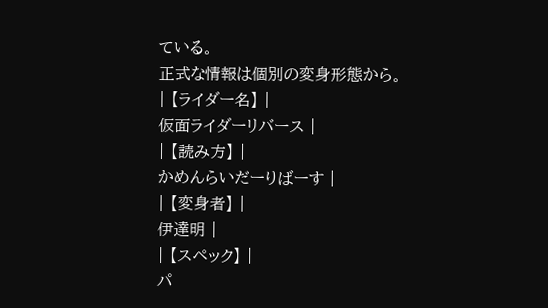ている。
正式な情報は個別の変身形態から。
| 【ライダー名】 |
仮面ライダーリバース |
| 【読み方】 |
かめんらいだーりばーす |
| 【変身者】 |
伊達明 |
| 【スペック】 |
パ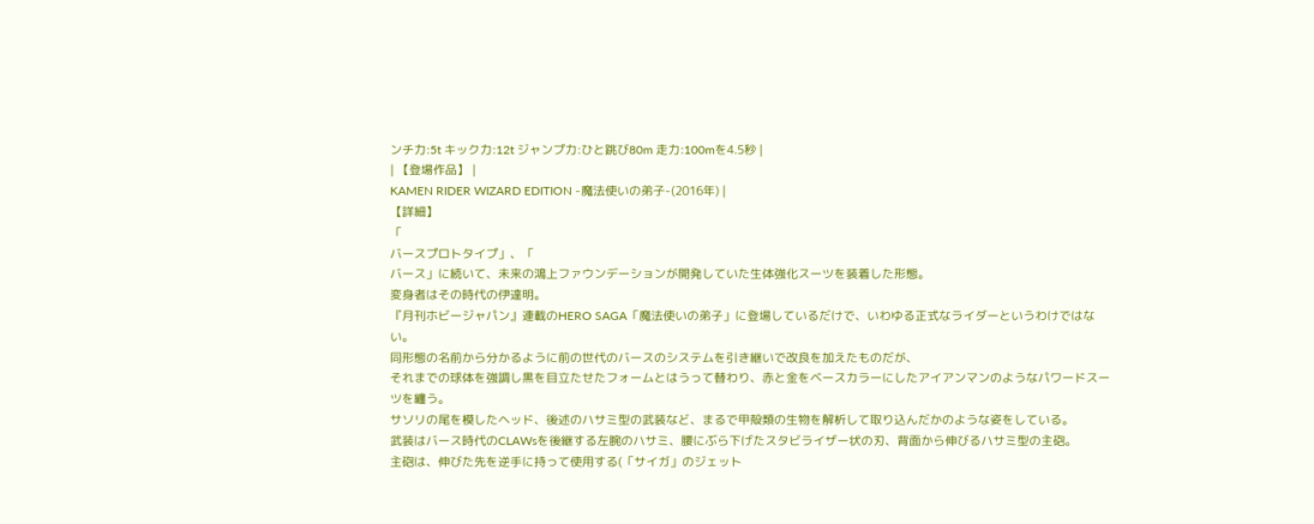ンチ力:5t キック力:12t ジャンプ力:ひと跳び80m 走力:100mを4.5秒 |
| 【登場作品】 |
KAMEN RIDER WIZARD EDITION -魔法使いの弟子-(2016年) |
【詳細】
「
バースプロトタイプ」、「
バース」に続いて、未来の鴻上ファウンデーションが開発していた生体強化スーツを装着した形態。
変身者はその時代の伊達明。
『月刊ホビージャパン』連載のHERO SAGA「魔法使いの弟子」に登場しているだけで、いわゆる正式なライダーというわけではない。
同形態の名前から分かるように前の世代のバースのシステムを引き継いで改良を加えたものだが、
それまでの球体を強調し黒を目立たせたフォームとはうって替わり、赤と金をベースカラーにしたアイアンマンのようなパワードスーツを纏う。
サソリの尾を模したヘッド、後述のハサミ型の武装など、まるで甲殻類の生物を解析して取り込んだかのような姿をしている。
武装はバース時代のCLAWsを後継する左腕のハサミ、腰にぶら下げたスタビライザー状の刃、背面から伸びるハサミ型の主砲。
主砲は、伸びた先を逆手に持って使用する(「サイガ」のジェット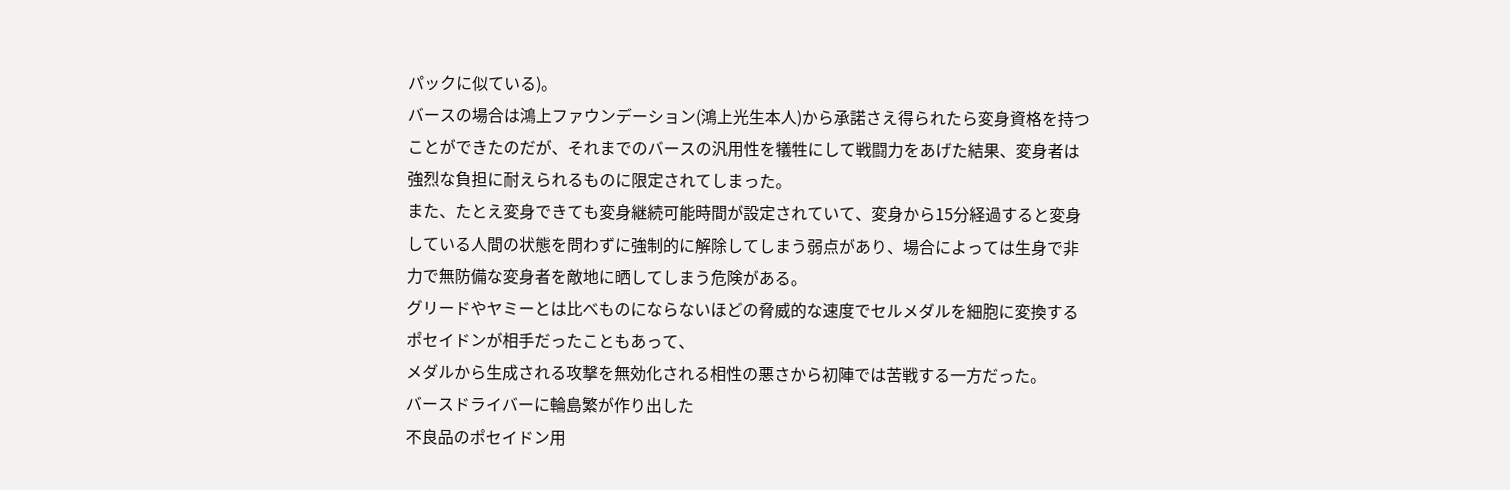パックに似ている)。
バースの場合は鴻上ファウンデーション(鴻上光生本人)から承諾さえ得られたら変身資格を持つことができたのだが、それまでのバースの汎用性を犠牲にして戦闘力をあげた結果、変身者は強烈な負担に耐えられるものに限定されてしまった。
また、たとえ変身できても変身継続可能時間が設定されていて、変身から15分経過すると変身している人間の状態を問わずに強制的に解除してしまう弱点があり、場合によっては生身で非力で無防備な変身者を敵地に晒してしまう危険がある。
グリードやヤミーとは比べものにならないほどの脅威的な速度でセルメダルを細胞に変換するポセイドンが相手だったこともあって、
メダルから生成される攻撃を無効化される相性の悪さから初陣では苦戦する一方だった。
バースドライバーに輪島繁が作り出した
不良品のポセイドン用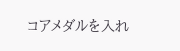コアメダルを入れ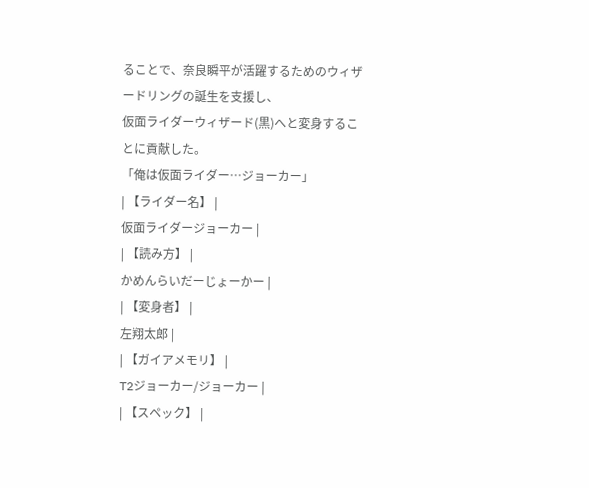ることで、奈良瞬平が活躍するためのウィザードリングの誕生を支援し、
仮面ライダーウィザード(黒)へと変身することに貢献した。
「俺は仮面ライダー…ジョーカー」
| 【ライダー名】 |
仮面ライダージョーカー |
| 【読み方】 |
かめんらいだーじょーかー |
| 【変身者】 |
左翔太郎 |
| 【ガイアメモリ】 |
T2ジョーカー/ジョーカー |
| 【スペック】 |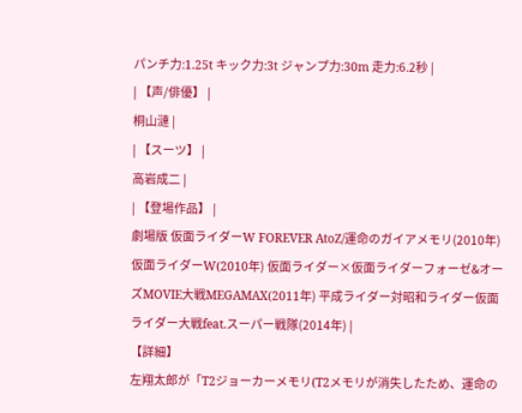パンチ力:1.25t キック力:3t ジャンプ力:30m 走力:6.2秒 |
| 【声/俳優】 |
桐山漣 |
| 【スーツ】 |
高岩成二 |
| 【登場作品】 |
劇場版 仮面ライダーW FOREVER AtoZ/運命のガイアメモリ(2010年) 仮面ライダーW(2010年) 仮面ライダー×仮面ライダーフォーゼ&オーズMOVIE大戦MEGAMAX(2011年) 平成ライダー対昭和ライダー仮面ライダー大戦feat.スーパー戦隊(2014年) |
【詳細】
左翔太郎が「T2ジョーカーメモリ(T2メモリが消失したため、運命の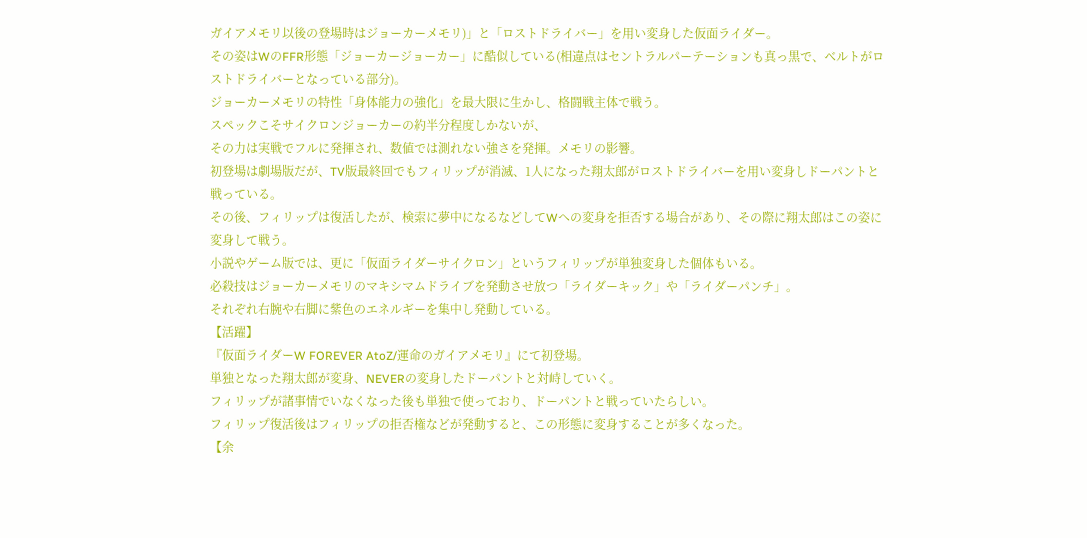ガイアメモリ以後の登場時はジョーカーメモリ)」と「ロストドライバー」を用い変身した仮面ライダー。
その姿はWのFFR形態「ジョーカージョーカー」に酷似している(相違点はセントラルパーテーションも真っ黒で、ベルトがロストドライバーとなっている部分)。
ジョーカーメモリの特性「身体能力の強化」を最大限に生かし、格闘戦主体で戦う。
スペックこそサイクロンジョーカーの約半分程度しかないが、
その力は実戦でフルに発揮され、数値では測れない強さを発揮。メモリの影響。
初登場は劇場版だが、TV版最終回でもフィリップが消滅、1人になった翔太郎がロストドライバーを用い変身しドーパントと戦っている。
その後、フィリップは復活したが、検索に夢中になるなどしてWへの変身を拒否する場合があり、その際に翔太郎はこの姿に変身して戦う。
小説やゲーム版では、更に「仮面ライダーサイクロン」というフィリップが単独変身した個体もいる。
必殺技はジョーカーメモリのマキシマムドライブを発動させ放つ「ライダーキック」や「ライダーパンチ」。
それぞれ右腕や右脚に紫色のエネルギーを集中し発動している。
【活躍】
『仮面ライダーW FOREVER AtoZ/運命のガイアメモリ』にて初登場。
単独となった翔太郎が変身、NEVERの変身したドーパントと対峙していく。
フィリップが諸事情でいなくなった後も単独で使っており、ドーパントと戦っていたらしい。
フィリップ復活後はフィリップの拒否権などが発動すると、この形態に変身することが多くなった。
【余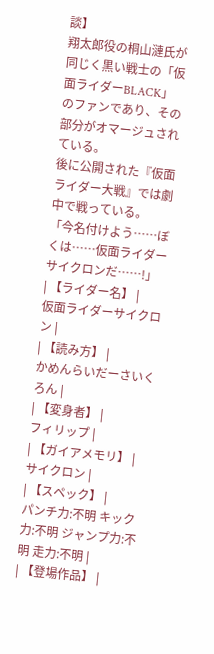談】
翔太郎役の桐山漣氏が同じく黒い戦士の「仮面ライダーBLACK」のファンであり、その部分がオマージュされている。
後に公開された『仮面ライダー大戦』では劇中で戦っている。
「今名付けよう……ぼくは……仮面ライダーサイクロンだ……!」
| 【ライダー名】 |
仮面ライダーサイクロン |
| 【読み方】 |
かめんらいだーさいくろん |
| 【変身者】 |
フィリップ |
| 【ガイアメモリ】 |
サイクロン |
| 【スペック】 |
パンチ力:不明 キック力:不明 ジャンプ力:不明 走力:不明 |
| 【登場作品】 |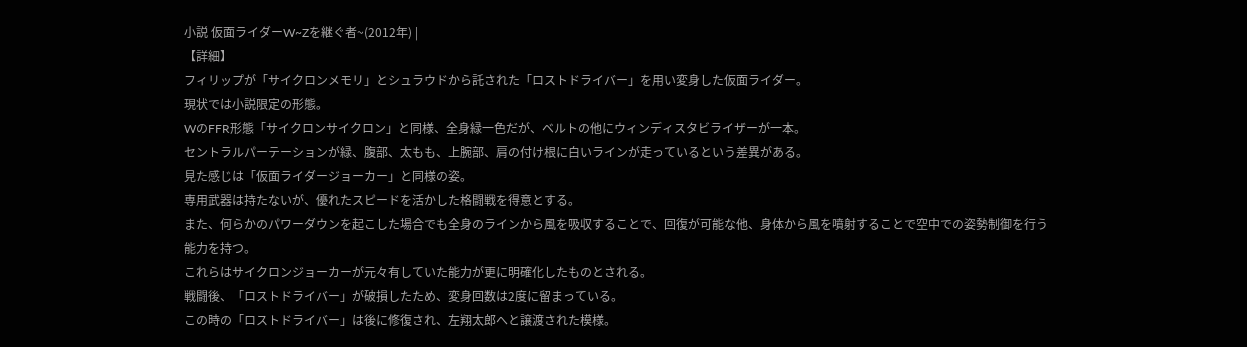小説 仮面ライダーW~Zを継ぐ者~(2012年) |
【詳細】
フィリップが「サイクロンメモリ」とシュラウドから託された「ロストドライバー」を用い変身した仮面ライダー。
現状では小説限定の形態。
WのFFR形態「サイクロンサイクロン」と同様、全身緑一色だが、ベルトの他にウィンディスタビライザーが一本。
セントラルパーテーションが緑、腹部、太もも、上腕部、肩の付け根に白いラインが走っているという差異がある。
見た感じは「仮面ライダージョーカー」と同様の姿。
専用武器は持たないが、優れたスピードを活かした格闘戦を得意とする。
また、何らかのパワーダウンを起こした場合でも全身のラインから風を吸収することで、回復が可能な他、身体から風を噴射することで空中での姿勢制御を行う能力を持つ。
これらはサイクロンジョーカーが元々有していた能力が更に明確化したものとされる。
戦闘後、「ロストドライバー」が破損したため、変身回数は2度に留まっている。
この時の「ロストドライバー」は後に修復され、左翔太郎へと譲渡された模様。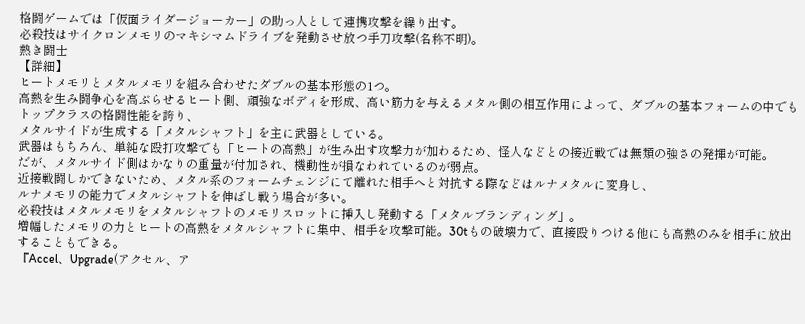格闘ゲームでは「仮面ライダージョーカー」の助っ人として連携攻撃を繰り出す。
必殺技はサイクロンメモリのマキシマムドライブを発動させ放つ手刀攻撃(名称不明)。
熱き闘士
【詳細】
ヒートメモリとメタルメモリを組み合わせたダブルの基本形態の1つ。
高熱を生み闘争心を高ぶらせるヒート側、頑強なボディを形成、高い筋力を与えるメタル側の相互作用によって、ダブルの基本フォームの中でもトップクラスの格闘性能を誇り、
メタルサイドが生成する「メタルシャフト」を主に武器としている。
武器はもちろん、単純な殴打攻撃でも「ヒートの高熱」が生み出す攻撃力が加わるため、怪人などとの接近戦では無類の強さの発揮が可能。
だが、メタルサイド側はかなりの重量が付加され、機動性が損なわれているのが弱点。
近接戦闘しかできないため、メタル系のフォームチェンジにて離れた相手へと対抗する際などはルナメタルに変身し、
ルナメモリの能力でメタルシャフトを伸ばし戦う場合が多い。
必殺技はメタルメモリをメタルシャフトのメモリスロットに挿入し発動する「メタルブランディング」。
増幅したメモリの力とヒートの高熱をメタルシャフトに集中、相手を攻撃可能。30tもの破壊力で、直接殴りつける他にも高熱のみを相手に放出することもできる。
『Accel、Upgrade(アクセル、ア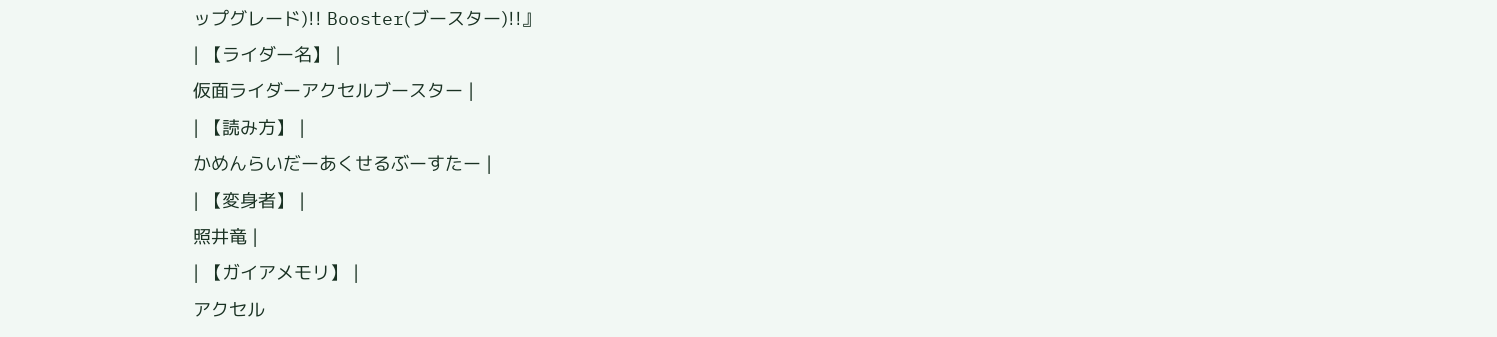ップグレード)!! Booster(ブースター)!!』
| 【ライダー名】 |
仮面ライダーアクセルブースター |
| 【読み方】 |
かめんらいだーあくせるぶーすたー |
| 【変身者】 |
照井竜 |
| 【ガイアメモリ】 |
アクセル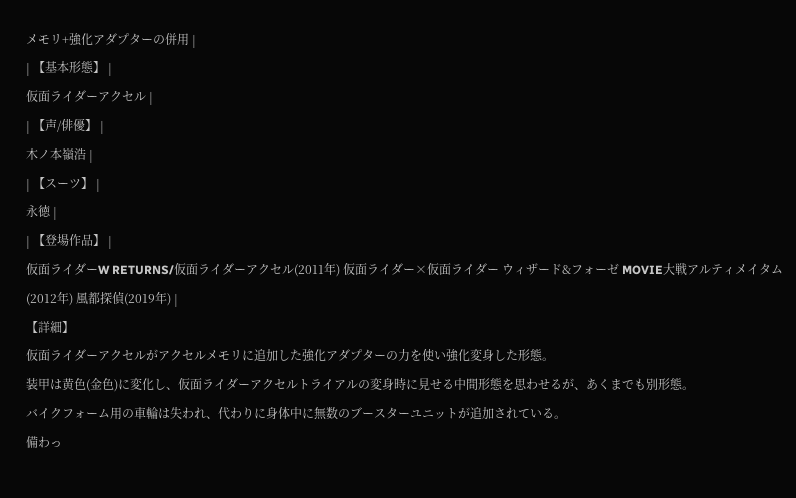メモリ+強化アダプターの併用 |
| 【基本形態】 |
仮面ライダーアクセル |
| 【声/俳優】 |
木ノ本嶺浩 |
| 【スーツ】 |
永徳 |
| 【登場作品】 |
仮面ライダーW RETURNS/仮面ライダーアクセル(2011年) 仮面ライダー×仮面ライダー ウィザード&フォーゼ MOVIE大戦アルティメイタム(2012年) 風都探偵(2019年) |
【詳細】
仮面ライダーアクセルがアクセルメモリに追加した強化アダプターの力を使い強化変身した形態。
装甲は黄色(金色)に変化し、仮面ライダーアクセルトライアルの変身時に見せる中間形態を思わせるが、あくまでも別形態。
バイクフォーム用の車輪は失われ、代わりに身体中に無数のブースターユニットが追加されている。
備わっ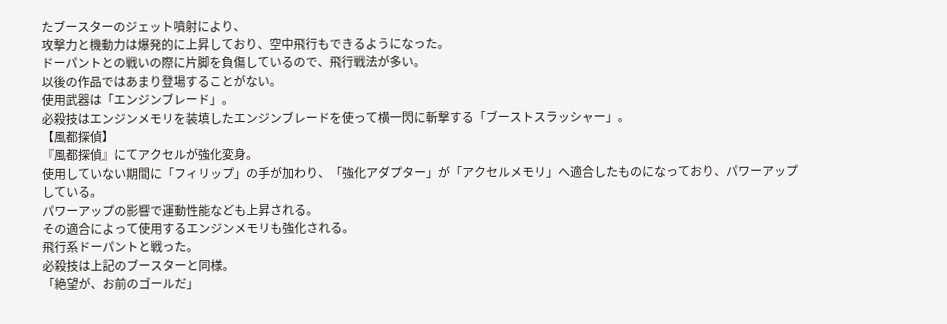たブースターのジェット噴射により、
攻撃力と機動力は爆発的に上昇しており、空中飛行もできるようになった。
ドーパントとの戦いの際に片脚を負傷しているので、飛行戦法が多い。
以後の作品ではあまり登場することがない。
使用武器は「エンジンブレード」。
必殺技はエンジンメモリを装填したエンジンブレードを使って横一閃に斬撃する「ブーストスラッシャー」。
【風都探偵】
『風都探偵』にてアクセルが強化変身。
使用していない期間に「フィリップ」の手が加わり、「強化アダプター」が「アクセルメモリ」へ適合したものになっており、パワーアップしている。
パワーアップの影響で運動性能なども上昇される。
その適合によって使用するエンジンメモリも強化される。
飛行系ドーパントと戦った。
必殺技は上記のブースターと同様。
「絶望が、お前のゴールだ」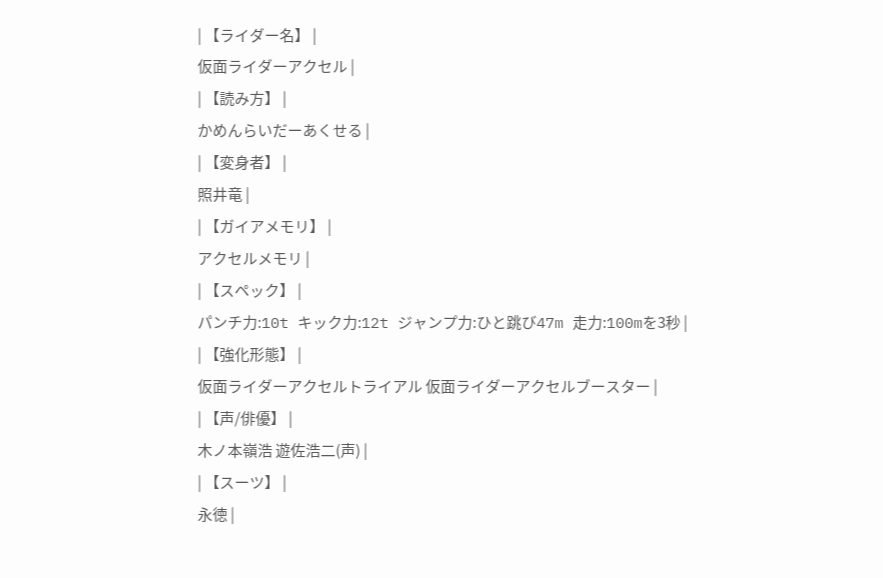| 【ライダー名】 |
仮面ライダーアクセル |
| 【読み方】 |
かめんらいだーあくせる |
| 【変身者】 |
照井竜 |
| 【ガイアメモリ】 |
アクセルメモリ |
| 【スペック】 |
パンチ力:10t キック力:12t ジャンプ力:ひと跳び47m 走力:100mを3秒 |
| 【強化形態】 |
仮面ライダーアクセルトライアル 仮面ライダーアクセルブースター |
| 【声/俳優】 |
木ノ本嶺浩 遊佐浩二(声) |
| 【スーツ】 |
永徳 |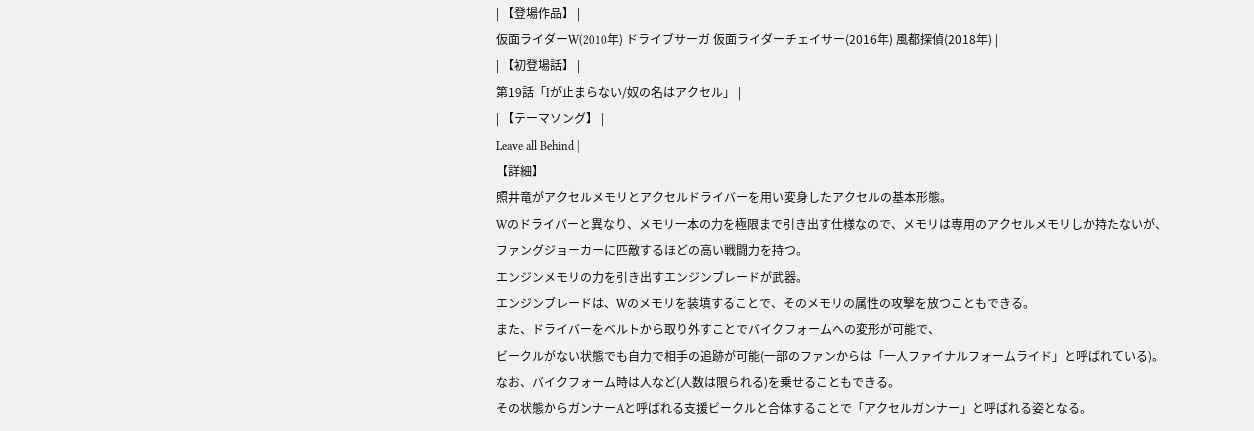| 【登場作品】 |
仮面ライダーW(2010年) ドライブサーガ 仮面ライダーチェイサー(2016年) 風都探偵(2018年) |
| 【初登場話】 |
第19話「Iが止まらない/奴の名はアクセル」 |
| 【テーマソング】 |
Leave all Behind |
【詳細】
照井竜がアクセルメモリとアクセルドライバーを用い変身したアクセルの基本形態。
Wのドライバーと異なり、メモリ一本の力を極限まで引き出す仕様なので、メモリは専用のアクセルメモリしか持たないが、
ファングジョーカーに匹敵するほどの高い戦闘力を持つ。
エンジンメモリの力を引き出すエンジンブレードが武器。
エンジンブレードは、Wのメモリを装填することで、そのメモリの属性の攻撃を放つこともできる。
また、ドライバーをベルトから取り外すことでバイクフォームへの変形が可能で、
ビークルがない状態でも自力で相手の追跡が可能(一部のファンからは「一人ファイナルフォームライド」と呼ばれている)。
なお、バイクフォーム時は人など(人数は限られる)を乗せることもできる。
その状態からガンナーAと呼ばれる支援ビークルと合体することで「アクセルガンナー」と呼ばれる姿となる。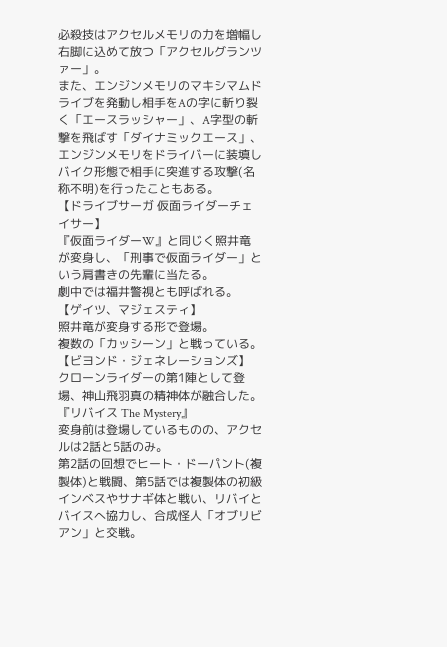必殺技はアクセルメモリの力を増幅し右脚に込めて放つ「アクセルグランツァー」。
また、エンジンメモリのマキシマムドライブを発動し相手をAの字に斬り裂く「エースラッシャー」、A字型の斬撃を飛ばす「ダイナミックエース」、エンジンメモリをドライバーに装填しバイク形態で相手に突進する攻撃(名称不明)を行ったこともある。
【ドライブサーガ 仮面ライダーチェイサー】
『仮面ライダーW』と同じく照井竜が変身し、「刑事で仮面ライダー」という肩書きの先輩に当たる。
劇中では福井警視とも呼ばれる。
【ゲイツ、マジェスティ】
照井竜が変身する形で登場。
複数の「カッシーン」と戦っている。
【ビヨンド・ジェネレーションズ】
クローンライダーの第1陣として登場、神山飛羽真の精神体が融合した。
『リバイス The Mystery』
変身前は登場しているものの、アクセルは2話と5話のみ。
第2話の回想でヒート・ドーパント(複製体)と戦闘、第5話では複製体の初級インベスやサナギ体と戦い、リバイとバイスへ協力し、合成怪人「オブリビアン」と交戦。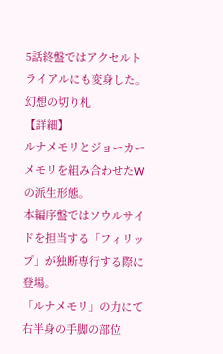5話終盤ではアクセルトライアルにも変身した。
幻想の切り札
【詳細】
ルナメモリとジョーカーメモリを組み合わせたWの派生形態。
本編序盤ではソウルサイドを担当する「フィリップ」が独断専行する際に登場。
「ルナメモリ」の力にて右半身の手脚の部位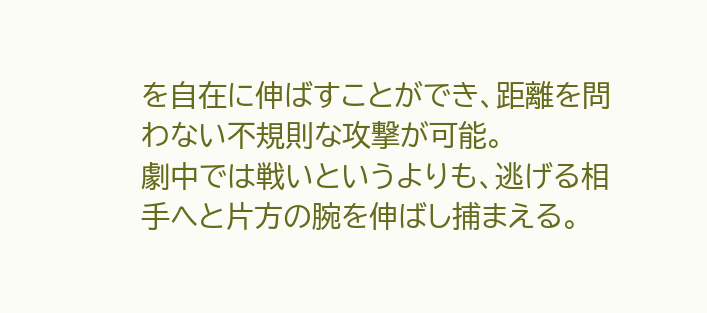を自在に伸ばすことができ、距離を問わない不規則な攻撃が可能。
劇中では戦いというよりも、逃げる相手へと片方の腕を伸ばし捕まえる。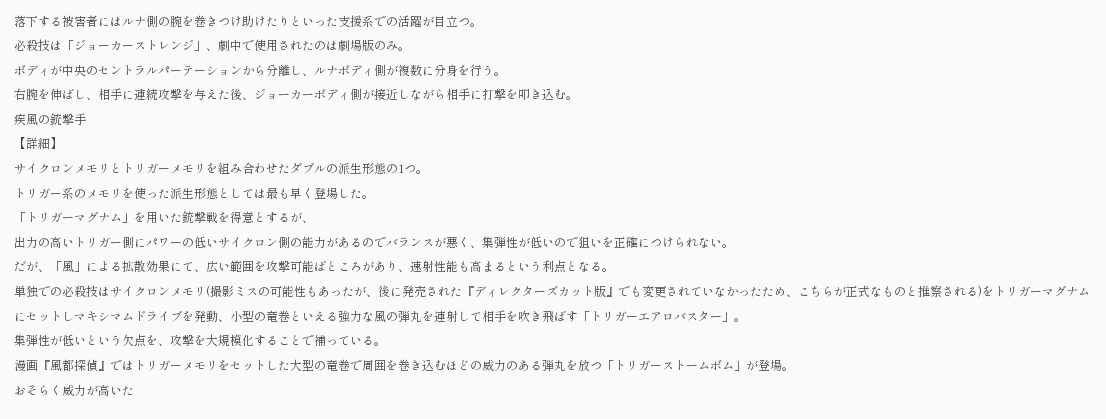落下する被害者にはルナ側の腕を巻きつけ助けたりといった支援系での活躍が目立つ。
必殺技は「ジョーカーストレンジ」、劇中で使用されたのは劇場版のみ。
ボディが中央のセントラルパーテーションから分離し、ルナボディ側が複数に分身を行う。
右腕を伸ばし、相手に連続攻撃を与えた後、ジョーカーボディ側が接近しながら相手に打撃を叩き込む。
疾風の銃撃手
【詳細】
サイクロンメモリとトリガーメモリを組み合わせたダブルの派生形態の1つ。
トリガー系のメモリを使った派生形態としては最も早く登場した。
「トリガーマグナム」を用いた銃撃戦を得意とするが、
出力の高いトリガー側にパワーの低いサイクロン側の能力があるのでバランスが悪く、集弾性が低いので狙いを正確につけられない。
だが、「風」による拡散効果にて、広い範囲を攻撃可能ばところがあり、速射性能も高まるという利点となる。
単独での必殺技はサイクロンメモリ(撮影ミスの可能性もあったが、後に発売された『ディレクターズカット版』でも変更されていなかったため、こちらが正式なものと推察される)をトリガーマグナムにセットしマキシマムドライブを発動、小型の竜巻といえる強力な風の弾丸を連射して相手を吹き飛ばす「トリガーエアロバスター」。
集弾性が低いという欠点を、攻撃を大規模化することで補っている。
漫画『風都探偵』ではトリガーメモリをセットした大型の竜巻で周囲を巻き込むほどの威力のある弾丸を放つ「トリガーストームボム」が登場。
おそらく威力が高いた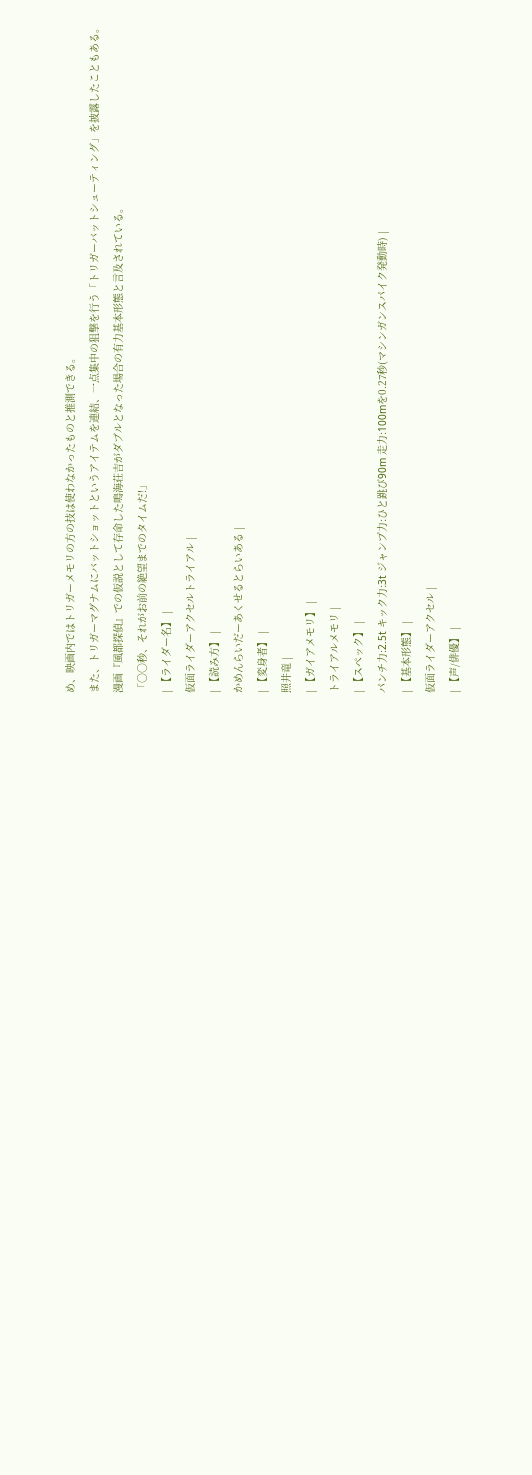め、映画内ではトリガーメモリの方の技は使わなかったものと推測できる。
また、トリガーマグナムにバットショットというアイテムを連結、一点集中の狙撃を行う「トリガーバットシューティング」を披露したこともある。
漫画『風都探偵』での仮説として存命した鳴海荘吉がダブルとなった場合の有力基本形態と言及されている。
「○○秒、それがお前の絶望までのタイムだ!」
| 【ライダー名】 |
仮面ライダーアクセルトライアル |
| 【読み方】 |
かめんらいだーあくせるとらいある |
| 【変身者】 |
照井竜 |
| 【ガイアメモリ】 |
トライアルメモリ |
| 【スペック】 |
パンチ力:2.5t キック力:3t ジャンプ力:ひと跳び90m 走力:100mを0.27秒(マシンガンスパイク発動時) |
| 【基本形態】 |
仮面ライダーアクセル |
| 【声/俳優】 |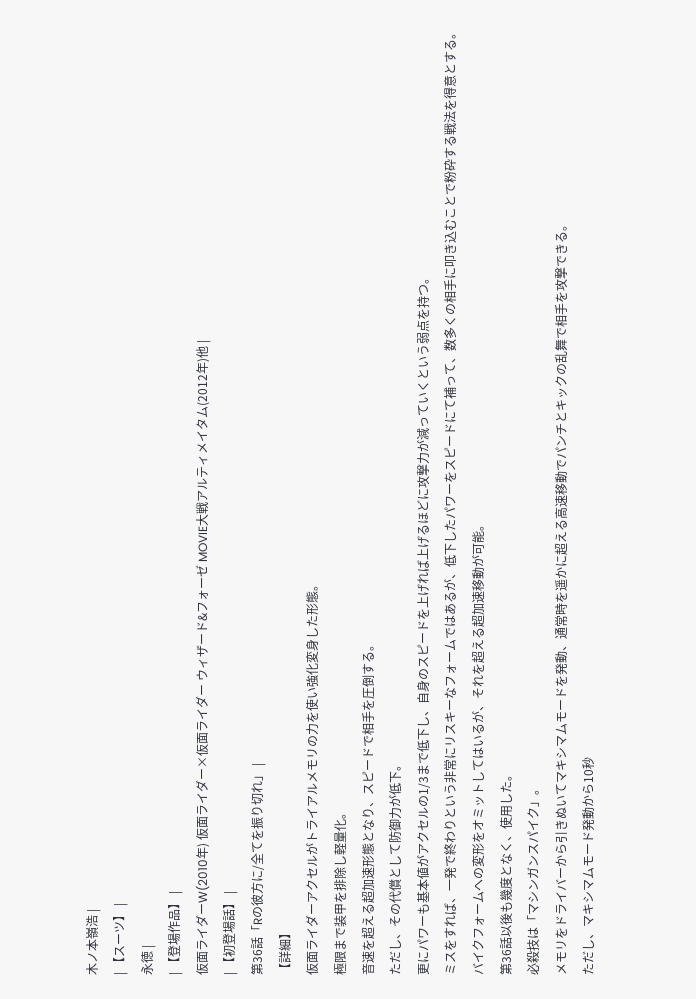木ノ本嶺浩 |
| 【スーツ】 |
永徳 |
| 【登場作品】 |
仮面ライダーW(2010年) 仮面ライダー×仮面ライダー ウィザード&フォーゼ MOVIE大戦アルティメイタム(2012年)他 |
| 【初登場話】 |
第36話「Rの彼方に/全てを振り切れ」 |
【詳細】
仮面ライダーアクセルがトライアルメモリの力を使い強化変身した形態。
極限まで装甲を排除し軽量化。
音速を超える超加速形態となり、スピードで相手を圧倒する。
ただし、その代償として防御力が低下。
更にパワーも基本値がアクセルの1/3まで低下し、自身のスピードを上げれば上げるほどに攻撃力が減っていくという弱点を持つ。
ミスをすれば、一発で終わりという非常にリスキーなフォームではあるが、低下したパワーをスピードにて補って、数多くの相手に叩き込むことで粉砕する戦法を得意とする。
バイクフォームへの変形をオミットしてはいるが、それを超える超加速移動が可能。
第36話以後も幾度となく、使用した。
必殺技は「マシンガンスパイク」。
メモリをドライバーから引きぬいてマキシマムモードを発動、通常時を遥かに超える高速移動でパンチとキックの乱舞で相手を攻撃できる。
ただし、マキシマムモード発動から10秒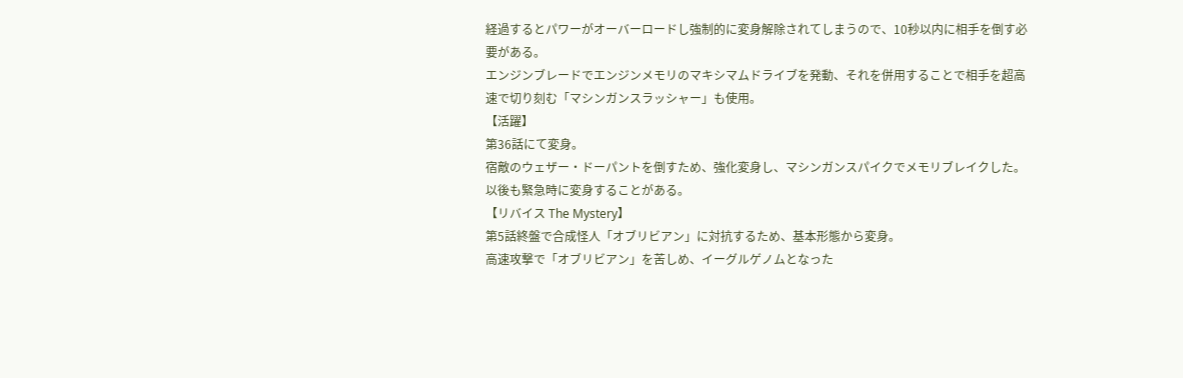経過するとパワーがオーバーロードし強制的に変身解除されてしまうので、10秒以内に相手を倒す必要がある。
エンジンブレードでエンジンメモリのマキシマムドライブを発動、それを併用することで相手を超高速で切り刻む「マシンガンスラッシャー」も使用。
【活躍】
第36話にて変身。
宿敵のウェザー・ドーパントを倒すため、強化変身し、マシンガンスパイクでメモリブレイクした。
以後も緊急時に変身することがある。
【リバイス The Mystery】
第5話終盤で合成怪人「オブリビアン」に対抗するため、基本形態から変身。
高速攻撃で「オブリビアン」を苦しめ、イーグルゲノムとなった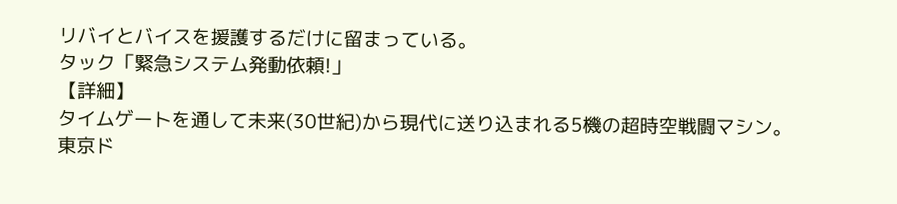リバイとバイスを援護するだけに留まっている。
タック「緊急システム発動依頼!」
【詳細】
タイムゲートを通して未来(30世紀)から現代に送り込まれる5機の超時空戦闘マシン。
東京ド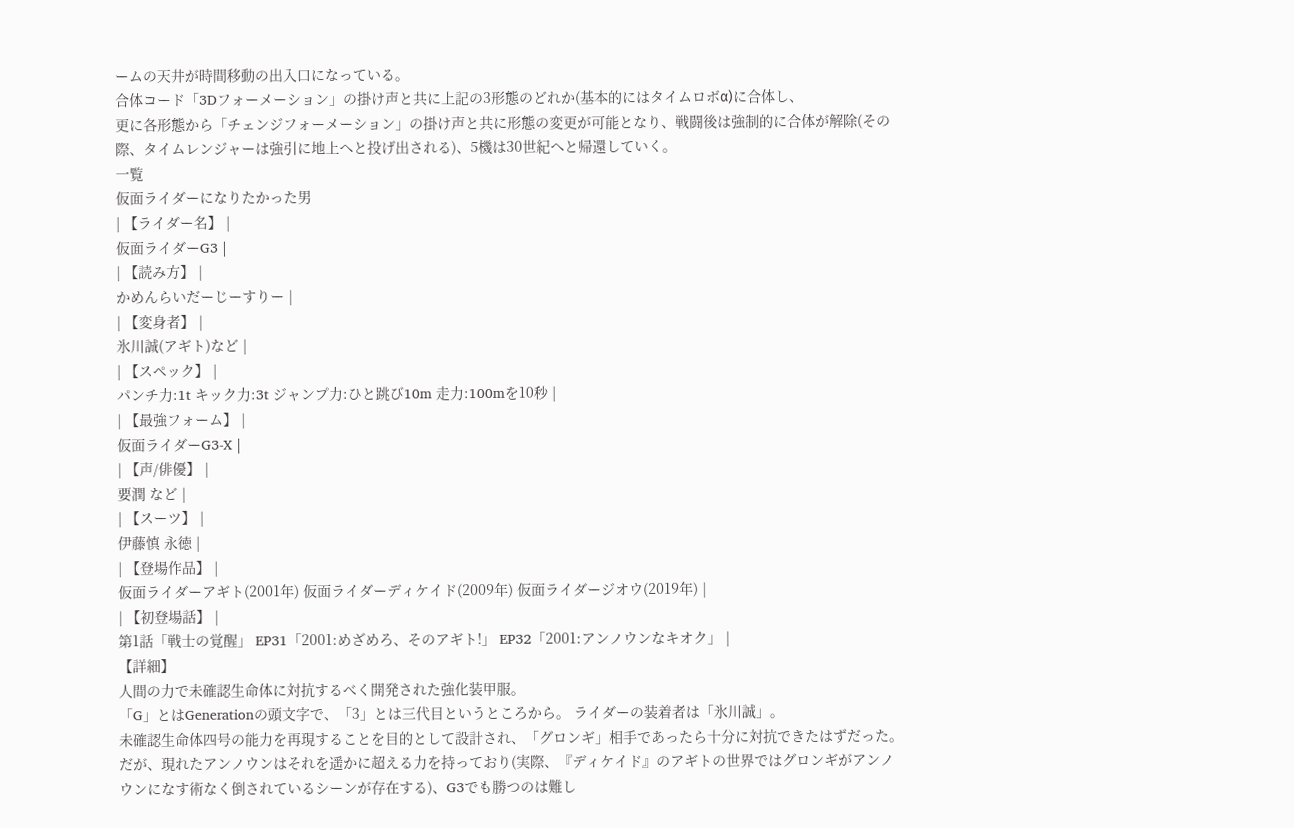ームの天井が時間移動の出入口になっている。
合体コード「3Dフォーメーション」の掛け声と共に上記の3形態のどれか(基本的にはタイムロボα)に合体し、
更に各形態から「チェンジフォーメーション」の掛け声と共に形態の変更が可能となり、戦闘後は強制的に合体が解除(その際、タイムレンジャーは強引に地上へと投げ出される)、5機は30世紀へと帰還していく。
一覧
仮面ライダーになりたかった男
| 【ライダー名】 |
仮面ライダーG3 |
| 【読み方】 |
かめんらいだーじーすりー |
| 【変身者】 |
氷川誠(アギト)など |
| 【スペック】 |
パンチ力:1t キック力:3t ジャンプ力:ひと跳び10m 走力:100mを10秒 |
| 【最強フォーム】 |
仮面ライダーG3-X |
| 【声/俳優】 |
要潤 など |
| 【スーツ】 |
伊藤慎 永徳 |
| 【登場作品】 |
仮面ライダーアギト(2001年) 仮面ライダーディケイド(2009年) 仮面ライダージオウ(2019年) |
| 【初登場話】 |
第1話「戦士の覚醒」 EP31「2001:めざめろ、そのアギト!」 EP32「2001:アンノウンなキオク」 |
【詳細】
人間の力で未確認生命体に対抗するべく開発された強化装甲服。
「G」とはGenerationの頭文字で、「3」とは三代目というところから。 ライダーの装着者は「氷川誠」。
未確認生命体四号の能力を再現することを目的として設計され、「グロンギ」相手であったら十分に対抗できたはずだった。
だが、現れたアンノウンはそれを遥かに超える力を持っており(実際、『ディケイド』のアギトの世界ではグロンギがアンノウンになす術なく倒されているシーンが存在する)、G3でも勝つのは難し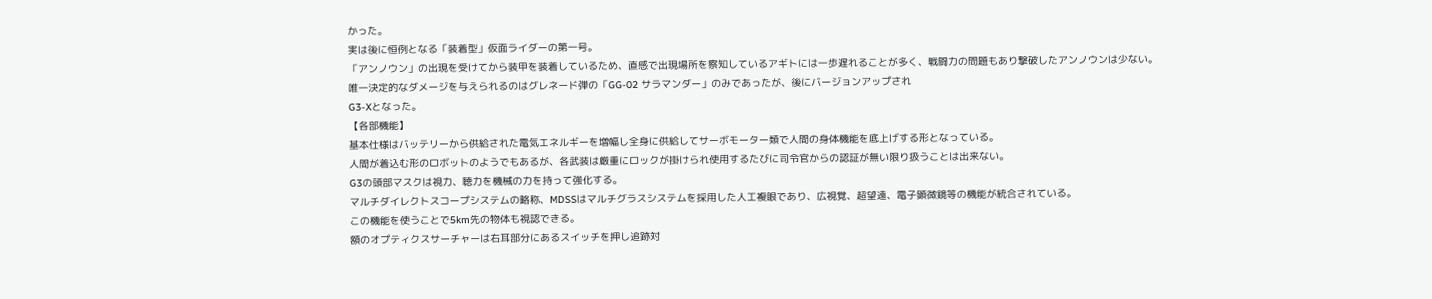かった。
実は後に恒例となる「装着型」仮面ライダーの第一号。
「アンノウン」の出現を受けてから装甲を装着しているため、直感で出現場所を察知しているアギトには一歩遅れることが多く、戦闘力の問題もあり撃破したアンノウンは少ない。
唯一決定的なダメージを与えられるのはグレネード弾の「GG-02 サラマンダー」のみであったが、後にバージョンアップされ
G3-Xとなった。
【各部機能】
基本仕様はバッテリーから供給された電気エネルギーを増幅し全身に供給してサーボモーター類で人間の身体機能を底上げする形となっている。
人間が着込む形のロボットのようでもあるが、各武装は厳重にロックが掛けられ使用するたびに司令官からの認証が無い限り扱うことは出来ない。
G3の頭部マスクは視力、聴力を機械の力を持って強化する。
マルチダイレクトスコープシステムの略称、MDSSはマルチグラスシステムを採用した人工複眼であり、広視覚、超望遠、電子顕微鏡等の機能が統合されている。
この機能を使うことで5km先の物体も視認できる。
額のオプティクスサーチャーは右耳部分にあるスイッチを押し追跡対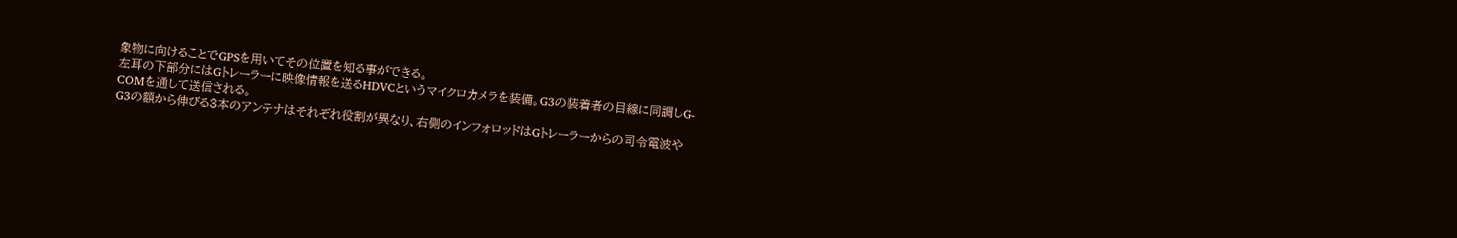象物に向けることでGPSを用いてその位置を知る事ができる。
左耳の下部分にはGトレーラーに映像情報を送るHDVCというマイクロカメラを装備。G3の装着者の目線に同調しG-COMを通して送信される。
G3の額から伸びる3本のアンテナはそれぞれ役割が異なり、右側のインフォロッドはGトレーラーからの司令電波や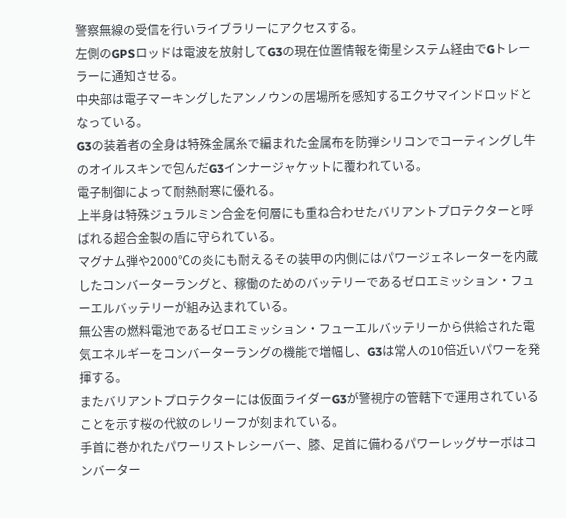警察無線の受信を行いライブラリーにアクセスする。
左側のGPSロッドは電波を放射してG3の現在位置情報を衛星システム経由でGトレーラーに通知させる。
中央部は電子マーキングしたアンノウンの居場所を感知するエクサマインドロッドとなっている。
G3の装着者の全身は特殊金属糸で編まれた金属布を防弾シリコンでコーティングし牛のオイルスキンで包んだG3インナージャケットに覆われている。
電子制御によって耐熱耐寒に優れる。
上半身は特殊ジュラルミン合金を何層にも重ね合わせたバリアントプロテクターと呼ばれる超合金製の盾に守られている。
マグナム弾や2000℃の炎にも耐えるその装甲の内側にはパワージェネレーターを内蔵したコンバーターラングと、稼働のためのバッテリーであるゼロエミッション・フューエルバッテリーが組み込まれている。
無公害の燃料電池であるゼロエミッション・フューエルバッテリーから供給された電気エネルギーをコンバーターラングの機能で増幅し、G3は常人の10倍近いパワーを発揮する。
またバリアントプロテクターには仮面ライダーG3が警視庁の管轄下で運用されていることを示す桜の代紋のレリーフが刻まれている。
手首に巻かれたパワーリストレシーバー、膝、足首に備わるパワーレッグサーボはコンバーター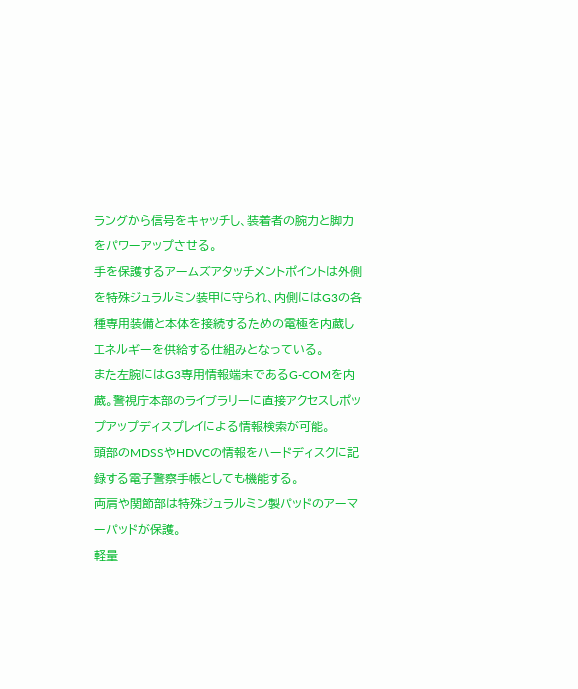ラングから信号をキャッチし、装着者の腕力と脚力をパワーアップさせる。
手を保護するアームズアタッチメントポイントは外側を特殊ジュラルミン装甲に守られ、内側にはG3の各種専用装備と本体を接続するための電極を内蔵しエネルギーを供給する仕組みとなっている。
また左腕にはG3専用情報端末であるG-COMを内蔵。警視庁本部のライブラリーに直接アクセスしポップアップディスプレイによる情報検索が可能。
頭部のMDSSやHDVCの情報をハードディスクに記録する電子警察手帳としても機能する。
両肩や関節部は特殊ジュラルミン製パッドのアーマーパッドが保護。
軽量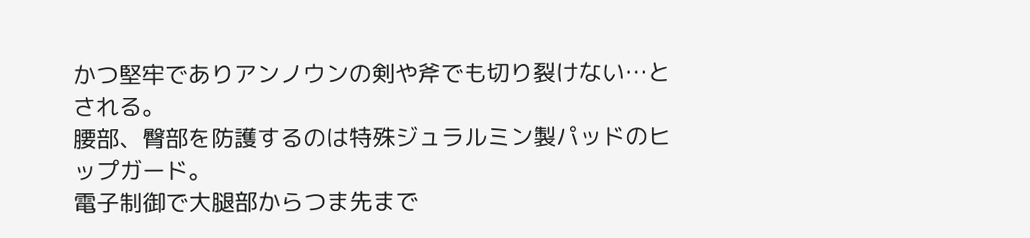かつ堅牢でありアンノウンの剣や斧でも切り裂けない…とされる。
腰部、臀部を防護するのは特殊ジュラルミン製パッドのヒップガード。
電子制御で大腿部からつま先まで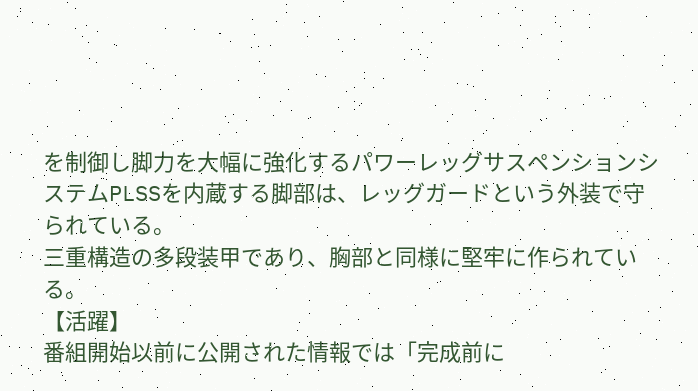を制御し脚力を大幅に強化するパワーレッグサスペンションシステムPLSSを内蔵する脚部は、レッグガードという外装で守られている。
三重構造の多段装甲であり、胸部と同様に堅牢に作られている。
【活躍】
番組開始以前に公開された情報では「完成前に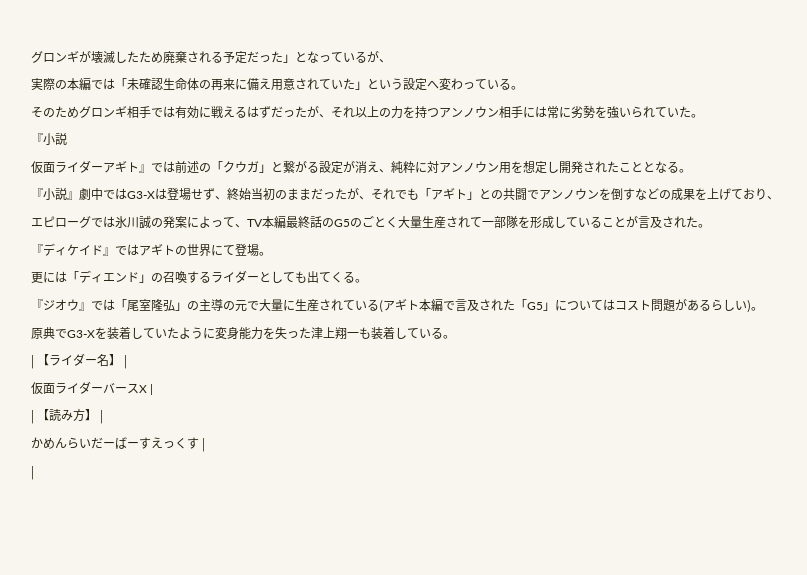グロンギが壊滅したため廃棄される予定だった」となっているが、
実際の本編では「未確認生命体の再来に備え用意されていた」という設定へ変わっている。
そのためグロンギ相手では有効に戦えるはずだったが、それ以上の力を持つアンノウン相手には常に劣勢を強いられていた。
『小説
仮面ライダーアギト』では前述の「クウガ」と繋がる設定が消え、純粋に対アンノウン用を想定し開発されたこととなる。
『小説』劇中ではG3-Xは登場せず、終始当初のままだったが、それでも「アギト」との共闘でアンノウンを倒すなどの成果を上げており、
エピローグでは氷川誠の発案によって、TV本編最終話のG5のごとく大量生産されて一部隊を形成していることが言及された。
『ディケイド』ではアギトの世界にて登場。
更には「ディエンド」の召喚するライダーとしても出てくる。
『ジオウ』では「尾室隆弘」の主導の元で大量に生産されている(アギト本編で言及された「G5」についてはコスト問題があるらしい)。
原典でG3-Xを装着していたように変身能力を失った津上翔一も装着している。
| 【ライダー名】 |
仮面ライダーバースX |
| 【読み方】 |
かめんらいだーばーすえっくす |
|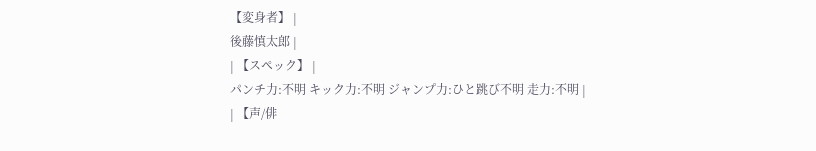【変身者】 |
後藤慎太郎 |
| 【スペック】 |
パンチ力:不明 キック力:不明 ジャンプ力:ひと跳び不明 走力:不明 |
| 【声/俳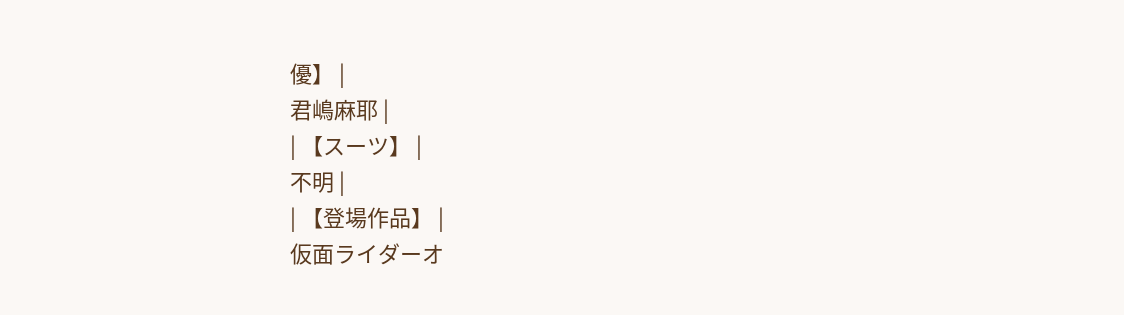優】 |
君嶋麻耶 |
| 【スーツ】 |
不明 |
| 【登場作品】 |
仮面ライダーオ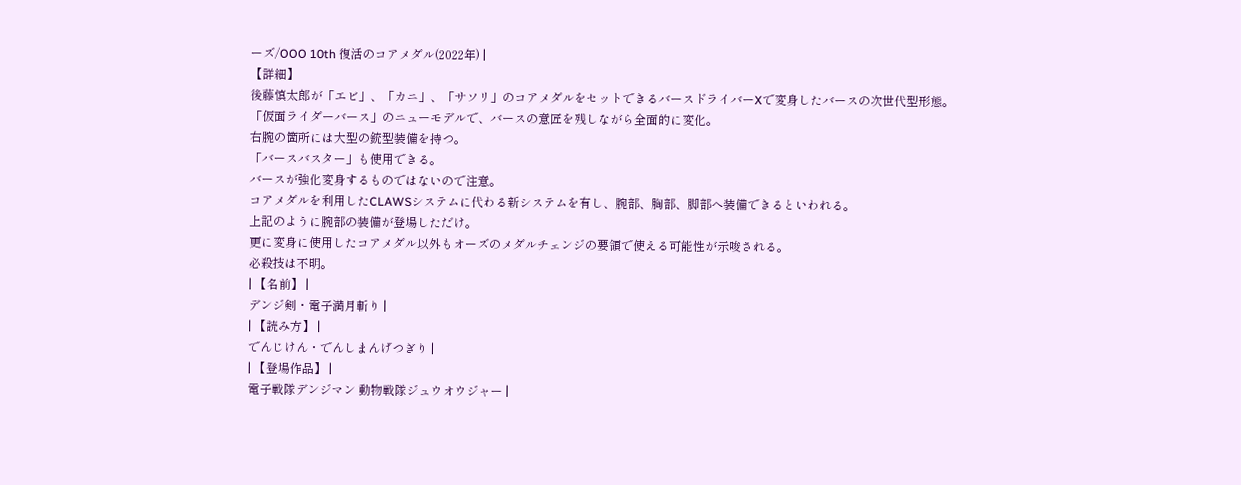ーズ/OOO 10th 復活のコアメダル(2022年) |
【詳細】
後藤慎太郎が「エビ」、「カニ」、「サソリ」のコアメダルをセットできるバースドライバーXで変身したバースの次世代型形態。
「仮面ライダーバース」のニューモデルで、バースの意匠を残しながら全面的に変化。
右腕の箇所には大型の銃型装備を持つ。
「バースバスター」も使用できる。
バースが強化変身するものではないので注意。
コアメダルを利用したCLAWSシステムに代わる新システムを有し、腕部、胸部、脚部へ装備できるといわれる。
上記のように腕部の装備が登場しただけ。
更に変身に使用したコアメダル以外もオーズのメダルチェンジの要領で使える可能性が示唆される。
必殺技は不明。
| 【名前】 |
デンジ剣・電子満月斬り |
| 【読み方】 |
でんじけん・でんしまんげつぎり |
| 【登場作品】 |
電子戦隊デンジマン 動物戦隊ジュウオウジャー |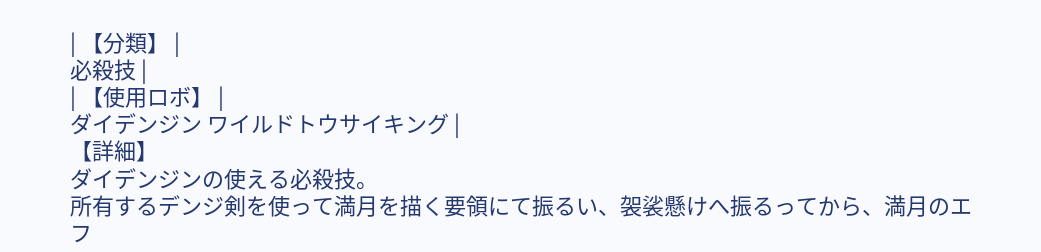| 【分類】 |
必殺技 |
| 【使用ロボ】 |
ダイデンジン ワイルドトウサイキング |
【詳細】
ダイデンジンの使える必殺技。
所有するデンジ剣を使って満月を描く要領にて振るい、袈裟懸けへ振るってから、満月のエフ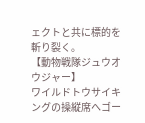ェクトと共に標的を斬り裂く。
【動物戦隊ジュウオウジャー】
ワイルドトウサイキングの操縦席へゴー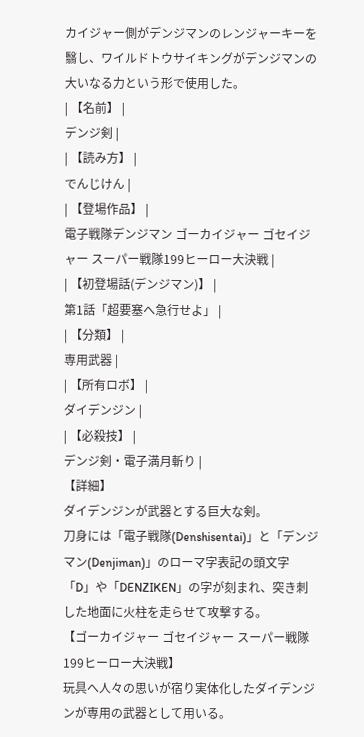カイジャー側がデンジマンのレンジャーキーを翳し、ワイルドトウサイキングがデンジマンの大いなる力という形で使用した。
| 【名前】 |
デンジ剣 |
| 【読み方】 |
でんじけん |
| 【登場作品】 |
電子戦隊デンジマン ゴーカイジャー ゴセイジャー スーパー戦隊199ヒーロー大決戦 |
| 【初登場話(デンジマン)】 |
第1話「超要塞へ急行せよ」 |
| 【分類】 |
専用武器 |
| 【所有ロボ】 |
ダイデンジン |
| 【必殺技】 |
デンジ剣・電子満月斬り |
【詳細】
ダイデンジンが武器とする巨大な剣。
刀身には「電子戦隊(Denshisentai)」と「デンジマン(Denjiman)」のローマ字表記の頭文字「D」や「DENZIKEN」の字が刻まれ、突き刺した地面に火柱を走らせて攻撃する。
【ゴーカイジャー ゴセイジャー スーパー戦隊199ヒーロー大決戦】
玩具へ人々の思いが宿り実体化したダイデンジンが専用の武器として用いる。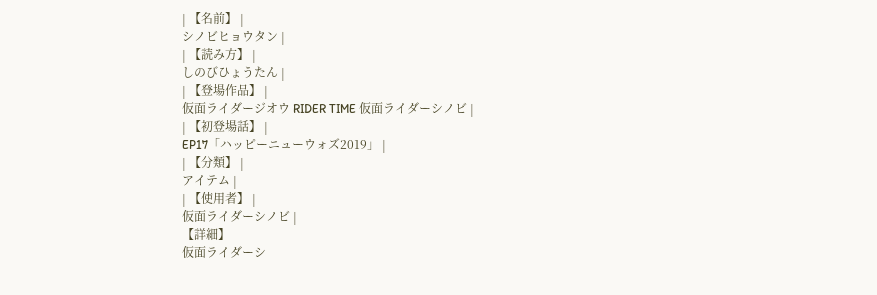| 【名前】 |
シノビヒョウタン |
| 【読み方】 |
しのびひょうたん |
| 【登場作品】 |
仮面ライダージオウ RIDER TIME 仮面ライダーシノビ |
| 【初登場話】 |
EP17「ハッピーニューウォズ2019」 |
| 【分類】 |
アイテム |
| 【使用者】 |
仮面ライダーシノビ |
【詳細】
仮面ライダーシ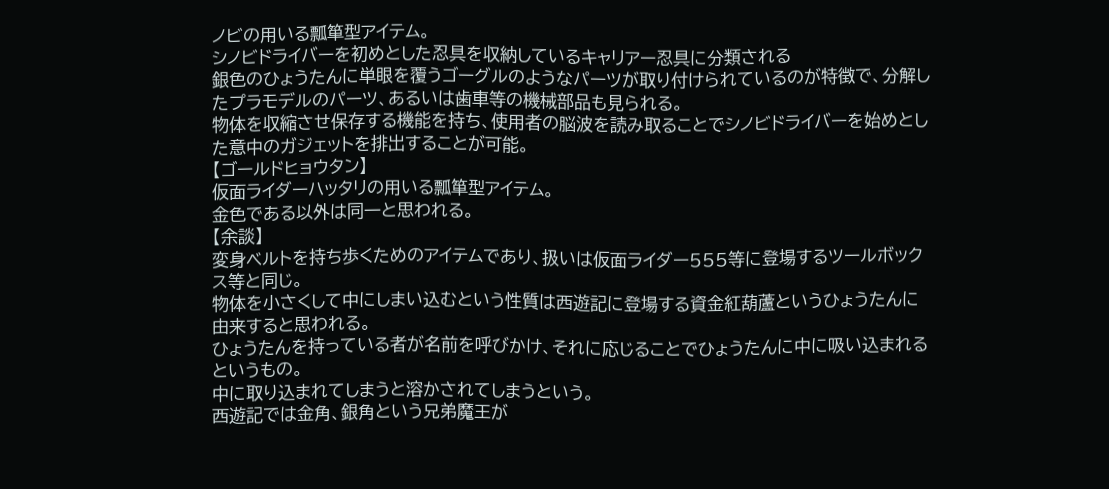ノビの用いる瓢箪型アイテム。
シノビドライバーを初めとした忍具を収納しているキャリアー忍具に分類される
銀色のひょうたんに単眼を覆うゴーグルのようなパーツが取り付けられているのが特徴で、分解したプラモデルのパーツ、あるいは歯車等の機械部品も見られる。
物体を収縮させ保存する機能を持ち、使用者の脳波を読み取ることでシノビドライバーを始めとした意中のガジェットを排出することが可能。
【ゴールドヒョウタン】
仮面ライダーハッタリの用いる瓢箪型アイテム。
金色である以外は同一と思われる。
【余談】
変身ベルトを持ち歩くためのアイテムであり、扱いは仮面ライダー555等に登場するツールボックス等と同じ。
物体を小さくして中にしまい込むという性質は西遊記に登場する資金紅葫蘆というひょうたんに由来すると思われる。
ひょうたんを持っている者が名前を呼びかけ、それに応じることでひょうたんに中に吸い込まれるというもの。
中に取り込まれてしまうと溶かされてしまうという。
西遊記では金角、銀角という兄弟魔王が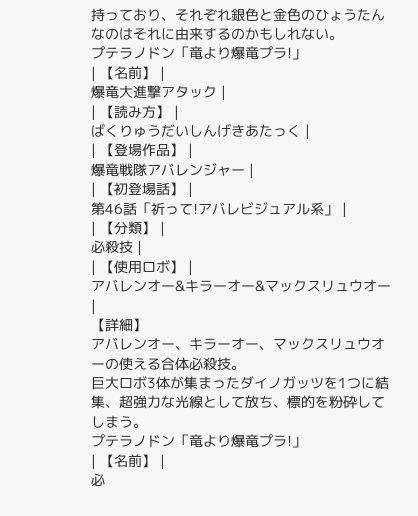持っており、それぞれ銀色と金色のひょうたんなのはそれに由来するのかもしれない。
プテラノドン「竜より爆竜プラ!」
| 【名前】 |
爆竜大進撃アタック |
| 【読み方】 |
ばくりゅうだいしんげきあたっく |
| 【登場作品】 |
爆竜戦隊アバレンジャー |
| 【初登場話】 |
第46話「祈って!アバレビジュアル系」 |
| 【分類】 |
必殺技 |
| 【使用ロボ】 |
アバレンオー&キラーオー&マックスリュウオー |
【詳細】
アバレンオー、キラーオー、マックスリュウオーの使える合体必殺技。
巨大ロボ3体が集まったダイノガッツを1つに結集、超強力な光線として放ち、標的を粉砕してしまう。
プテラノドン「竜より爆竜プラ!」
| 【名前】 |
必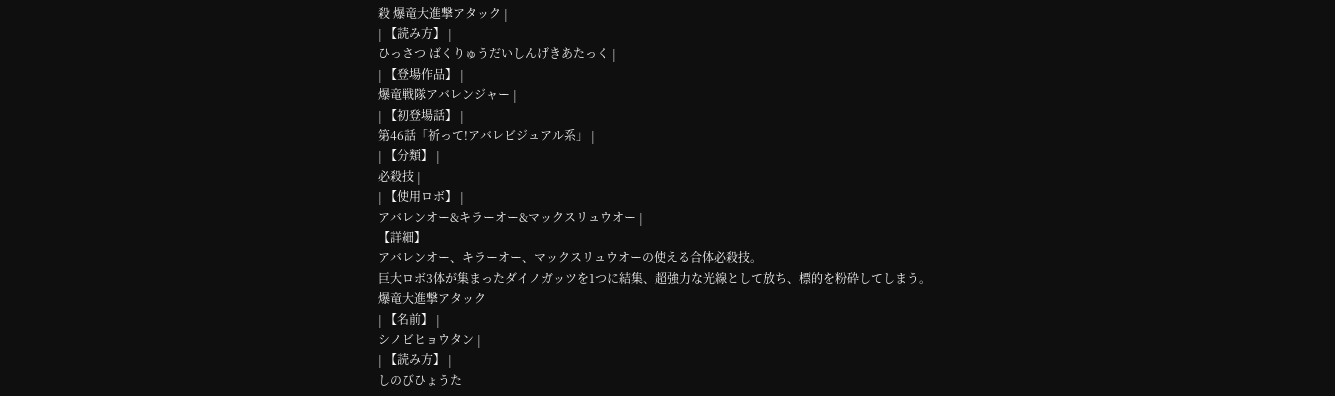殺 爆竜大進撃アタック |
| 【読み方】 |
ひっさつ ばくりゅうだいしんげきあたっく |
| 【登場作品】 |
爆竜戦隊アバレンジャー |
| 【初登場話】 |
第46話「祈って!アバレビジュアル系」 |
| 【分類】 |
必殺技 |
| 【使用ロボ】 |
アバレンオー&キラーオー&マックスリュウオー |
【詳細】
アバレンオー、キラーオー、マックスリュウオーの使える合体必殺技。
巨大ロボ3体が集まったダイノガッツを1つに結集、超強力な光線として放ち、標的を粉砕してしまう。
爆竜大進撃アタック
| 【名前】 |
シノビヒョウタン |
| 【読み方】 |
しのびひょうた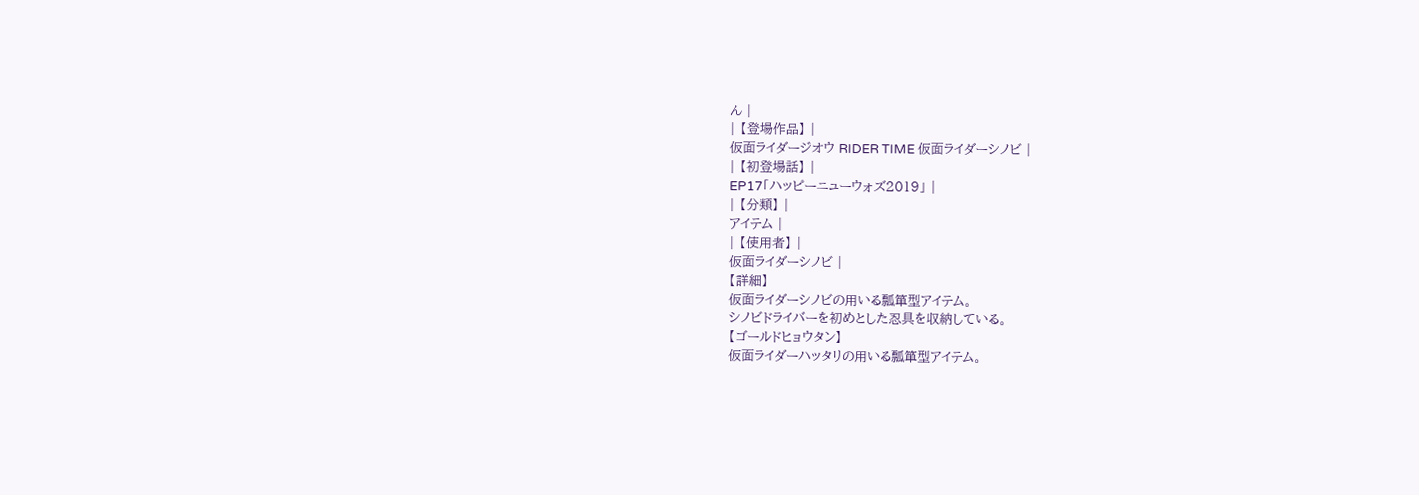ん |
| 【登場作品】 |
仮面ライダージオウ RIDER TIME 仮面ライダーシノビ |
| 【初登場話】 |
EP17「ハッピーニューウォズ2019」 |
| 【分類】 |
アイテム |
| 【使用者】 |
仮面ライダーシノビ |
【詳細】
仮面ライダーシノビの用いる瓢箪型アイテム。
シノビドライバーを初めとした忍具を収納している。
【ゴールドヒョウタン】
仮面ライダーハッタリの用いる瓢箪型アイテム。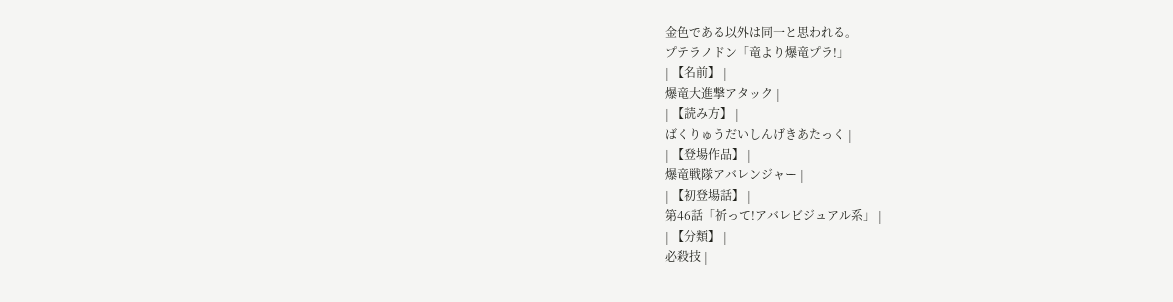金色である以外は同一と思われる。
プテラノドン「竜より爆竜プラ!」
| 【名前】 |
爆竜大進撃アタック |
| 【読み方】 |
ばくりゅうだいしんげきあたっく |
| 【登場作品】 |
爆竜戦隊アバレンジャー |
| 【初登場話】 |
第46話「祈って!アバレビジュアル系」 |
| 【分類】 |
必殺技 |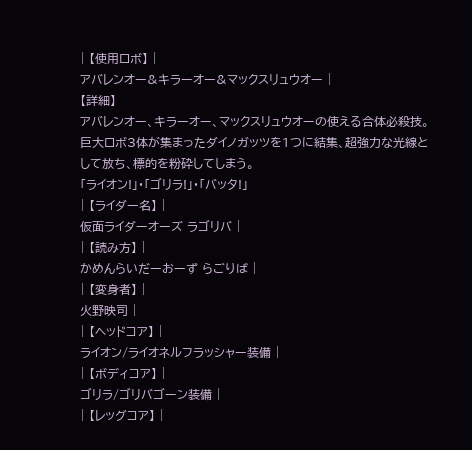| 【使用ロボ】 |
アバレンオー&キラーオー&マックスリュウオー |
【詳細】
アバレンオー、キラーオー、マックスリュウオーの使える合体必殺技。
巨大ロボ3体が集まったダイノガッツを1つに結集、超強力な光線として放ち、標的を粉砕してしまう。
「ライオン!」・「ゴリラ!」・「バッタ!」
| 【ライダー名】 |
仮面ライダーオーズ ラゴリバ |
| 【読み方】 |
かめんらいだーおーず らごりば |
| 【変身者】 |
火野映司 |
| 【ヘッドコア】 |
ライオン/ライオネルフラッシャー装備 |
| 【ボディコア】 |
ゴリラ/ゴリバゴーン装備 |
| 【レッグコア】 |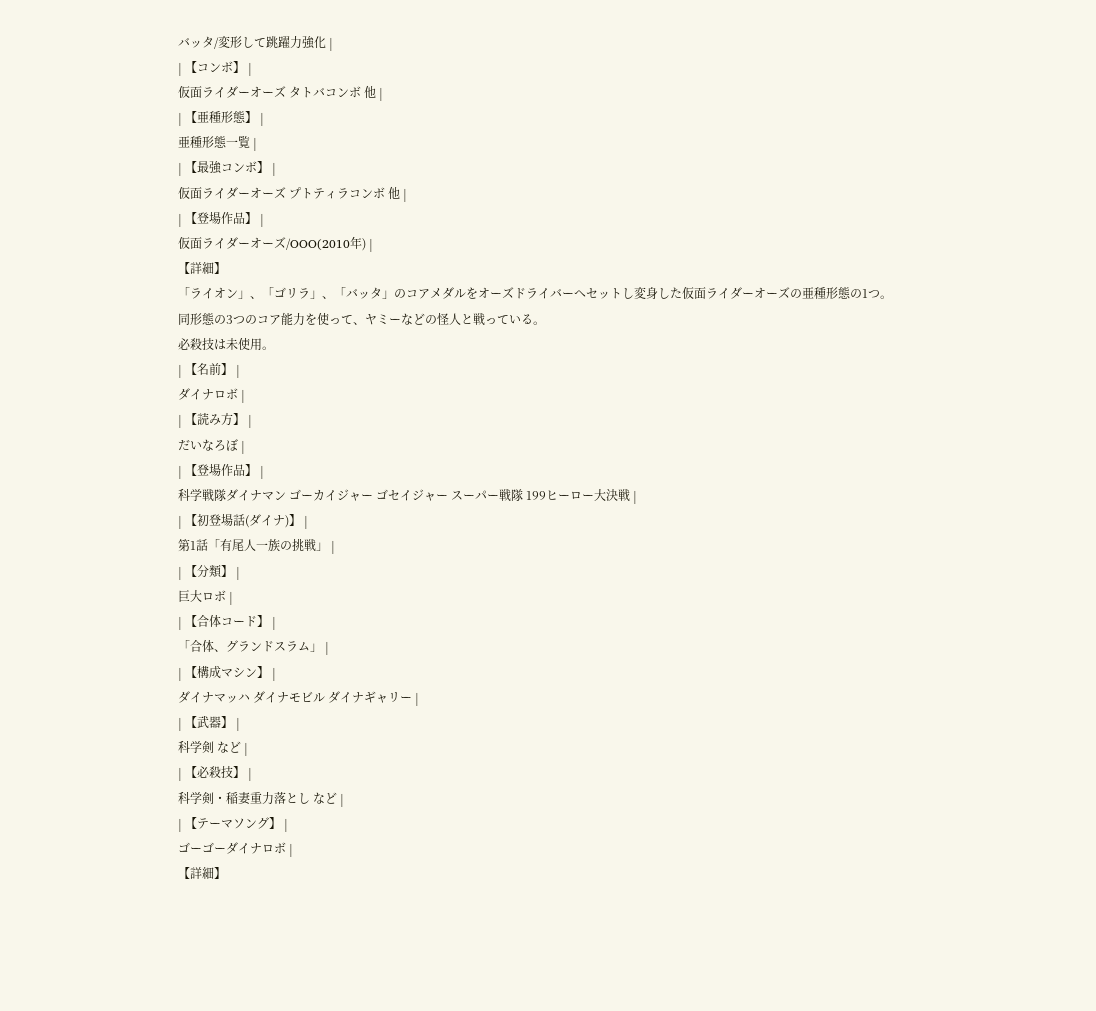バッタ/変形して跳躍力強化 |
| 【コンボ】 |
仮面ライダーオーズ タトバコンボ 他 |
| 【亜種形態】 |
亜種形態一覧 |
| 【最強コンボ】 |
仮面ライダーオーズ プトティラコンボ 他 |
| 【登場作品】 |
仮面ライダーオーズ/OOO(2010年) |
【詳細】
「ライオン」、「ゴリラ」、「バッタ」のコアメダルをオーズドライバーへセットし変身した仮面ライダーオーズの亜種形態の1つ。
同形態の3つのコア能力を使って、ヤミーなどの怪人と戦っている。
必殺技は未使用。
| 【名前】 |
ダイナロボ |
| 【読み方】 |
だいなろぼ |
| 【登場作品】 |
科学戦隊ダイナマン ゴーカイジャー ゴセイジャー スーパー戦隊 199ヒーロー大決戦 |
| 【初登場話(ダイナ)】 |
第1話「有尾人一族の挑戦」 |
| 【分類】 |
巨大ロボ |
| 【合体コード】 |
「合体、グランドスラム」 |
| 【構成マシン】 |
ダイナマッハ ダイナモビル ダイナギャリー |
| 【武器】 |
科学剣 など |
| 【必殺技】 |
科学剣・稲妻重力落とし など |
| 【テーマソング】 |
ゴーゴーダイナロボ |
【詳細】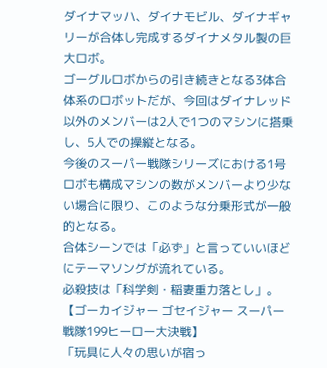ダイナマッハ、ダイナモビル、ダイナギャリーが合体し完成するダイナメタル製の巨大ロボ。
ゴーグルロボからの引き続きとなる3体合体系のロボットだが、今回はダイナレッド以外のメンバーは2人で1つのマシンに搭乗し、5人での操縦となる。
今後のスーパー戦隊シリーズにおける1号ロボも構成マシンの数がメンバーより少ない場合に限り、このような分乗形式が一般的となる。
合体シーンでは「必ず」と言っていいほどにテーマソングが流れている。
必殺技は「科学剣・稲妻重力落とし」。
【ゴーカイジャー ゴセイジャー スーパー戦隊199ヒーロー大決戦】
「玩具に人々の思いが宿っ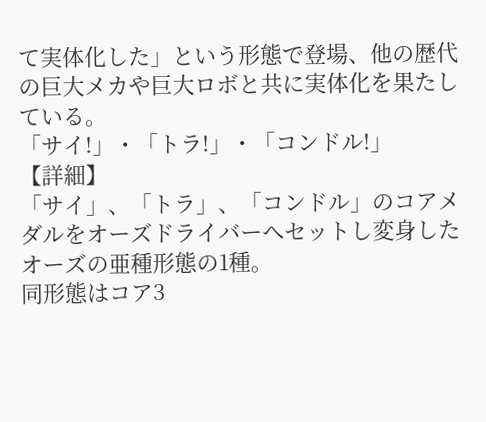て実体化した」という形態で登場、他の歴代の巨大メカや巨大ロボと共に実体化を果たしている。
「サイ!」・「トラ!」・「コンドル!」
【詳細】
「サイ」、「トラ」、「コンドル」のコアメダルをオーズドライバーへセットし変身したオーズの亜種形態の1種。
同形態はコア3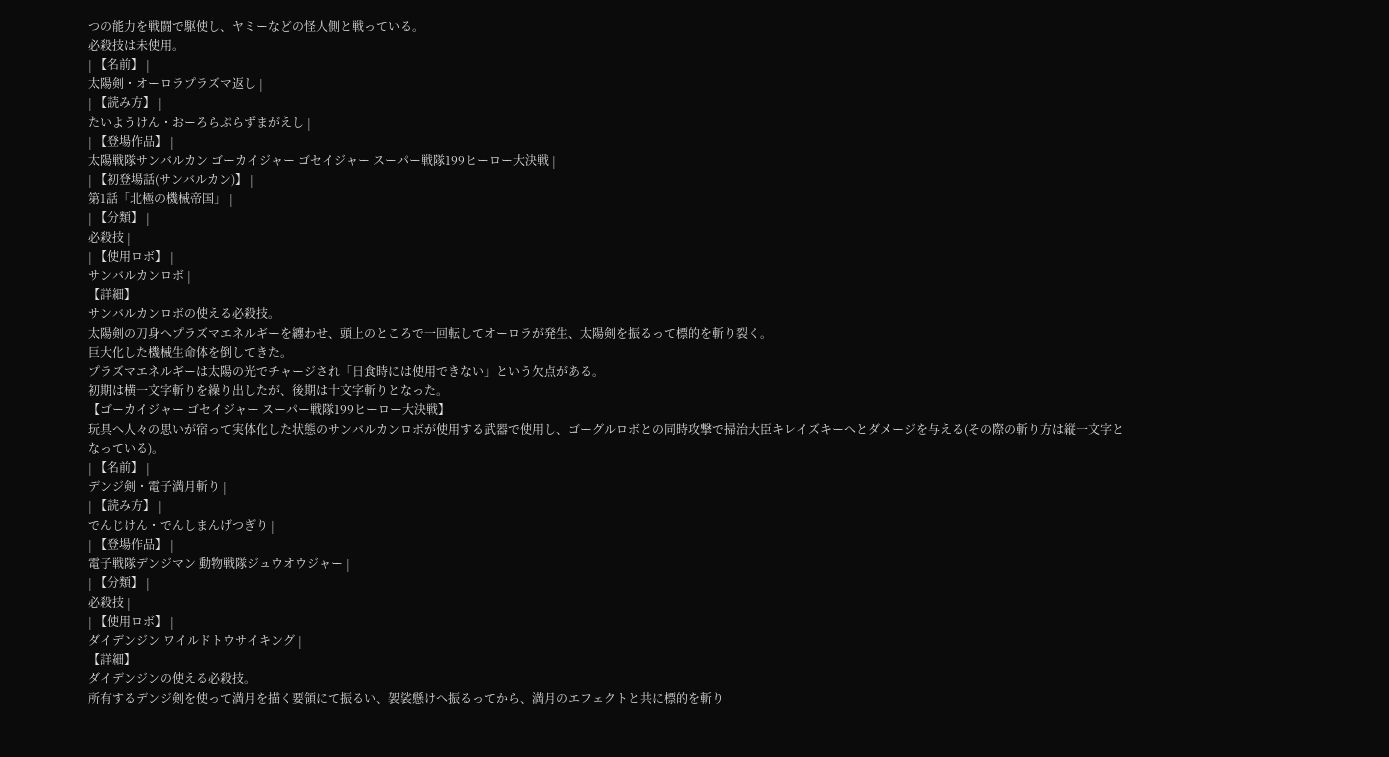つの能力を戦闘で駆使し、ヤミーなどの怪人側と戦っている。
必殺技は未使用。
| 【名前】 |
太陽剣・オーロラプラズマ返し |
| 【読み方】 |
たいようけん・おーろらぷらずまがえし |
| 【登場作品】 |
太陽戦隊サンバルカン ゴーカイジャー ゴセイジャー スーパー戦隊199ヒーロー大決戦 |
| 【初登場話(サンバルカン)】 |
第1話「北極の機械帝国」 |
| 【分類】 |
必殺技 |
| 【使用ロボ】 |
サンバルカンロボ |
【詳細】
サンバルカンロボの使える必殺技。
太陽剣の刀身へプラズマエネルギーを纏わせ、頭上のところで一回転してオーロラが発生、太陽剣を振るって標的を斬り裂く。
巨大化した機械生命体を倒してきた。
プラズマエネルギーは太陽の光でチャージされ「日食時には使用できない」という欠点がある。
初期は横一文字斬りを繰り出したが、後期は十文字斬りとなった。
【ゴーカイジャー ゴセイジャー スーパー戦隊199ヒーロー大決戦】
玩具へ人々の思いが宿って実体化した状態のサンバルカンロボが使用する武器で使用し、ゴーグルロボとの同時攻撃で掃治大臣キレイズキーへとダメージを与える(その際の斬り方は縦一文字となっている)。
| 【名前】 |
デンジ剣・電子満月斬り |
| 【読み方】 |
でんじけん・でんしまんげつぎり |
| 【登場作品】 |
電子戦隊デンジマン 動物戦隊ジュウオウジャー |
| 【分類】 |
必殺技 |
| 【使用ロボ】 |
ダイデンジン ワイルドトウサイキング |
【詳細】
ダイデンジンの使える必殺技。
所有するデンジ剣を使って満月を描く要領にて振るい、袈裟懸けへ振るってから、満月のエフェクトと共に標的を斬り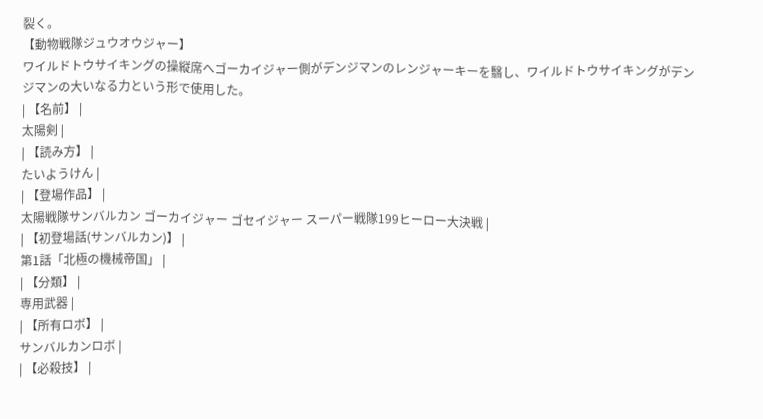裂く。
【動物戦隊ジュウオウジャー】
ワイルドトウサイキングの操縦席へゴーカイジャー側がデンジマンのレンジャーキーを翳し、ワイルドトウサイキングがデンジマンの大いなる力という形で使用した。
| 【名前】 |
太陽剣 |
| 【読み方】 |
たいようけん |
| 【登場作品】 |
太陽戦隊サンバルカン ゴーカイジャー ゴセイジャー スーパー戦隊199ヒーロー大決戦 |
| 【初登場話(サンバルカン)】 |
第1話「北極の機械帝国」 |
| 【分類】 |
専用武器 |
| 【所有ロボ】 |
サンバルカンロボ |
| 【必殺技】 |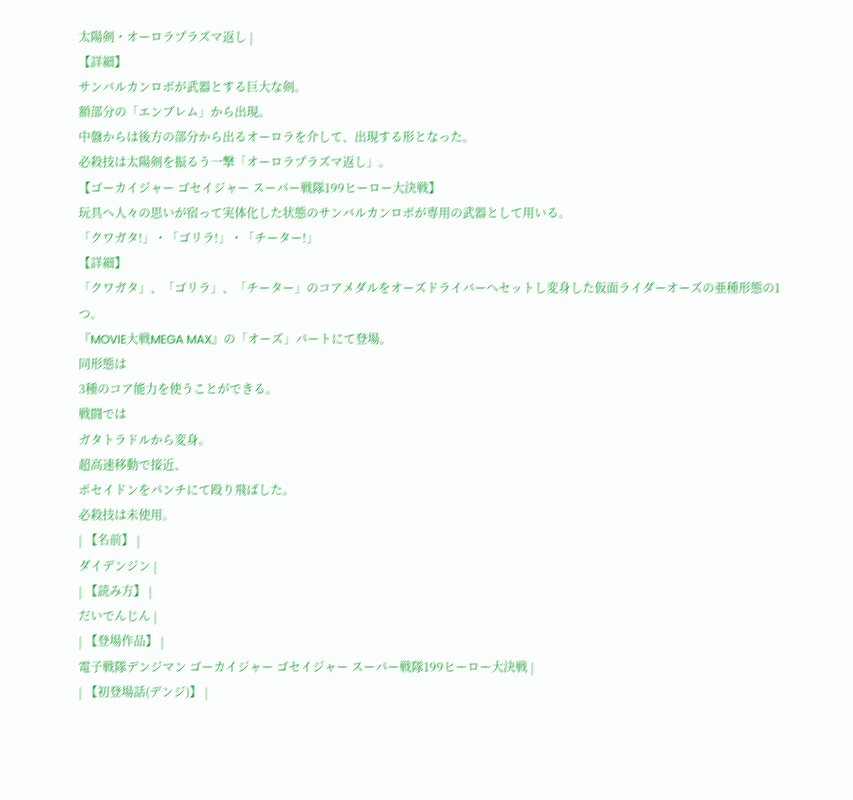太陽剣・オーロラプラズマ返し |
【詳細】
サンバルカンロボが武器とする巨大な剣。
額部分の「エンブレム」から出現。
中盤からは後方の部分から出るオーロラを介して、出現する形となった。
必殺技は太陽剣を振るう一撃「オーロラプラズマ返し」。
【ゴーカイジャー ゴセイジャー スーパー戦隊199ヒーロー大決戦】
玩具へ人々の思いが宿って実体化した状態のサンバルカンロボが専用の武器として用いる。
「クワガタ!」・「ゴリラ!」・「チーター!」
【詳細】
「クワガタ」、「ゴリラ」、「チーター」のコアメダルをオーズドライバーへセットし変身した仮面ライダーオーズの亜種形態の1つ。
『MOVIE大戦MEGA MAX』の「オーズ」パートにて登場。
同形態は
3種のコア能力を使うことができる。
戦闘では
ガタトラドルから変身。
超高速移動で接近、
ポセイドンをパンチにて殴り飛ばした。
必殺技は未使用。
| 【名前】 |
ダイデンジン |
| 【読み方】 |
だいでんじん |
| 【登場作品】 |
電子戦隊デンジマン ゴーカイジャー ゴセイジャー スーパー戦隊199ヒーロー大決戦 |
| 【初登場話(デンジ)】 |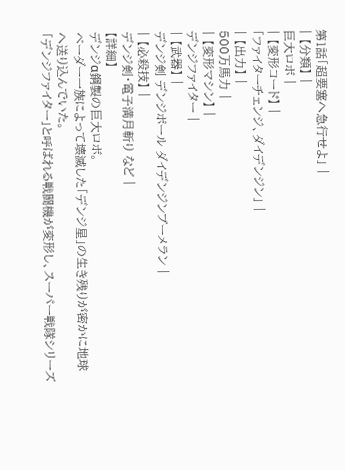第1話「超要塞へ急行せよ」 |
| 【分類】 |
巨大ロボ |
| 【変形コード】 |
「ファイターチェンジ、ダイデンジン」 |
| 【出力】 |
500万馬力 |
| 【変形マシン】 |
デンジファイター |
| 【武器】 |
デンジ剣 デンジボール ダイデンジンブーメラン |
| 【必殺技】 |
デンジ剣・電子満月斬り など |
【詳細】
デンジα鋼製の巨大ロボ。
ベーダー一族によって壊滅した「デンジ星」の生き残りが密かに地球へ送り込んでいた。
「デンジファイター」と呼ばれる戦闘機が変形し、スーパー戦隊シリーズ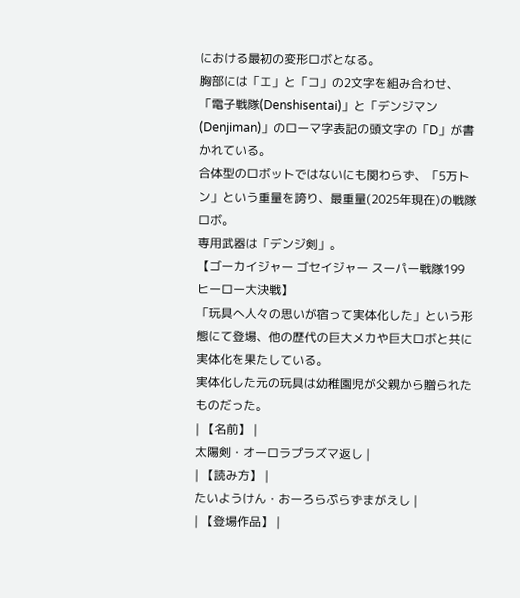における最初の変形ロボとなる。
胸部には「エ」と「コ」の2文字を組み合わせ、「電子戦隊(Denshisentai)」と「デンジマン(Denjiman)」のローマ字表記の頭文字の「D」が書かれている。
合体型のロボットではないにも関わらず、「5万トン」という重量を誇り、最重量(2025年現在)の戦隊ロボ。
専用武器は「デンジ剣」。
【ゴーカイジャー ゴセイジャー スーパー戦隊199ヒーロー大決戦】
「玩具へ人々の思いが宿って実体化した」という形態にて登場、他の歴代の巨大メカや巨大ロボと共に実体化を果たしている。
実体化した元の玩具は幼稚園児が父親から贈られたものだった。
| 【名前】 |
太陽剣・オーロラプラズマ返し |
| 【読み方】 |
たいようけん・おーろらぷらずまがえし |
| 【登場作品】 |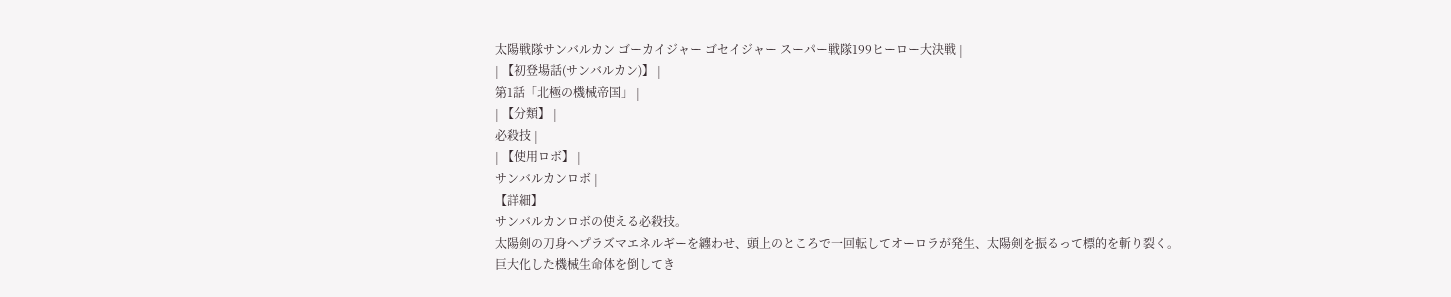太陽戦隊サンバルカン ゴーカイジャー ゴセイジャー スーパー戦隊199ヒーロー大決戦 |
| 【初登場話(サンバルカン)】 |
第1話「北極の機械帝国」 |
| 【分類】 |
必殺技 |
| 【使用ロボ】 |
サンバルカンロボ |
【詳細】
サンバルカンロボの使える必殺技。
太陽剣の刀身へプラズマエネルギーを纏わせ、頭上のところで一回転してオーロラが発生、太陽剣を振るって標的を斬り裂く。
巨大化した機械生命体を倒してき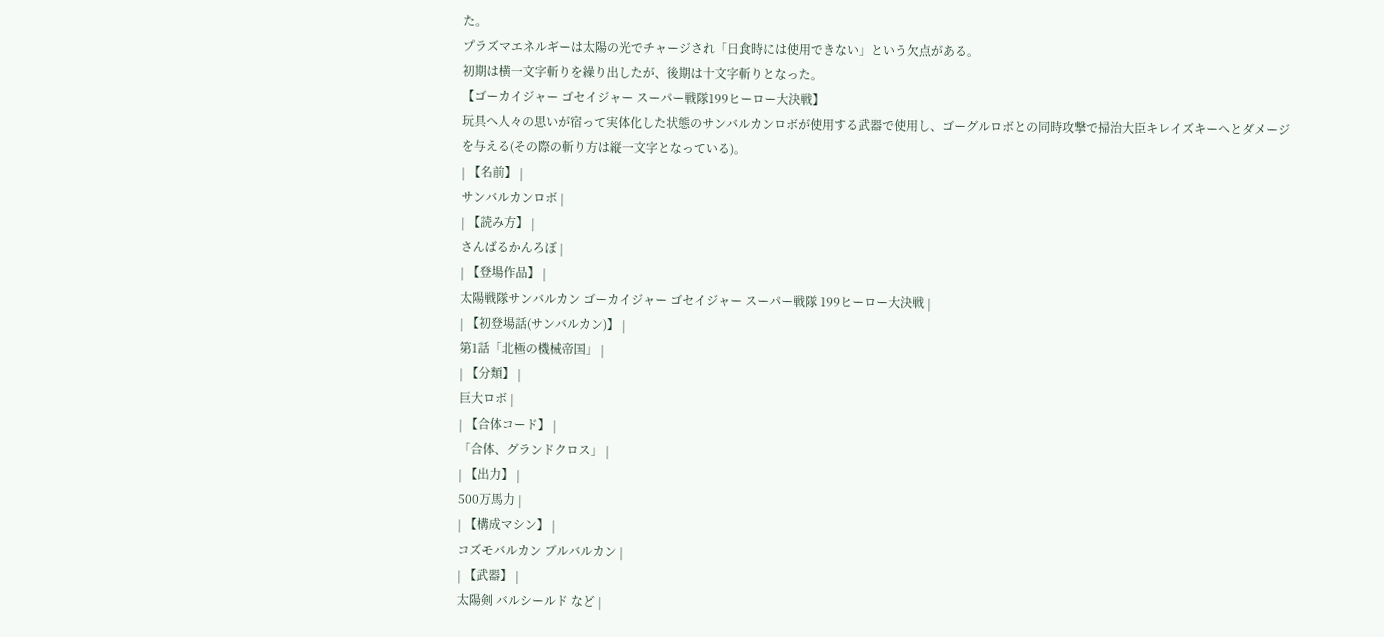た。
プラズマエネルギーは太陽の光でチャージされ「日食時には使用できない」という欠点がある。
初期は横一文字斬りを繰り出したが、後期は十文字斬りとなった。
【ゴーカイジャー ゴセイジャー スーパー戦隊199ヒーロー大決戦】
玩具へ人々の思いが宿って実体化した状態のサンバルカンロボが使用する武器で使用し、ゴーグルロボとの同時攻撃で掃治大臣キレイズキーへとダメージを与える(その際の斬り方は縦一文字となっている)。
| 【名前】 |
サンバルカンロボ |
| 【読み方】 |
さんばるかんろぼ |
| 【登場作品】 |
太陽戦隊サンバルカン ゴーカイジャー ゴセイジャー スーパー戦隊 199ヒーロー大決戦 |
| 【初登場話(サンバルカン)】 |
第1話「北極の機械帝国」 |
| 【分類】 |
巨大ロボ |
| 【合体コード】 |
「合体、グランドクロス」 |
| 【出力】 |
500万馬力 |
| 【構成マシン】 |
コズモバルカン ブルバルカン |
| 【武器】 |
太陽剣 バルシールド など |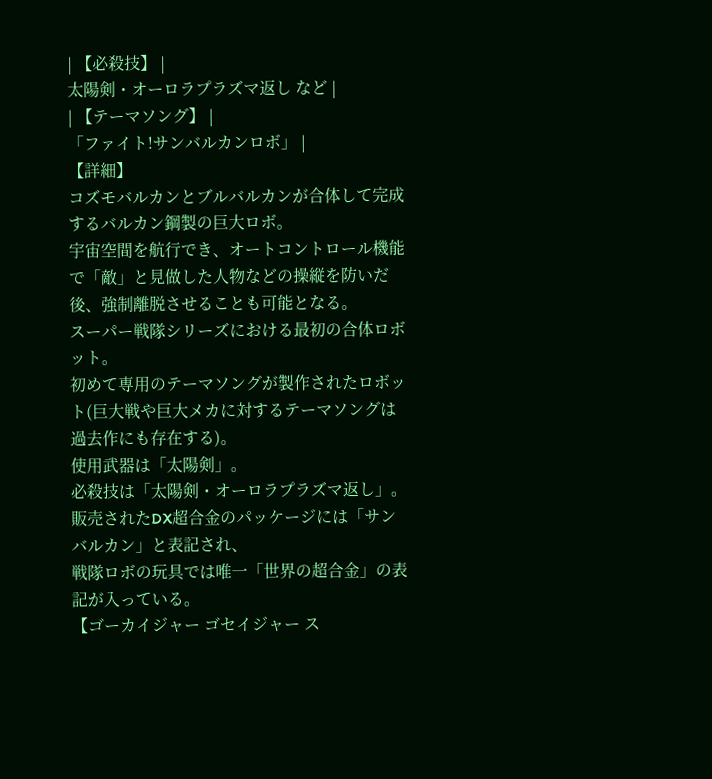| 【必殺技】 |
太陽剣・オーロラプラズマ返し など |
| 【テーマソング】 |
「ファイト!サンバルカンロボ」 |
【詳細】
コズモバルカンとブルバルカンが合体して完成するバルカン鋼製の巨大ロボ。
宇宙空間を航行でき、オートコントロール機能で「敵」と見做した人物などの操縦を防いだ後、強制離脱させることも可能となる。
スーパー戦隊シリーズにおける最初の合体ロボット。
初めて専用のテーマソングが製作されたロボット(巨大戦や巨大メカに対するテーマソングは過去作にも存在する)。
使用武器は「太陽剣」。
必殺技は「太陽剣・オーロラプラズマ返し」。
販売されたDX超合金のパッケージには「サンバルカン」と表記され、
戦隊ロボの玩具では唯一「世界の超合金」の表記が入っている。
【ゴーカイジャー ゴセイジャー ス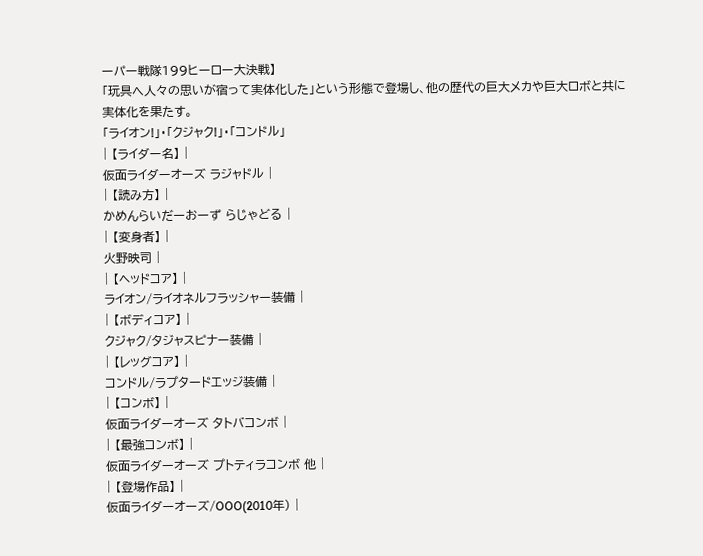ーパー戦隊199ヒーロー大決戦】
「玩具へ人々の思いが宿って実体化した」という形態で登場し、他の歴代の巨大メカや巨大ロボと共に実体化を果たす。
「ライオン!」・「クジャク!」・「コンドル」
| 【ライダー名】 |
仮面ライダーオーズ ラジャドル |
| 【読み方】 |
かめんらいだーおーず らじゃどる |
| 【変身者】 |
火野映司 |
| 【ヘッドコア】 |
ライオン/ライオネルフラッシャー装備 |
| 【ボディコア】 |
クジャク/タジャスピナー装備 |
| 【レッグコア】 |
コンドル/ラプタードエッジ装備 |
| 【コンボ】 |
仮面ライダーオーズ タトバコンボ |
| 【最強コンボ】 |
仮面ライダーオーズ プトティラコンボ 他 |
| 【登場作品】 |
仮面ライダーオーズ/OOO(2010年) |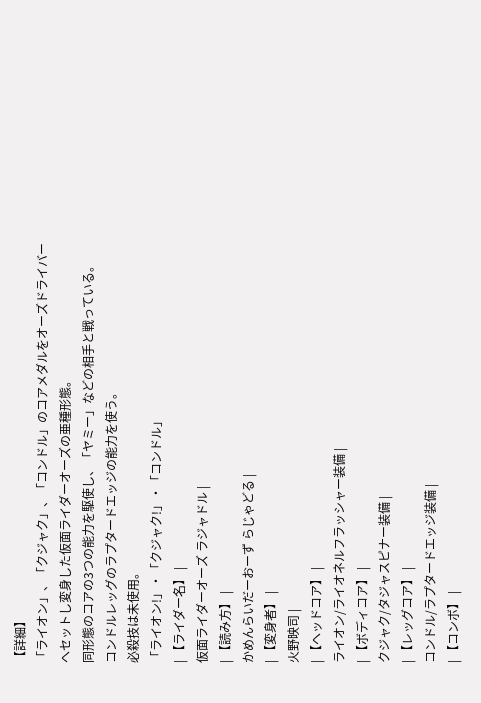【詳細】
「ライオン」、「クジャク」、「コンドル」のコアメダルをオーズドライバーへセットし変身した仮面ライダーオーズの亜種形態。
同形態のコアの3つの能力を駆使し、「ヤミー」などの相手と戦っている。
コンドルレッグのラプタードエッジの能力を使う。
必殺技は未使用。
「ライオン!」・「クジャク!」・「コンドル」
| 【ライダー名】 |
仮面ライダーオーズ ラジャドル |
| 【読み方】 |
かめんらいだーおーず らじゃどる |
| 【変身者】 |
火野映司 |
| 【ヘッドコア】 |
ライオン/ライオネルフラッシャー装備 |
| 【ボディコア】 |
クジャク/タジャスピナー装備 |
| 【レッグコア】 |
コンドル/ラプタードエッジ装備 |
| 【コンボ】 |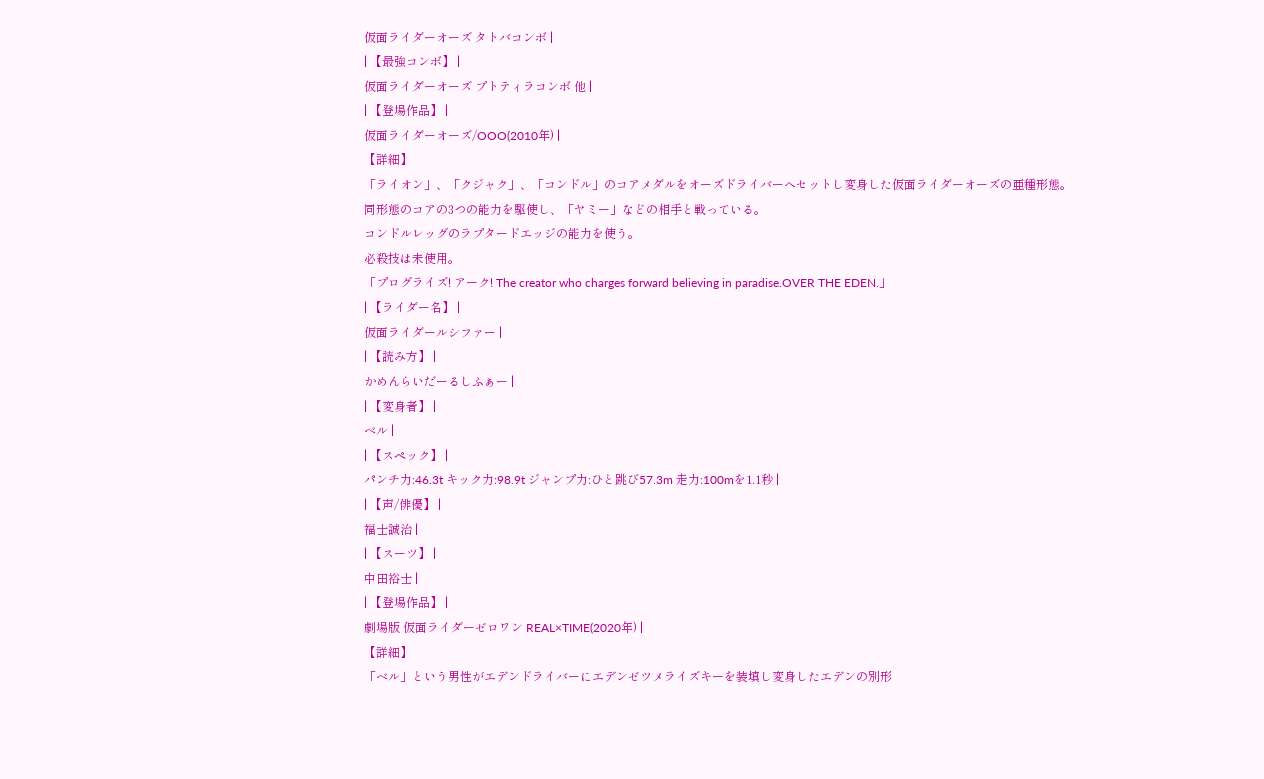仮面ライダーオーズ タトバコンボ |
| 【最強コンボ】 |
仮面ライダーオーズ プトティラコンボ 他 |
| 【登場作品】 |
仮面ライダーオーズ/OOO(2010年) |
【詳細】
「ライオン」、「クジャク」、「コンドル」のコアメダルをオーズドライバーへセットし変身した仮面ライダーオーズの亜種形態。
同形態のコアの3つの能力を駆使し、「ヤミー」などの相手と戦っている。
コンドルレッグのラプタードエッジの能力を使う。
必殺技は未使用。
「プログライズ! アーク! The creator who charges forward believing in paradise.OVER THE EDEN.」
| 【ライダー名】 |
仮面ライダールシファー |
| 【読み方】 |
かめんらいだーるしふぁー |
| 【変身者】 |
ベル |
| 【スペック】 |
パンチ力:46.3t キック力:98.9t ジャンプ力:ひと跳び57.3m 走力:100mを1.1秒 |
| 【声/俳優】 |
福士誠治 |
| 【スーツ】 |
中田裕士 |
| 【登場作品】 |
劇場版 仮面ライダーゼロワン REAL×TIME(2020年) |
【詳細】
「ベル」という男性がエデンドライバーにエデンゼツメライズキーを装填し変身したエデンの別形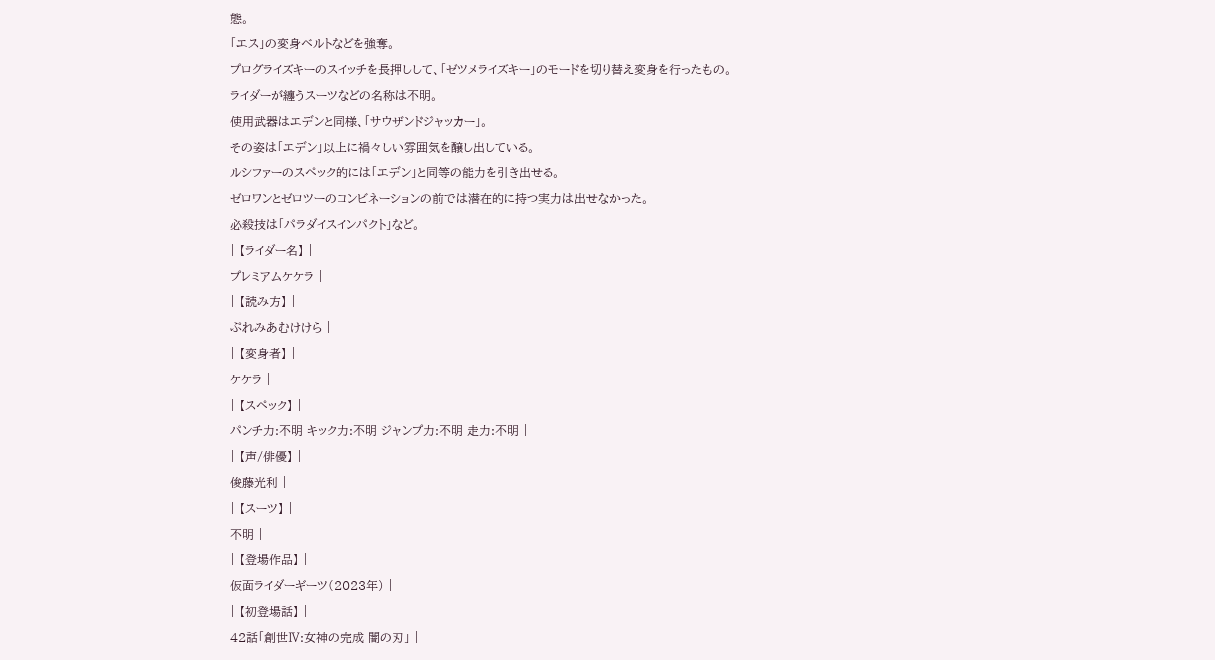態。
「エス」の変身ベルトなどを強奪。
プログライズキーのスイッチを長押しして、「ゼツメライズキー」のモードを切り替え変身を行ったもの。
ライダーが纏うスーツなどの名称は不明。
使用武器はエデンと同様、「サウザンドジャッカー」。
その姿は「エデン」以上に禍々しい雰囲気を醸し出している。
ルシファーのスペック的には「エデン」と同等の能力を引き出せる。
ゼロワンとゼロツーのコンビネーションの前では潜在的に持つ実力は出せなかった。
必殺技は「パラダイスインパクト」など。
| 【ライダー名】 |
プレミアムケケラ |
| 【読み方】 |
ぷれみあむけけら |
| 【変身者】 |
ケケラ |
| 【スペック】 |
パンチ力:不明 キック力:不明 ジャンプ力:不明 走力:不明 |
| 【声/俳優】 |
俊藤光利 |
| 【スーツ】 |
不明 |
| 【登場作品】 |
仮面ライダーギーツ(2023年) |
| 【初登場話】 |
42話「創世Ⅳ:女神の完成 闇の刃」 |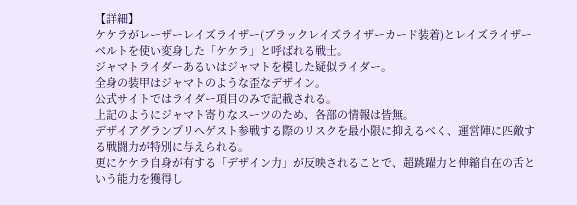【詳細】
ケケラがレーザーレイズライザー(ブラックレイズライザーカード装着)とレイズライザーベルトを使い変身した「ケケラ」と呼ばれる戦士。
ジャマトライダーあるいはジャマトを模した疑似ライダー。
全身の装甲はジャマトのような歪なデザイン。
公式サイトではライダー項目のみで記載される。
上記のようにジャマト寄りなスーツのため、各部の情報は皆無。
デザイアグランプリへゲスト参戦する際のリスクを最小限に抑えるべく、運営陣に匹敵する戦闘力が特別に与えられる。
更にケケラ自身が有する「デザイン力」が反映されることで、超跳躍力と伸縮自在の舌という能力を獲得し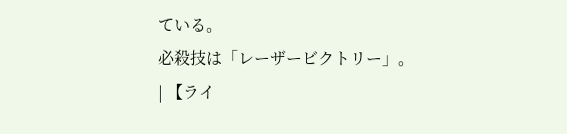ている。
必殺技は「レーザービクトリー」。
| 【ライ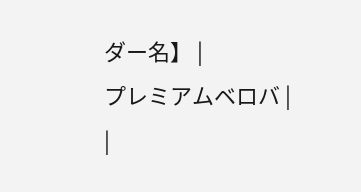ダー名】 |
プレミアムベロバ |
|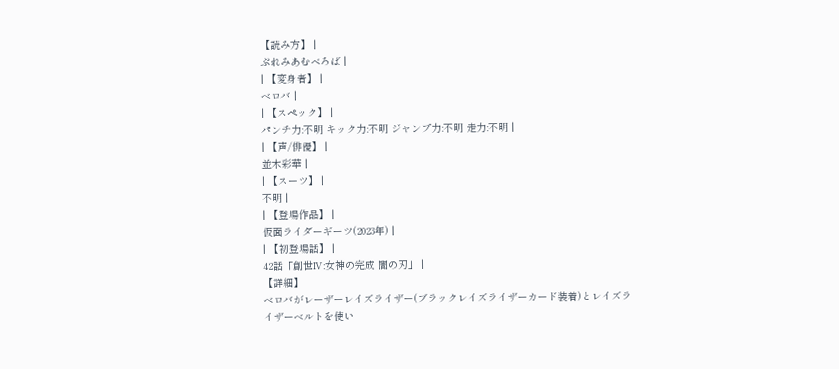【読み方】 |
ぷれみあむべろば |
| 【変身者】 |
ベロバ |
| 【スペック】 |
パンチ力:不明 キック力:不明 ジャンプ力:不明 走力:不明 |
| 【声/俳優】 |
並木彩華 |
| 【スーツ】 |
不明 |
| 【登場作品】 |
仮面ライダーギーツ(2023年) |
| 【初登場話】 |
42話「創世Ⅳ:女神の完成 闇の刃」 |
【詳細】
ベロバがレーザーレイズライザー(ブラックレイズライザーカード装着)とレイズライザーベルトを使い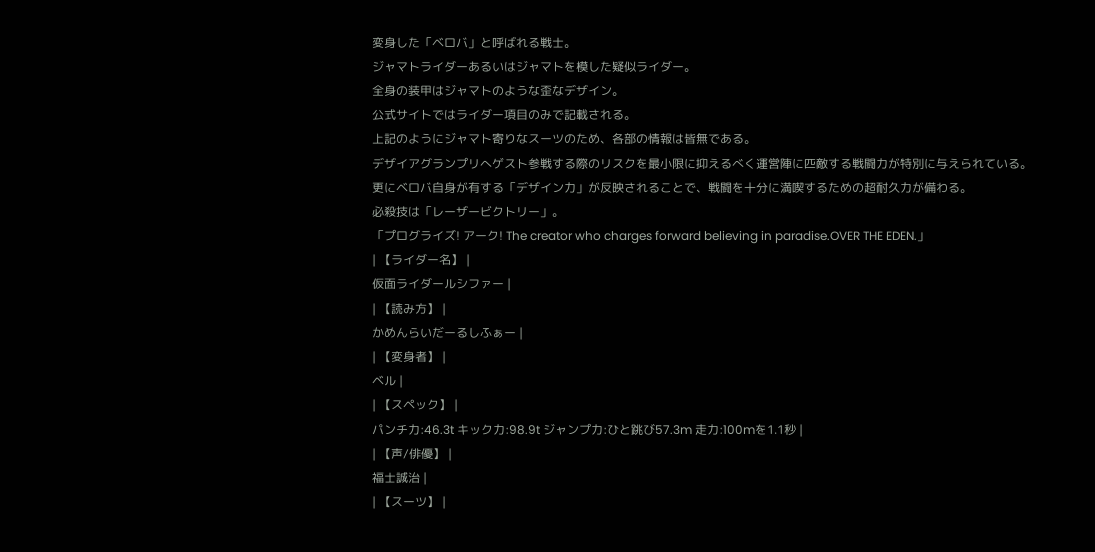変身した「ベロバ」と呼ばれる戦士。
ジャマトライダーあるいはジャマトを模した疑似ライダー。
全身の装甲はジャマトのような歪なデザイン。
公式サイトではライダー項目のみで記載される。
上記のようにジャマト寄りなスーツのため、各部の情報は皆無である。
デザイアグランプリへゲスト参戦する際のリスクを最小限に抑えるべく運営陣に匹敵する戦闘力が特別に与えられている。
更にベロバ自身が有する「デザイン力」が反映されることで、戦闘を十分に満喫するための超耐久力が備わる。
必殺技は「レーザービクトリー」。
「プログライズ! アーク! The creator who charges forward believing in paradise.OVER THE EDEN.」
| 【ライダー名】 |
仮面ライダールシファー |
| 【読み方】 |
かめんらいだーるしふぁー |
| 【変身者】 |
ベル |
| 【スペック】 |
パンチ力:46.3t キック力:98.9t ジャンプ力:ひと跳び57.3m 走力:100mを1.1秒 |
| 【声/俳優】 |
福士誠治 |
| 【スーツ】 |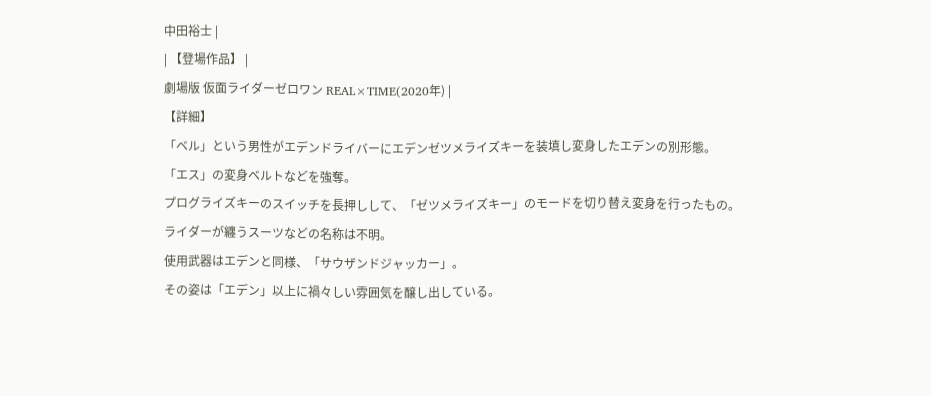中田裕士 |
| 【登場作品】 |
劇場版 仮面ライダーゼロワン REAL×TIME(2020年) |
【詳細】
「ベル」という男性がエデンドライバーにエデンゼツメライズキーを装填し変身したエデンの別形態。
「エス」の変身ベルトなどを強奪。
プログライズキーのスイッチを長押しして、「ゼツメライズキー」のモードを切り替え変身を行ったもの。
ライダーが纏うスーツなどの名称は不明。
使用武器はエデンと同様、「サウザンドジャッカー」。
その姿は「エデン」以上に禍々しい雰囲気を醸し出している。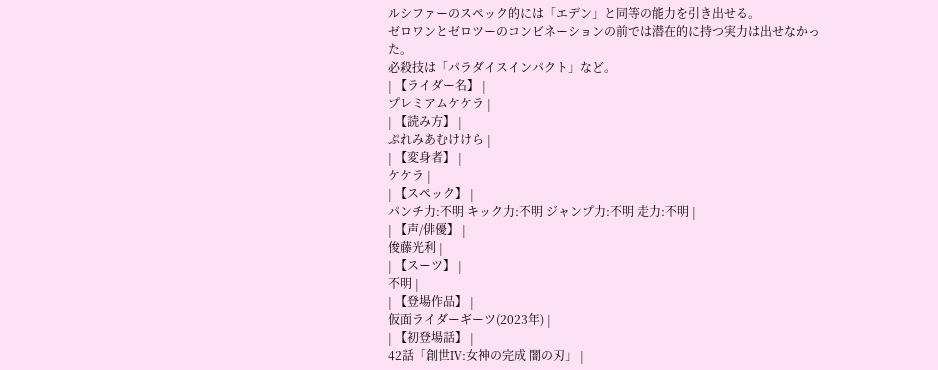ルシファーのスペック的には「エデン」と同等の能力を引き出せる。
ゼロワンとゼロツーのコンビネーションの前では潜在的に持つ実力は出せなかった。
必殺技は「パラダイスインパクト」など。
| 【ライダー名】 |
プレミアムケケラ |
| 【読み方】 |
ぷれみあむけけら |
| 【変身者】 |
ケケラ |
| 【スペック】 |
パンチ力:不明 キック力:不明 ジャンプ力:不明 走力:不明 |
| 【声/俳優】 |
俊藤光利 |
| 【スーツ】 |
不明 |
| 【登場作品】 |
仮面ライダーギーツ(2023年) |
| 【初登場話】 |
42話「創世Ⅳ:女神の完成 闇の刃」 |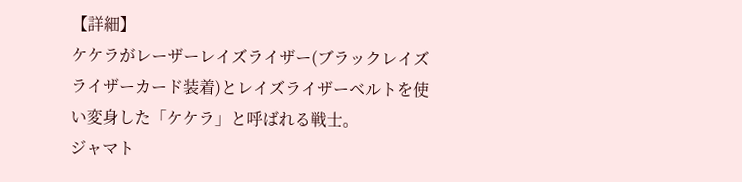【詳細】
ケケラがレーザーレイズライザー(ブラックレイズライザーカード装着)とレイズライザーベルトを使い変身した「ケケラ」と呼ばれる戦士。
ジャマト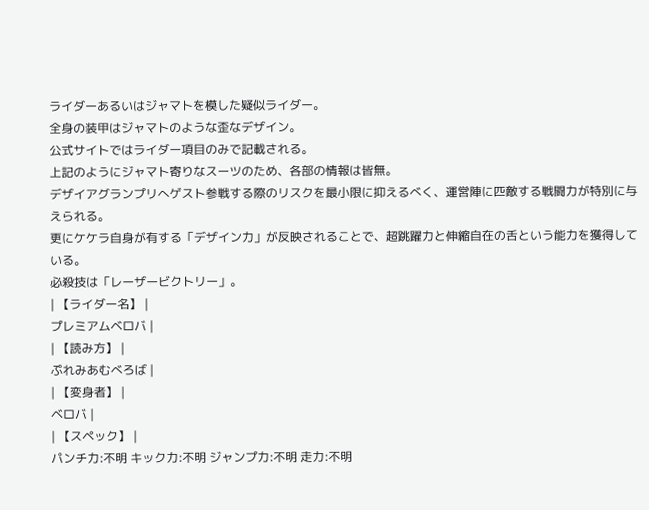ライダーあるいはジャマトを模した疑似ライダー。
全身の装甲はジャマトのような歪なデザイン。
公式サイトではライダー項目のみで記載される。
上記のようにジャマト寄りなスーツのため、各部の情報は皆無。
デザイアグランプリへゲスト参戦する際のリスクを最小限に抑えるべく、運営陣に匹敵する戦闘力が特別に与えられる。
更にケケラ自身が有する「デザイン力」が反映されることで、超跳躍力と伸縮自在の舌という能力を獲得している。
必殺技は「レーザービクトリー」。
| 【ライダー名】 |
プレミアムベロバ |
| 【読み方】 |
ぷれみあむべろば |
| 【変身者】 |
ベロバ |
| 【スペック】 |
パンチ力:不明 キック力:不明 ジャンプ力:不明 走力:不明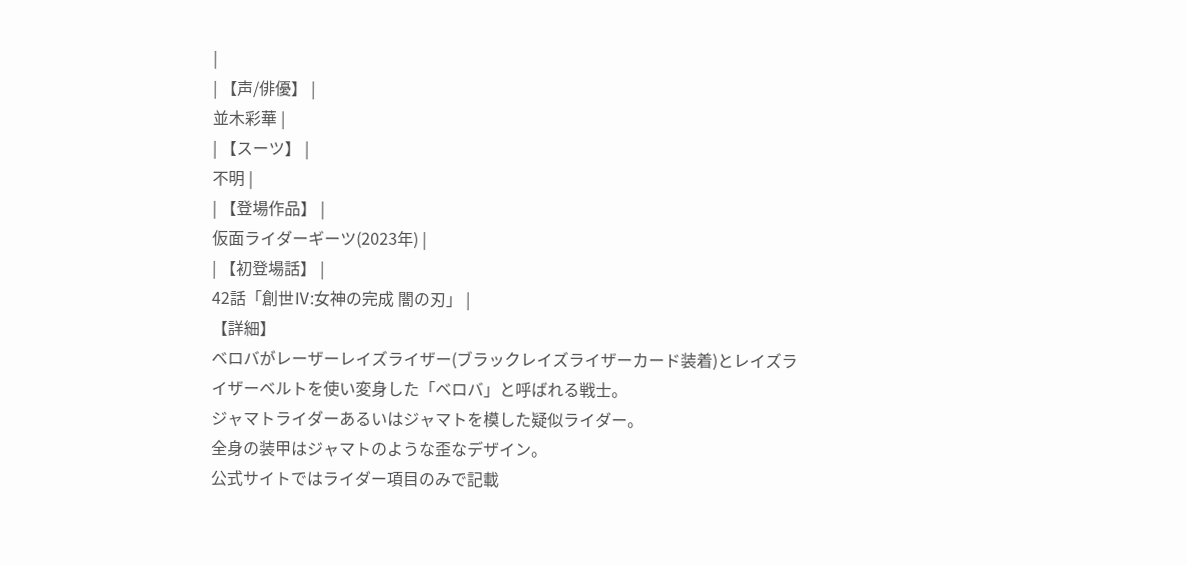|
| 【声/俳優】 |
並木彩華 |
| 【スーツ】 |
不明 |
| 【登場作品】 |
仮面ライダーギーツ(2023年) |
| 【初登場話】 |
42話「創世Ⅳ:女神の完成 闇の刃」 |
【詳細】
ベロバがレーザーレイズライザー(ブラックレイズライザーカード装着)とレイズライザーベルトを使い変身した「ベロバ」と呼ばれる戦士。
ジャマトライダーあるいはジャマトを模した疑似ライダー。
全身の装甲はジャマトのような歪なデザイン。
公式サイトではライダー項目のみで記載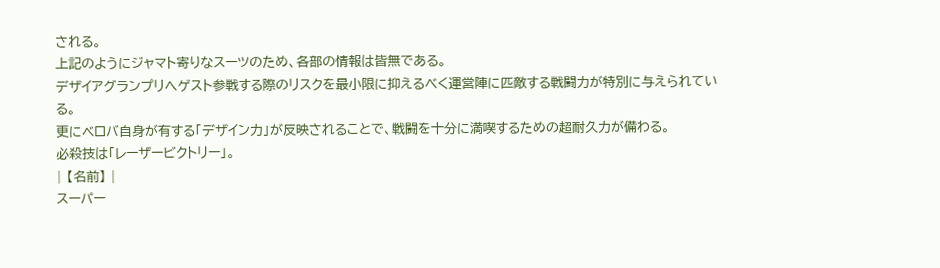される。
上記のようにジャマト寄りなスーツのため、各部の情報は皆無である。
デザイアグランプリへゲスト参戦する際のリスクを最小限に抑えるべく運営陣に匹敵する戦闘力が特別に与えられている。
更にベロバ自身が有する「デザイン力」が反映されることで、戦闘を十分に満喫するための超耐久力が備わる。
必殺技は「レーザービクトリー」。
| 【名前】 |
スーパー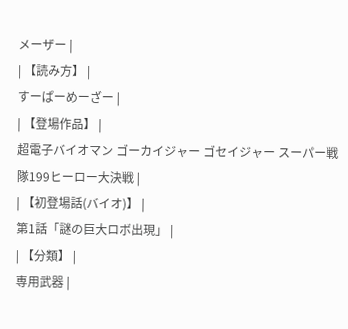メーザー |
| 【読み方】 |
すーぱーめーざー |
| 【登場作品】 |
超電子バイオマン ゴーカイジャー ゴセイジャー スーパー戦隊199ヒーロー大決戦 |
| 【初登場話(バイオ)】 |
第1話「謎の巨大ロボ出現」 |
| 【分類】 |
専用武器 |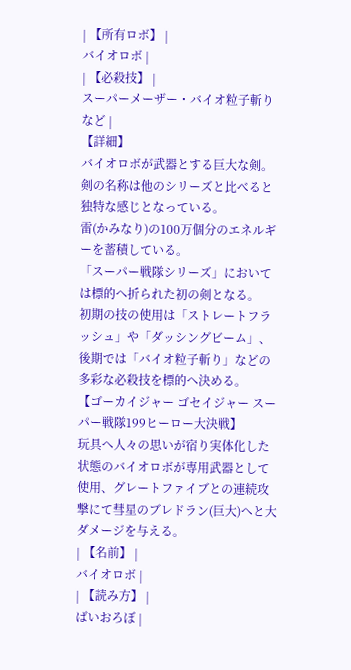| 【所有ロボ】 |
バイオロボ |
| 【必殺技】 |
スーパーメーザー・バイオ粒子斬り など |
【詳細】
バイオロボが武器とする巨大な剣。
剣の名称は他のシリーズと比べると独特な感じとなっている。
雷(かみなり)の100万個分のエネルギーを蓄積している。
「スーパー戦隊シリーズ」においては標的へ折られた初の剣となる。
初期の技の使用は「ストレートフラッシュ」や「ダッシングビーム」、後期では「バイオ粒子斬り」などの多彩な必殺技を標的へ決める。
【ゴーカイジャー ゴセイジャー スーパー戦隊199ヒーロー大決戦】
玩具へ人々の思いが宿り実体化した状態のバイオロボが専用武器として使用、グレートファイブとの連続攻撃にて彗星のブレドラン(巨大)へと大ダメージを与える。
| 【名前】 |
バイオロボ |
| 【読み方】 |
ばいおろぼ |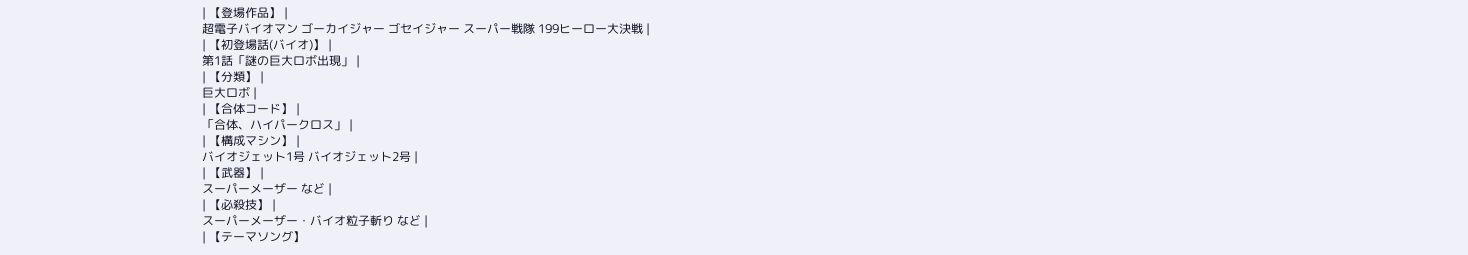| 【登場作品】 |
超電子バイオマン ゴーカイジャー ゴセイジャー スーパー戦隊 199ヒーロー大決戦 |
| 【初登場話(バイオ)】 |
第1話「謎の巨大ロボ出現」 |
| 【分類】 |
巨大ロボ |
| 【合体コード】 |
「合体、ハイパークロス」 |
| 【構成マシン】 |
バイオジェット1号 バイオジェット2号 |
| 【武器】 |
スーパーメーザー など |
| 【必殺技】 |
スーパーメーザー・バイオ粒子斬り など |
| 【テーマソング】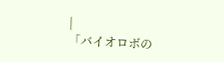|
「バイオロボの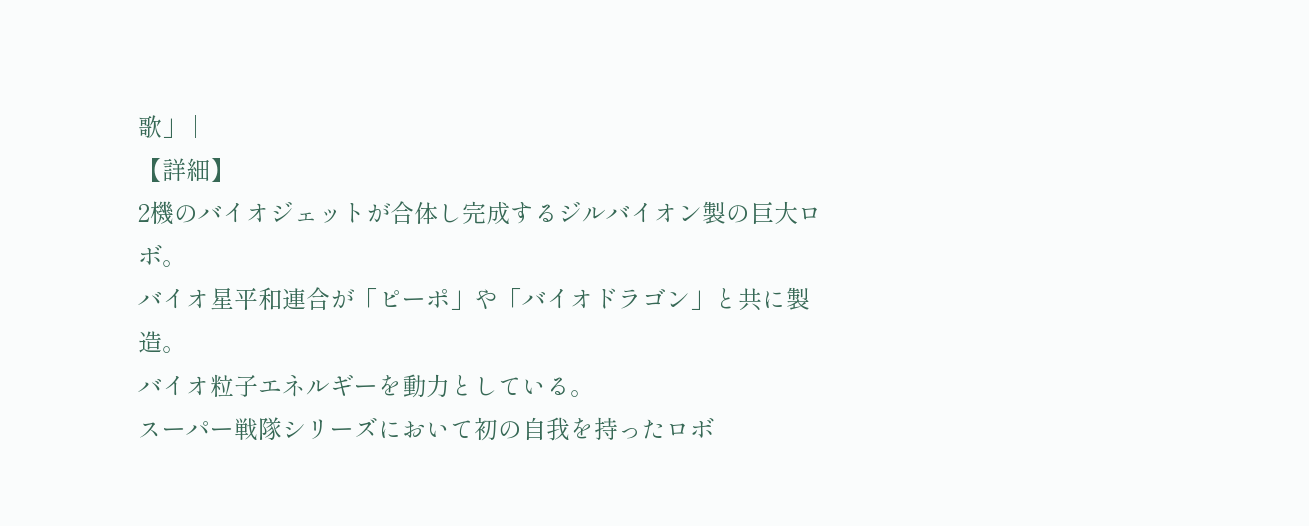歌」 |
【詳細】
2機のバイオジェットが合体し完成するジルバイオン製の巨大ロボ。
バイオ星平和連合が「ピーポ」や「バイオドラゴン」と共に製造。
バイオ粒子エネルギーを動力としている。
スーパー戦隊シリーズにおいて初の自我を持ったロボ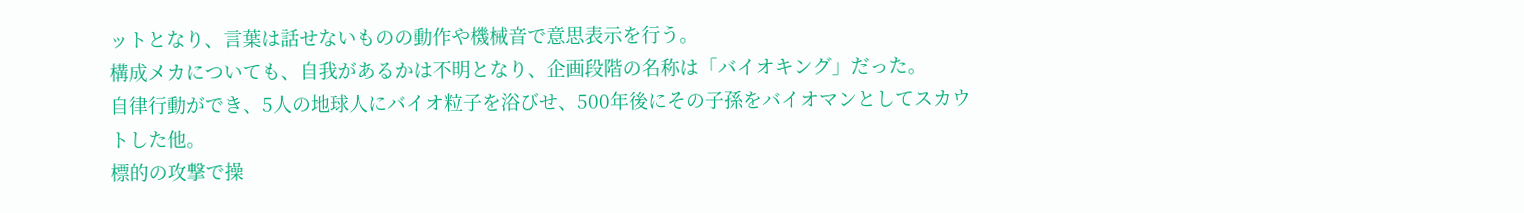ットとなり、言葉は話せないものの動作や機械音で意思表示を行う。
構成メカについても、自我があるかは不明となり、企画段階の名称は「バイオキング」だった。
自律行動ができ、5人の地球人にバイオ粒子を浴びせ、500年後にその子孫をバイオマンとしてスカウトした他。
標的の攻撃で操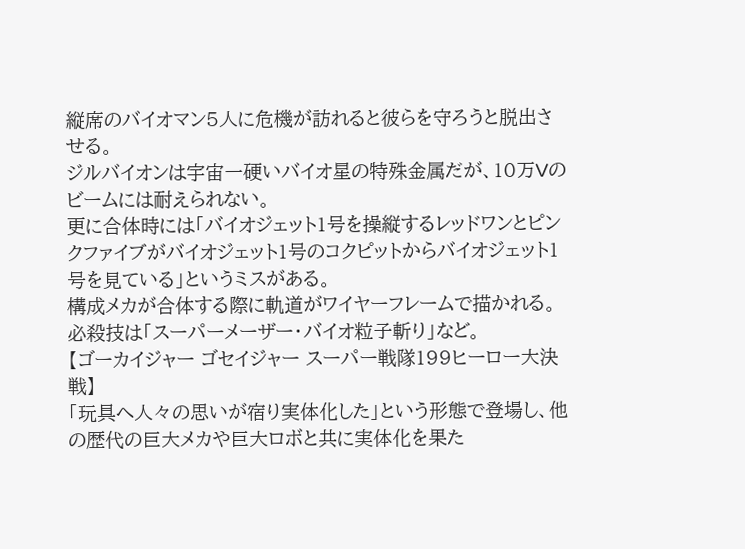縦席のバイオマン5人に危機が訪れると彼らを守ろうと脱出させる。
ジルバイオンは宇宙一硬いバイオ星の特殊金属だが、10万Vのビームには耐えられない。
更に合体時には「バイオジェット1号を操縦するレッドワンとピンクファイブがバイオジェット1号のコクピットからバイオジェット1号を見ている」というミスがある。
構成メカが合体する際に軌道がワイヤーフレームで描かれる。
必殺技は「スーパーメーザー・バイオ粒子斬り」など。
【ゴーカイジャー ゴセイジャー スーパー戦隊199ヒーロー大決戦】
「玩具へ人々の思いが宿り実体化した」という形態で登場し、他の歴代の巨大メカや巨大ロボと共に実体化を果た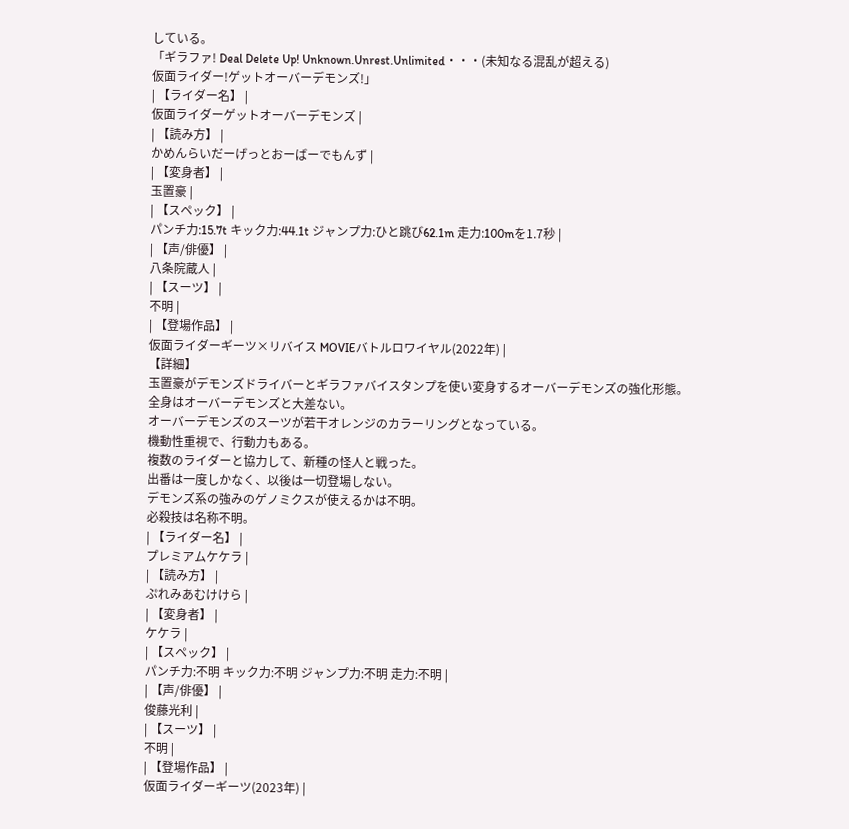している。
「ギラファ! Deal Delete Up! Unknown.Unrest.Unlimited・・・(未知なる混乱が超える)
仮面ライダー!ゲットオーバーデモンズ!」
| 【ライダー名】 |
仮面ライダーゲットオーバーデモンズ |
| 【読み方】 |
かめんらいだーげっとおーばーでもんず |
| 【変身者】 |
玉置豪 |
| 【スペック】 |
パンチ力:15.7t キック力:44.1t ジャンプ力:ひと跳び62.1m 走力:100mを1.7秒 |
| 【声/俳優】 |
八条院蔵人 |
| 【スーツ】 |
不明 |
| 【登場作品】 |
仮面ライダーギーツ×リバイス MOVIEバトルロワイヤル(2022年) |
【詳細】
玉置豪がデモンズドライバーとギラファバイスタンプを使い変身するオーバーデモンズの強化形態。
全身はオーバーデモンズと大差ない。
オーバーデモンズのスーツが若干オレンジのカラーリングとなっている。
機動性重視で、行動力もある。
複数のライダーと協力して、新種の怪人と戦った。
出番は一度しかなく、以後は一切登場しない。
デモンズ系の強みのゲノミクスが使えるかは不明。
必殺技は名称不明。
| 【ライダー名】 |
プレミアムケケラ |
| 【読み方】 |
ぷれみあむけけら |
| 【変身者】 |
ケケラ |
| 【スペック】 |
パンチ力:不明 キック力:不明 ジャンプ力:不明 走力:不明 |
| 【声/俳優】 |
俊藤光利 |
| 【スーツ】 |
不明 |
| 【登場作品】 |
仮面ライダーギーツ(2023年) |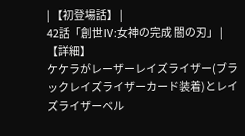| 【初登場話】 |
42話「創世Ⅳ:女神の完成 闇の刃」 |
【詳細】
ケケラがレーザーレイズライザー(ブラックレイズライザーカード装着)とレイズライザーベル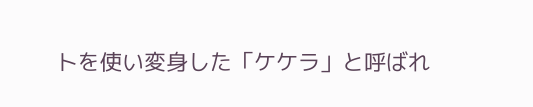トを使い変身した「ケケラ」と呼ばれ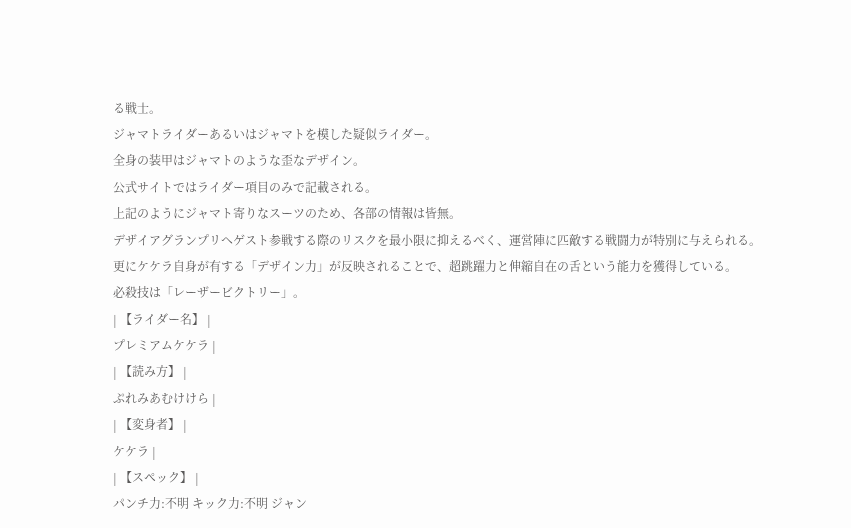る戦士。
ジャマトライダーあるいはジャマトを模した疑似ライダー。
全身の装甲はジャマトのような歪なデザイン。
公式サイトではライダー項目のみで記載される。
上記のようにジャマト寄りなスーツのため、各部の情報は皆無。
デザイアグランプリへゲスト参戦する際のリスクを最小限に抑えるべく、運営陣に匹敵する戦闘力が特別に与えられる。
更にケケラ自身が有する「デザイン力」が反映されることで、超跳躍力と伸縮自在の舌という能力を獲得している。
必殺技は「レーザービクトリー」。
| 【ライダー名】 |
プレミアムケケラ |
| 【読み方】 |
ぷれみあむけけら |
| 【変身者】 |
ケケラ |
| 【スペック】 |
パンチ力:不明 キック力:不明 ジャン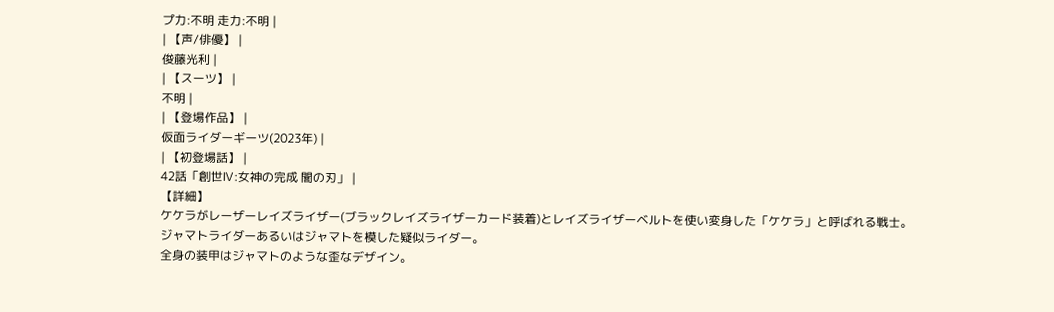プ力:不明 走力:不明 |
| 【声/俳優】 |
俊藤光利 |
| 【スーツ】 |
不明 |
| 【登場作品】 |
仮面ライダーギーツ(2023年) |
| 【初登場話】 |
42話「創世Ⅳ:女神の完成 闇の刃」 |
【詳細】
ケケラがレーザーレイズライザー(ブラックレイズライザーカード装着)とレイズライザーベルトを使い変身した「ケケラ」と呼ばれる戦士。
ジャマトライダーあるいはジャマトを模した疑似ライダー。
全身の装甲はジャマトのような歪なデザイン。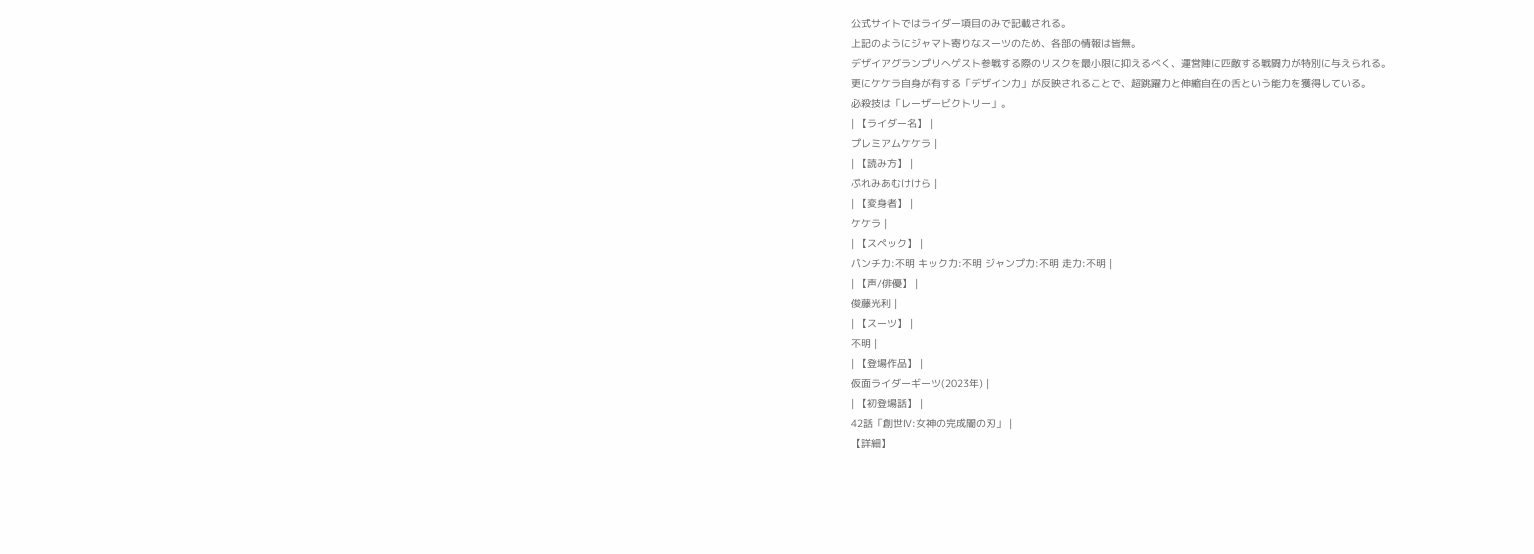公式サイトではライダー項目のみで記載される。
上記のようにジャマト寄りなスーツのため、各部の情報は皆無。
デザイアグランプリへゲスト参戦する際のリスクを最小限に抑えるべく、運営陣に匹敵する戦闘力が特別に与えられる。
更にケケラ自身が有する「デザイン力」が反映されることで、超跳躍力と伸縮自在の舌という能力を獲得している。
必殺技は「レーザービクトリー」。
| 【ライダー名】 |
プレミアムケケラ |
| 【読み方】 |
ぷれみあむけけら |
| 【変身者】 |
ケケラ |
| 【スペック】 |
パンチ力:不明 キック力:不明 ジャンプ力:不明 走力:不明 |
| 【声/俳優】 |
俊藤光利 |
| 【スーツ】 |
不明 |
| 【登場作品】 |
仮面ライダーギーツ(2023年) |
| 【初登場話】 |
42話「創世Ⅳ:女神の完成闇の刃」 |
【詳細】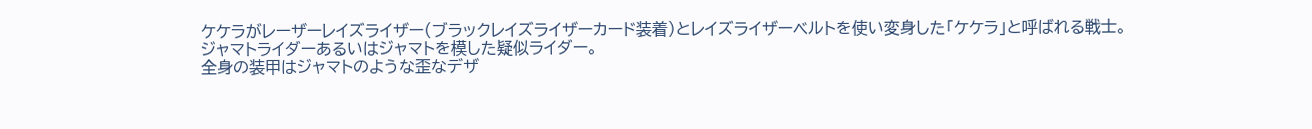ケケラがレーザーレイズライザー(ブラックレイズライザーカード装着)とレイズライザーベルトを使い変身した「ケケラ」と呼ばれる戦士。
ジャマトライダーあるいはジャマトを模した疑似ライダー。
全身の装甲はジャマトのような歪なデザ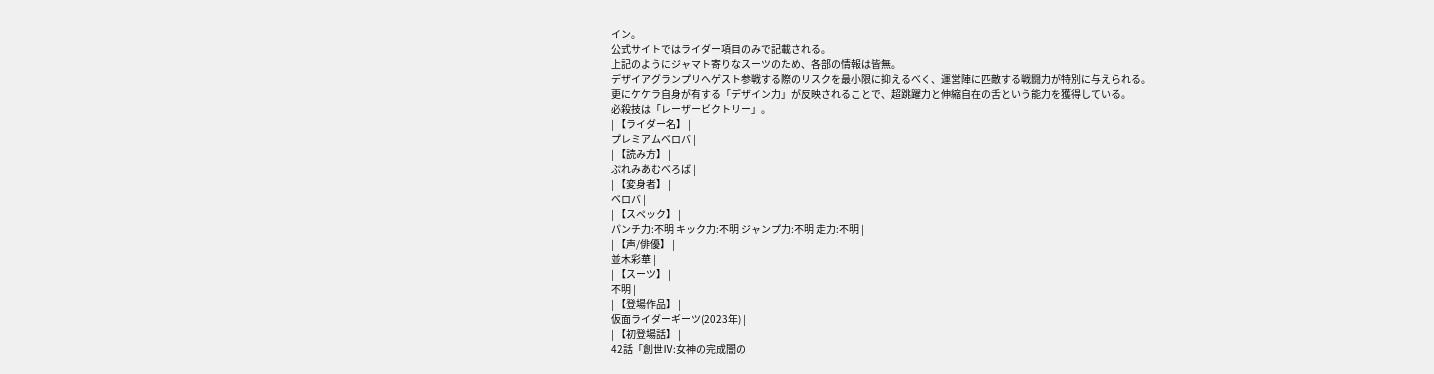イン。
公式サイトではライダー項目のみで記載される。
上記のようにジャマト寄りなスーツのため、各部の情報は皆無。
デザイアグランプリへゲスト参戦する際のリスクを最小限に抑えるべく、運営陣に匹敵する戦闘力が特別に与えられる。
更にケケラ自身が有する「デザイン力」が反映されることで、超跳躍力と伸縮自在の舌という能力を獲得している。
必殺技は「レーザービクトリー」。
| 【ライダー名】 |
プレミアムベロバ |
| 【読み方】 |
ぷれみあむべろば |
| 【変身者】 |
ベロバ |
| 【スペック】 |
パンチ力:不明 キック力:不明 ジャンプ力:不明 走力:不明 |
| 【声/俳優】 |
並木彩華 |
| 【スーツ】 |
不明 |
| 【登場作品】 |
仮面ライダーギーツ(2023年) |
| 【初登場話】 |
42話「創世Ⅳ:女神の完成闇の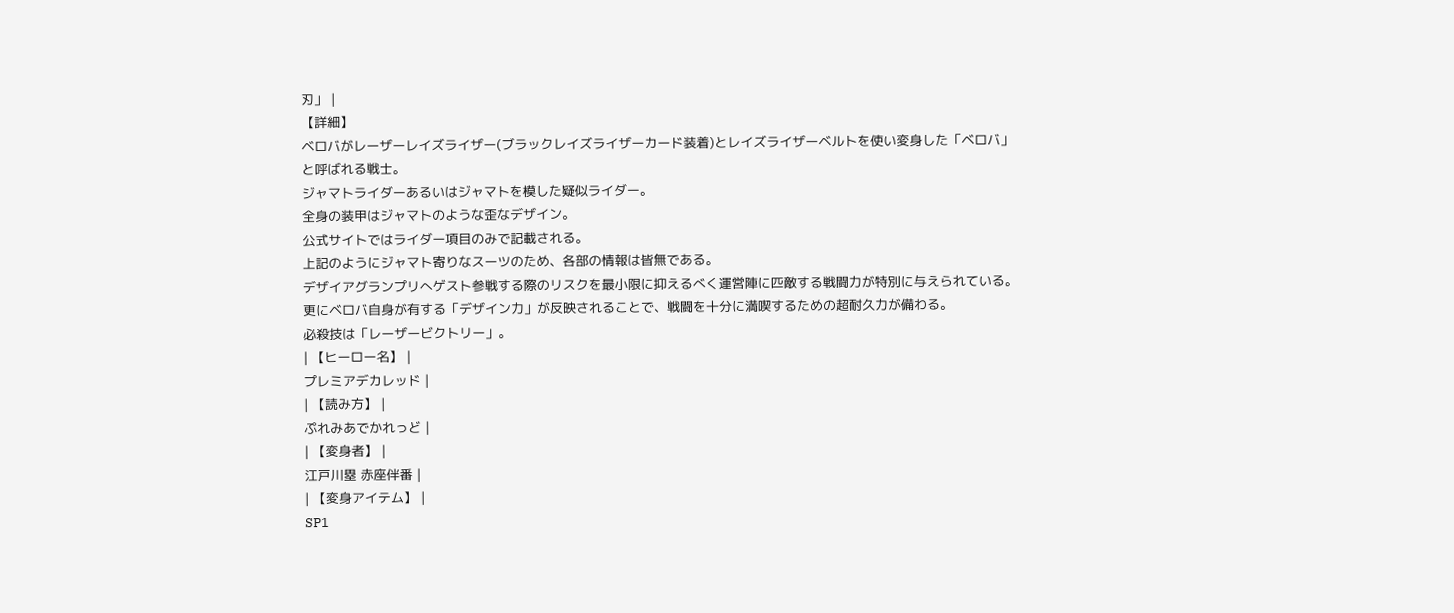刃」 |
【詳細】
ベロバがレーザーレイズライザー(ブラックレイズライザーカード装着)とレイズライザーベルトを使い変身した「ベロバ」と呼ばれる戦士。
ジャマトライダーあるいはジャマトを模した疑似ライダー。
全身の装甲はジャマトのような歪なデザイン。
公式サイトではライダー項目のみで記載される。
上記のようにジャマト寄りなスーツのため、各部の情報は皆無である。
デザイアグランプリへゲスト参戦する際のリスクを最小限に抑えるべく運営陣に匹敵する戦闘力が特別に与えられている。
更にベロバ自身が有する「デザイン力」が反映されることで、戦闘を十分に満喫するための超耐久力が備わる。
必殺技は「レーザービクトリー」。
| 【ヒーロー名】 |
プレミアデカレッド |
| 【読み方】 |
ぷれみあでかれっど |
| 【変身者】 |
江戸川塁 赤座伴番 |
| 【変身アイテム】 |
SP1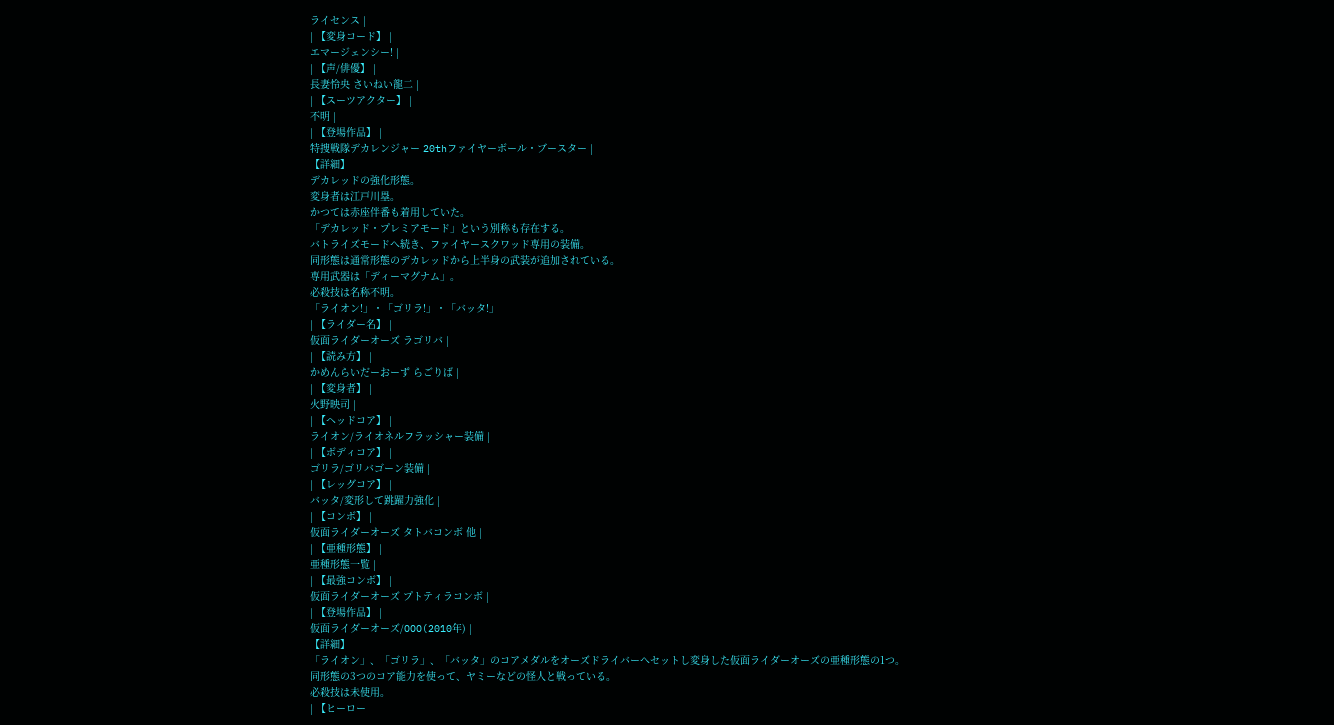ライセンス |
| 【変身コード】 |
エマージェンシー! |
| 【声/俳優】 |
長妻怜央 さいねい龍二 |
| 【スーツアクター】 |
不明 |
| 【登場作品】 |
特捜戦隊デカレンジャー 20thファイヤーボール・ブースター |
【詳細】
デカレッドの強化形態。
変身者は江戸川塁。
かつては赤座伴番も着用していた。
「デカレッド・プレミアモード」という別称も存在する。
バトライズモードへ続き、ファイヤースクワッド専用の装備。
同形態は通常形態のデカレッドから上半身の武装が追加されている。
専用武器は「ディーマグナム」。
必殺技は名称不明。
「ライオン!」・「ゴリラ!」・「バッタ!」
| 【ライダー名】 |
仮面ライダーオーズ ラゴリバ |
| 【読み方】 |
かめんらいだーおーず らごりば |
| 【変身者】 |
火野映司 |
| 【ヘッドコア】 |
ライオン/ライオネルフラッシャー装備 |
| 【ボディコア】 |
ゴリラ/ゴリバゴーン装備 |
| 【レッグコア】 |
バッタ/変形して跳躍力強化 |
| 【コンボ】 |
仮面ライダーオーズ タトバコンボ 他 |
| 【亜種形態】 |
亜種形態一覧 |
| 【最強コンボ】 |
仮面ライダーオーズ プトティラコンボ |
| 【登場作品】 |
仮面ライダーオーズ/OOO(2010年) |
【詳細】
「ライオン」、「ゴリラ」、「バッタ」のコアメダルをオーズドライバーへセットし変身した仮面ライダーオーズの亜種形態の1つ。
同形態の3つのコア能力を使って、ヤミーなどの怪人と戦っている。
必殺技は未使用。
| 【ヒーロー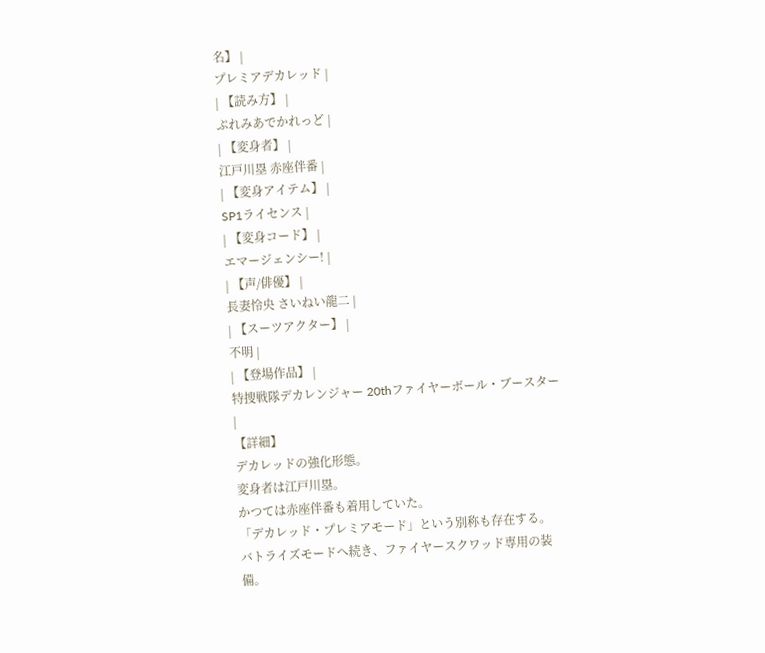名】 |
プレミアデカレッド |
| 【読み方】 |
ぷれみあでかれっど |
| 【変身者】 |
江戸川塁 赤座伴番 |
| 【変身アイテム】 |
SP1ライセンス |
| 【変身コード】 |
エマージェンシー! |
| 【声/俳優】 |
長妻怜央 さいねい龍二 |
| 【スーツアクター】 |
不明 |
| 【登場作品】 |
特捜戦隊デカレンジャー 20thファイヤーボール・ブースター |
【詳細】
デカレッドの強化形態。
変身者は江戸川塁。
かつては赤座伴番も着用していた。
「デカレッド・プレミアモード」という別称も存在する。
バトライズモードへ続き、ファイヤースクワッド専用の装備。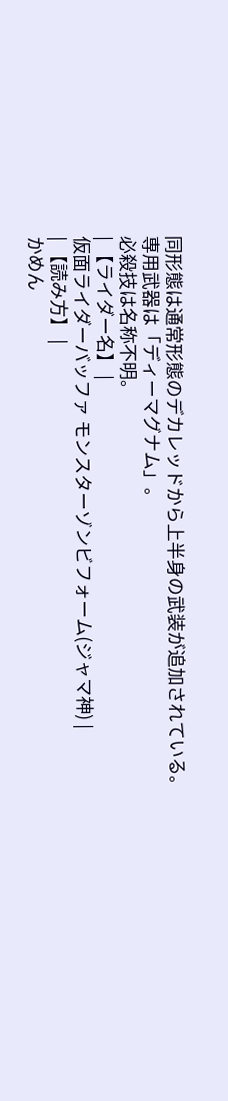同形態は通常形態のデカレッドから上半身の武装が追加されている。
専用武器は「ディーマグナム」。
必殺技は名称不明。
| 【ライダー名】 |
仮面ライダーバッファ モンスターゾンビフォーム(ジャマ神) |
| 【読み方】 |
かめん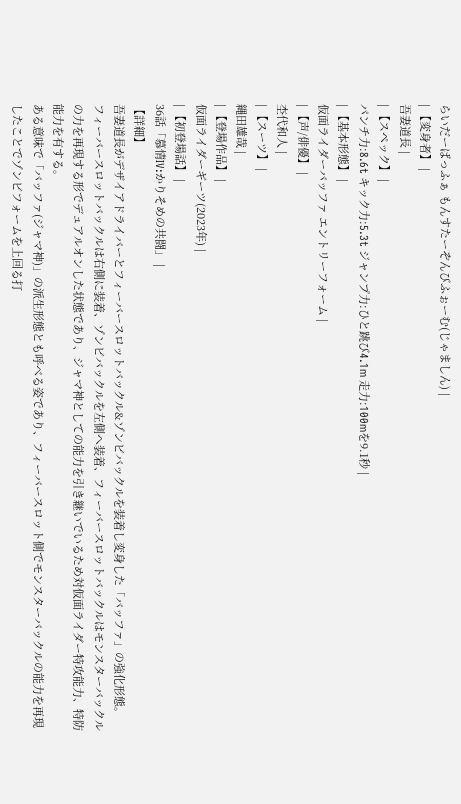らいだーばっふぁ もんすたーぞんびふぉーむ(じゃましん) |
| 【変身者】 |
吾妻道長 |
| 【スペック】 |
パンチ力:8.6t キック力:5.3t ジャンプ力:ひと跳び4.1m 走力:100mを9.1秒 |
| 【基本形態】 |
仮面ライダーバッファ エントリーフォーム |
| 【声/俳優】 |
杢代和人 |
| 【スーツ】 |
縄田雄哉 |
| 【登場作品】 |
仮面ライダーギーツ(2023年) |
| 【初登場話】 |
36話「慕情IV:かりそめの共闘」 |
【詳細】
吾妻道長がデザイアドライバーとフィーバースロットバックル&ゾンビバックルを装着し変身した「バッファ」の強化形態。
フィーバースロットバックルは右側に装着、ゾンビバックルを左側へ装着、フィーバースロットバックルはモンスターバックルの力を再現する形でデュアルオンした状態であり、ジャマ神としての能力を引き継いでいるため対仮面ライダー特攻能力、特防能力を有する。
ある意味で「バッファ(ジャマ神)」の派生形態とも呼べる姿であり、フィーバースロット側でモンスターバックルの能力を再現したことでゾンビフォームを上回る打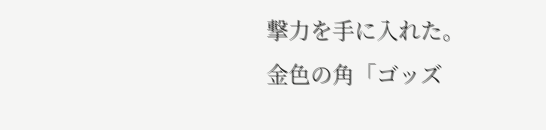撃力を手に入れた。
金色の角「ゴッズ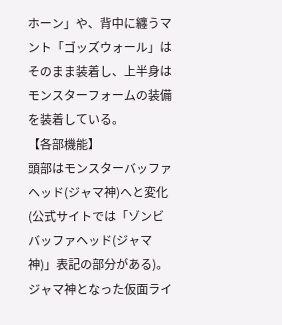ホーン」や、背中に纏うマント「ゴッズウォール」はそのまま装着し、上半身はモンスターフォームの装備を装着している。
【各部機能】
頭部はモンスターバッファヘッド(ジャマ神)へと変化(公式サイトでは「ゾンビバッファヘッド(ジャマ神)」表記の部分がある)。
ジャマ神となった仮面ライ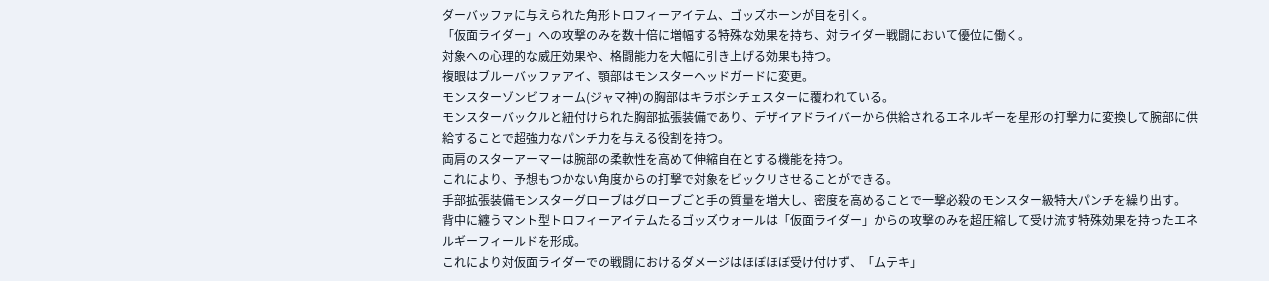ダーバッファに与えられた角形トロフィーアイテム、ゴッズホーンが目を引く。
「仮面ライダー」への攻撃のみを数十倍に増幅する特殊な効果を持ち、対ライダー戦闘において優位に働く。
対象への心理的な威圧効果や、格闘能力を大幅に引き上げる効果も持つ。
複眼はブルーバッファアイ、顎部はモンスターヘッドガードに変更。
モンスターゾンビフォーム(ジャマ神)の胸部はキラボシチェスターに覆われている。
モンスターバックルと紐付けられた胸部拡張装備であり、デザイアドライバーから供給されるエネルギーを星形の打撃力に変換して腕部に供給することで超強力なパンチ力を与える役割を持つ。
両肩のスターアーマーは腕部の柔軟性を高めて伸縮自在とする機能を持つ。
これにより、予想もつかない角度からの打撃で対象をビックリさせることができる。
手部拡張装備モンスターグローブはグローブごと手の質量を増大し、密度を高めることで一撃必殺のモンスター級特大パンチを繰り出す。
背中に纏うマント型トロフィーアイテムたるゴッズウォールは「仮面ライダー」からの攻撃のみを超圧縮して受け流す特殊効果を持ったエネルギーフィールドを形成。
これにより対仮面ライダーでの戦闘におけるダメージはほぼほぼ受け付けず、「ムテキ」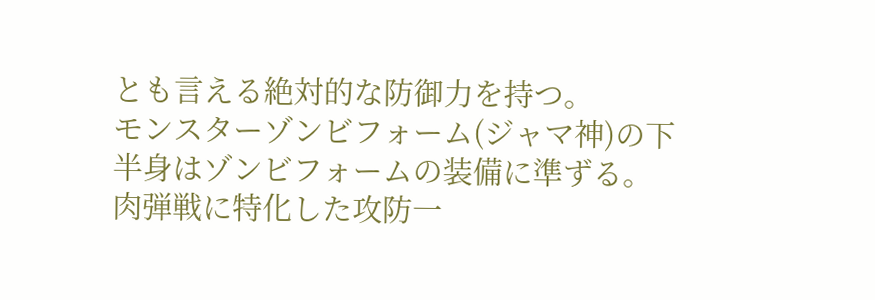とも言える絶対的な防御力を持つ。
モンスターゾンビフォーム(ジャマ神)の下半身はゾンビフォームの装備に準ずる。
肉弾戦に特化した攻防一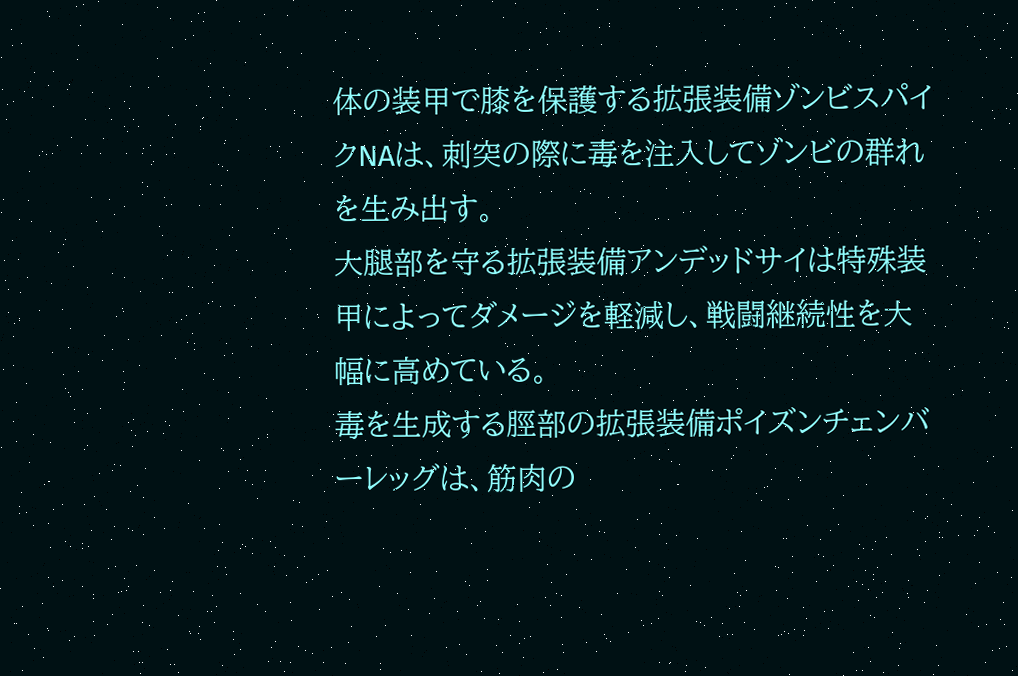体の装甲で膝を保護する拡張装備ゾンビスパイクNAは、刺突の際に毒を注入してゾンビの群れを生み出す。
大腿部を守る拡張装備アンデッドサイは特殊装甲によってダメージを軽減し、戦闘継続性を大幅に高めている。
毒を生成する脛部の拡張装備ポイズンチェンバーレッグは、筋肉の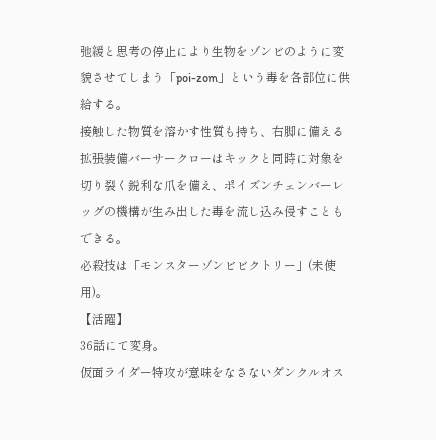弛緩と思考の停止により生物をゾンビのように変貌させてしまう「poi-zom」という毒を各部位に供給する。
接触した物質を溶かす性質も持ち、右脚に備える拡張装備バーサークローはキックと同時に対象を切り裂く鋭利な爪を備え、ポイズンチェンバーレッグの機構が生み出した毒を流し込み侵すこともできる。
必殺技は「モンスターゾンビビクトリー」(未使用)。
【活躍】
36話にて変身。
仮面ライダー特攻が意味をなさないダンクルオス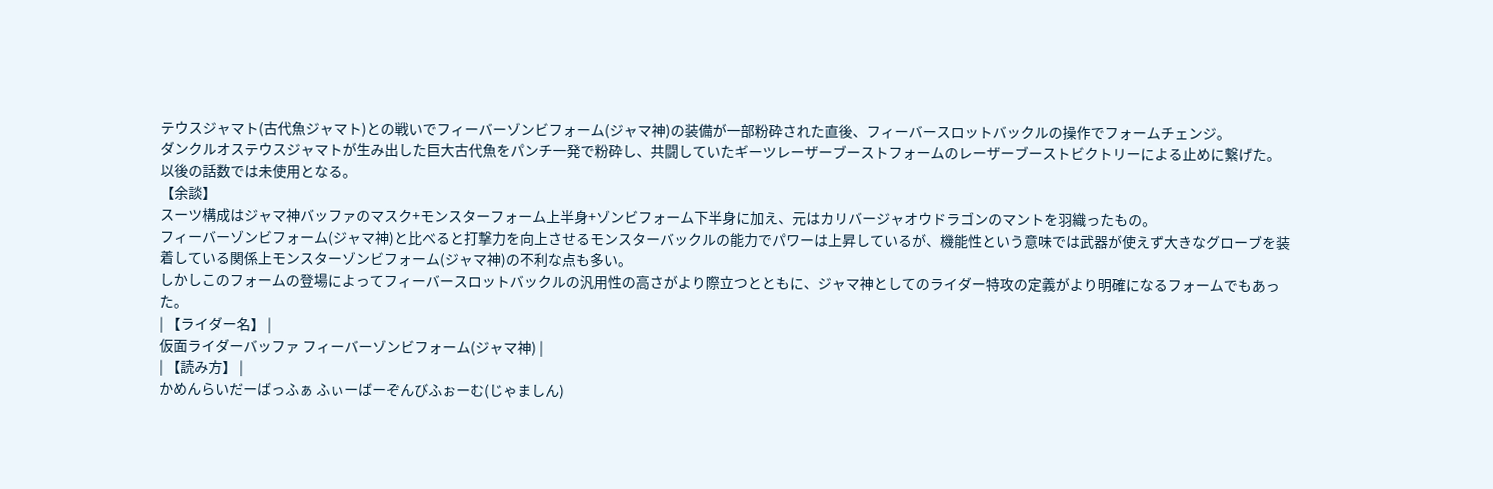テウスジャマト(古代魚ジャマト)との戦いでフィーバーゾンビフォーム(ジャマ神)の装備が一部粉砕された直後、フィーバースロットバックルの操作でフォームチェンジ。
ダンクルオステウスジャマトが生み出した巨大古代魚をパンチ一発で粉砕し、共闘していたギーツレーザーブーストフォームのレーザーブーストビクトリーによる止めに繋げた。
以後の話数では未使用となる。
【余談】
スーツ構成はジャマ神バッファのマスク+モンスターフォーム上半身+ゾンビフォーム下半身に加え、元はカリバージャオウドラゴンのマントを羽織ったもの。
フィーバーゾンビフォーム(ジャマ神)と比べると打撃力を向上させるモンスターバックルの能力でパワーは上昇しているが、機能性という意味では武器が使えず大きなグローブを装着している関係上モンスターゾンビフォーム(ジャマ神)の不利な点も多い。
しかしこのフォームの登場によってフィーバースロットバックルの汎用性の高さがより際立つとともに、ジャマ神としてのライダー特攻の定義がより明確になるフォームでもあった。
| 【ライダー名】 |
仮面ライダーバッファ フィーバーゾンビフォーム(ジャマ神) |
| 【読み方】 |
かめんらいだーばっふぁ ふぃーばーぞんびふぉーむ(じゃましん)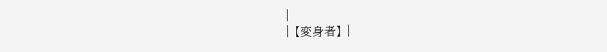|
| 【変身者】 |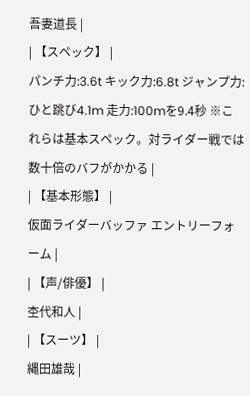吾妻道長 |
| 【スペック】 |
パンチ力:3.6t キック力:6.8t ジャンプ力:ひと跳び4.1m 走力:100mを9.4秒 ※これらは基本スペック。対ライダー戦では数十倍のバフがかかる |
| 【基本形態】 |
仮面ライダーバッファ エントリーフォーム |
| 【声/俳優】 |
杢代和人 |
| 【スーツ】 |
縄田雄哉 |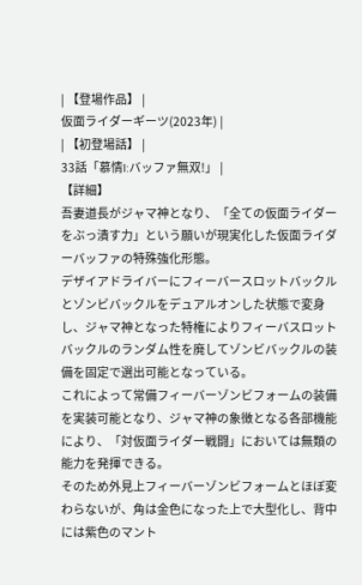| 【登場作品】 |
仮面ライダーギーツ(2023年) |
| 【初登場話】 |
33話「慕情I:バッファ無双!」 |
【詳細】
吾妻道長がジャマ神となり、「全ての仮面ライダーをぶっ潰す力」という願いが現実化した仮面ライダーバッファの特殊強化形態。
デザイアドライバーにフィーバースロットバックルとゾンビバックルをデュアルオンした状態で変身し、ジャマ神となった特権によりフィーバスロットバックルのランダム性を廃してゾンビバックルの装備を固定で選出可能となっている。
これによって常備フィーバーゾンビフォームの装備を実装可能となり、ジャマ神の象徴となる各部機能により、「対仮面ライダー戦闘」においては無類の能力を発揮できる。
そのため外見上フィーバーゾンビフォームとほぼ変わらないが、角は金色になった上で大型化し、背中には紫色のマント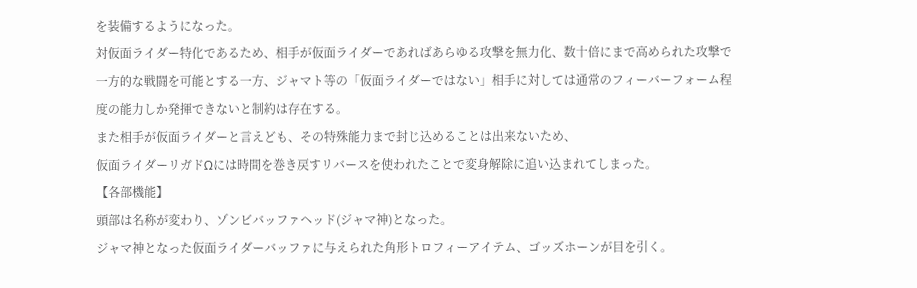を装備するようになった。
対仮面ライダー特化であるため、相手が仮面ライダーであればあらゆる攻撃を無力化、数十倍にまで高められた攻撃で一方的な戦闘を可能とする一方、ジャマト等の「仮面ライダーではない」相手に対しては通常のフィーバーフォーム程度の能力しか発揮できないと制約は存在する。
また相手が仮面ライダーと言えども、その特殊能力まで封じ込めることは出来ないため、
仮面ライダーリガドΩには時間を巻き戻すリバースを使われたことで変身解除に追い込まれてしまった。
【各部機能】
頭部は名称が変わり、ゾンビバッファヘッド(ジャマ神)となった。
ジャマ神となった仮面ライダーバッファに与えられた角形トロフィーアイテム、ゴッズホーンが目を引く。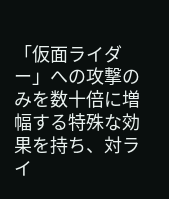「仮面ライダー」への攻撃のみを数十倍に増幅する特殊な効果を持ち、対ライ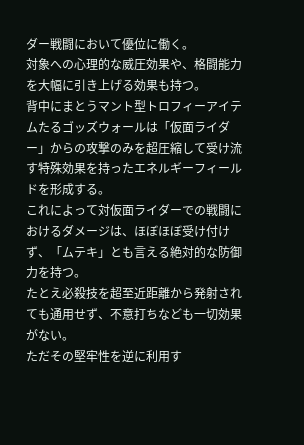ダー戦闘において優位に働く。
対象への心理的な威圧効果や、格闘能力を大幅に引き上げる効果も持つ。
背中にまとうマント型トロフィーアイテムたるゴッズウォールは「仮面ライダー」からの攻撃のみを超圧縮して受け流す特殊効果を持ったエネルギーフィールドを形成する。
これによって対仮面ライダーでの戦闘におけるダメージは、ほぼほぼ受け付けず、「ムテキ」とも言える絶対的な防御力を持つ。
たとえ必殺技を超至近距離から発射されても通用せず、不意打ちなども一切効果がない。
ただその堅牢性を逆に利用す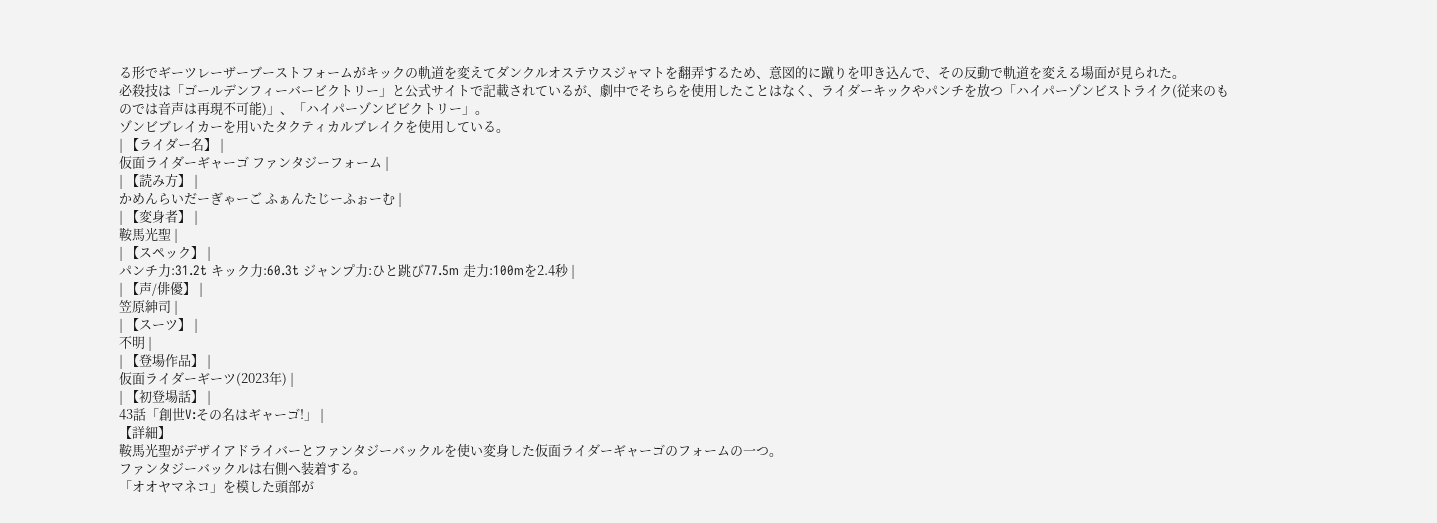る形でギーツレーザーブーストフォームがキックの軌道を変えてダンクルオステウスジャマトを翻弄するため、意図的に蹴りを叩き込んで、その反動で軌道を変える場面が見られた。
必殺技は「ゴールデンフィーバービクトリー」と公式サイトで記載されているが、劇中でそちらを使用したことはなく、ライダーキックやパンチを放つ「ハイパーゾンビストライク(従来のものでは音声は再現不可能)」、「ハイパーゾンビビクトリー」。
ゾンビブレイカーを用いたタクティカルブレイクを使用している。
| 【ライダー名】 |
仮面ライダーギャーゴ ファンタジーフォーム |
| 【読み方】 |
かめんらいだーぎゃーご ふぁんたじーふぉーむ |
| 【変身者】 |
鞍馬光聖 |
| 【スペック】 |
パンチ力:31.2t キック力:60.3t ジャンプ力:ひと跳び77.5m 走力:100mを2.4秒 |
| 【声/俳優】 |
笠原紳司 |
| 【スーツ】 |
不明 |
| 【登場作品】 |
仮面ライダーギーツ(2023年) |
| 【初登場話】 |
43話「創世V:その名はギャーゴ!」 |
【詳細】
鞍馬光聖がデザイアドライバーとファンタジーバックルを使い変身した仮面ライダーギャーゴのフォームの一つ。
ファンタジーバックルは右側へ装着する。
「オオヤマネコ」を模した頭部が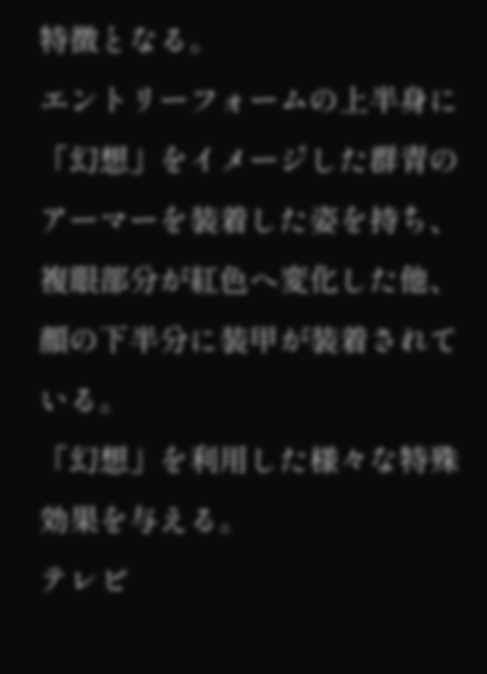特徴となる。
エントリーフォームの上半身に「幻想」をイメージした群青のアーマーを装着した姿を持ち、複眼部分が紅色へ変化した他、顔の下半分に装甲が装着されている。
「幻想」を利用した様々な特殊効果を与える。
テレビ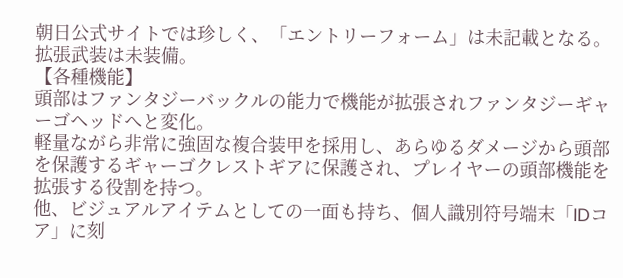朝日公式サイトでは珍しく、「エントリーフォーム」は未記載となる。
拡張武装は未装備。
【各種機能】
頭部はファンタジーバックルの能力で機能が拡張されファンタジーギャーゴヘッドへと変化。
軽量ながら非常に強固な複合装甲を採用し、あらゆるダメージから頭部を保護するギャーゴクレストギアに保護され、プレイヤーの頭部機能を拡張する役割を持つ。
他、ビジュアルアイテムとしての一面も持ち、個人識別符号端末「IDコア」に刻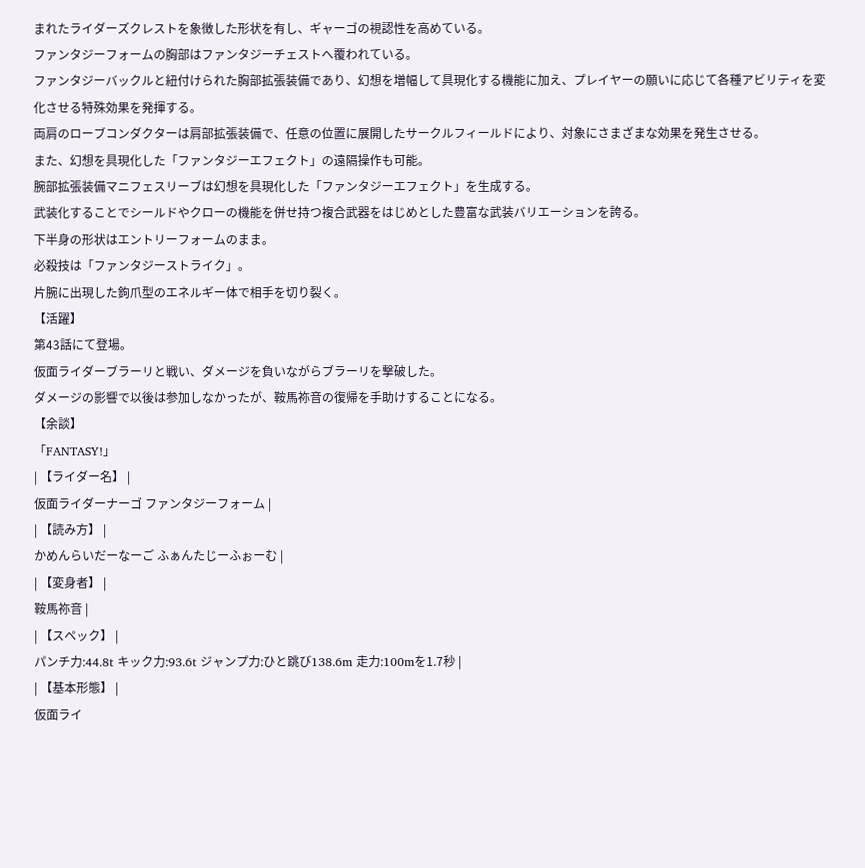まれたライダーズクレストを象徴した形状を有し、ギャーゴの視認性を高めている。
ファンタジーフォームの胸部はファンタジーチェストへ覆われている。
ファンタジーバックルと紐付けられた胸部拡張装備であり、幻想を増幅して具現化する機能に加え、プレイヤーの願いに応じて各種アビリティを変化させる特殊効果を発揮する。
両肩のローブコンダクターは肩部拡張装備で、任意の位置に展開したサークルフィールドにより、対象にさまざまな効果を発生させる。
また、幻想を具現化した「ファンタジーエフェクト」の遠隔操作も可能。
腕部拡張装備マニフェスリーブは幻想を具現化した「ファンタジーエフェクト」を生成する。
武装化することでシールドやクローの機能を併せ持つ複合武器をはじめとした豊富な武装バリエーションを誇る。
下半身の形状はエントリーフォームのまま。
必殺技は「ファンタジーストライク」。
片腕に出現した鉤爪型のエネルギー体で相手を切り裂く。
【活躍】
第43話にて登場。
仮面ライダーブラーリと戦い、ダメージを負いながらブラーリを撃破した。
ダメージの影響で以後は参加しなかったが、鞍馬祢音の復帰を手助けすることになる。
【余談】
「FANTASY!」
| 【ライダー名】 |
仮面ライダーナーゴ ファンタジーフォーム |
| 【読み方】 |
かめんらいだーなーご ふぁんたじーふぉーむ |
| 【変身者】 |
鞍馬祢音 |
| 【スペック】 |
パンチ力:44.8t キック力:93.6t ジャンプ力:ひと跳び138.6m 走力:100mを1.7秒 |
| 【基本形態】 |
仮面ライ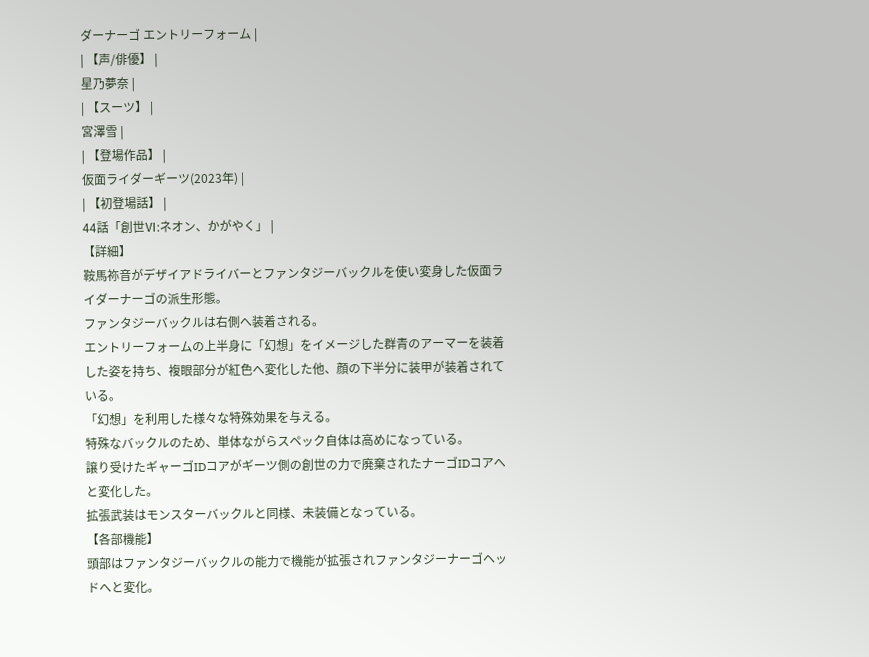ダーナーゴ エントリーフォーム |
| 【声/俳優】 |
星乃夢奈 |
| 【スーツ】 |
宮澤雪 |
| 【登場作品】 |
仮面ライダーギーツ(2023年) |
| 【初登場話】 |
44話「創世Ⅵ:ネオン、かがやく」 |
【詳細】
鞍馬祢音がデザイアドライバーとファンタジーバックルを使い変身した仮面ライダーナーゴの派生形態。
ファンタジーバックルは右側へ装着される。
エントリーフォームの上半身に「幻想」をイメージした群青のアーマーを装着した姿を持ち、複眼部分が紅色へ変化した他、顔の下半分に装甲が装着されている。
「幻想」を利用した様々な特殊効果を与える。
特殊なバックルのため、単体ながらスペック自体は高めになっている。
譲り受けたギャーゴIDコアがギーツ側の創世の力で廃棄されたナーゴIDコアへと変化した。
拡張武装はモンスターバックルと同様、未装備となっている。
【各部機能】
頭部はファンタジーバックルの能力で機能が拡張されファンタジーナーゴヘッドへと変化。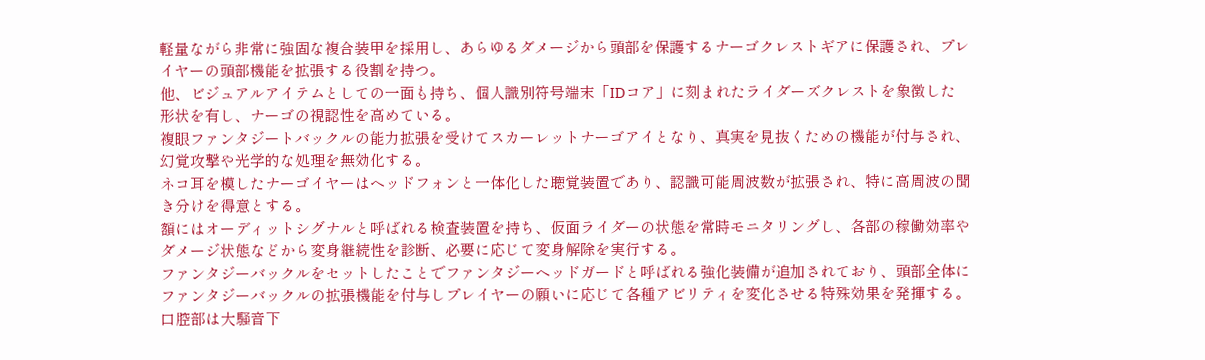軽量ながら非常に強固な複合装甲を採用し、あらゆるダメージから頭部を保護するナーゴクレストギアに保護され、プレイヤーの頭部機能を拡張する役割を持つ。
他、ビジュアルアイテムとしての一面も持ち、個人識別符号端末「IDコア」に刻まれたライダーズクレストを象徴した形状を有し、ナーゴの視認性を高めている。
複眼ファンタジートバックルの能力拡張を受けてスカーレットナーゴアイとなり、真実を見抜くための機能が付与され、幻覚攻撃や光学的な処理を無効化する。
ネコ耳を模したナーゴイヤーはヘッドフォンと一体化した聴覚装置であり、認識可能周波数が拡張され、特に高周波の聞き分けを得意とする。
額にはオーディットシグナルと呼ばれる検査装置を持ち、仮面ライダーの状態を常時モニタリングし、各部の稼働効率やダメージ状態などから変身継続性を診断、必要に応じて変身解除を実行する。
ファンタジーバックルをセットしたことでファンタジーヘッドガードと呼ばれる強化装備が追加されており、頭部全体にファンタジーバックルの拡張機能を付与しプレイヤーの願いに応じて各種アビリティを変化させる特殊効果を発揮する。
口腔部は大騒音下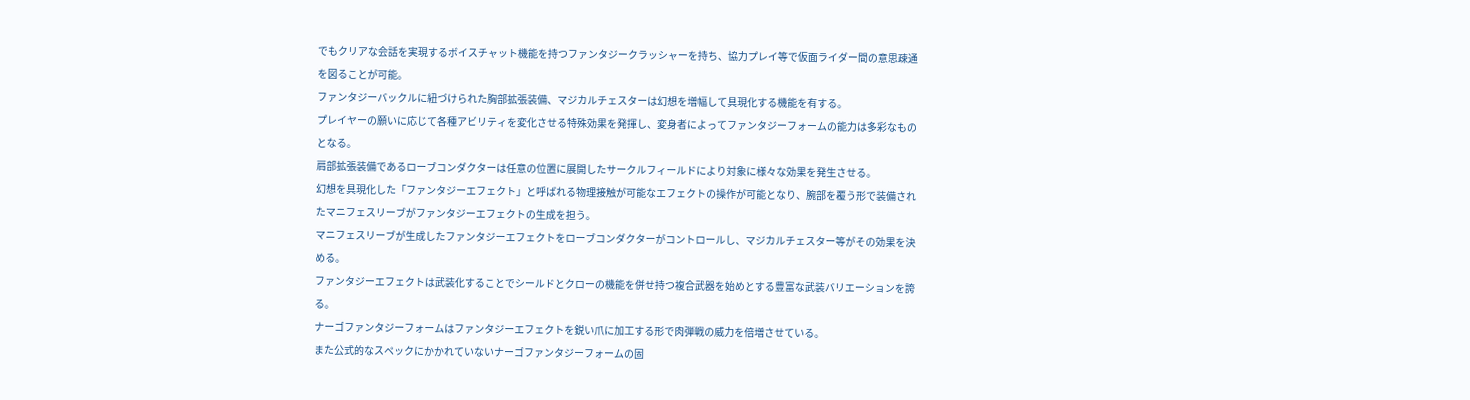でもクリアな会話を実現するボイスチャット機能を持つファンタジークラッシャーを持ち、協力プレイ等で仮面ライダー間の意思疎通を図ることが可能。
ファンタジーバックルに紐づけられた胸部拡張装備、マジカルチェスターは幻想を増幅して具現化する機能を有する。
プレイヤーの願いに応じて各種アビリティを変化させる特殊効果を発揮し、変身者によってファンタジーフォームの能力は多彩なものとなる。
肩部拡張装備であるローブコンダクターは任意の位置に展開したサークルフィールドにより対象に様々な効果を発生させる。
幻想を具現化した「ファンタジーエフェクト」と呼ばれる物理接触が可能なエフェクトの操作が可能となり、腕部を覆う形で装備されたマニフェスリーブがファンタジーエフェクトの生成を担う。
マニフェスリーブが生成したファンタジーエフェクトをローブコンダクターがコントロールし、マジカルチェスター等がその効果を決める。
ファンタジーエフェクトは武装化することでシールドとクローの機能を併せ持つ複合武器を始めとする豊富な武装バリエーションを誇る。
ナーゴファンタジーフォームはファンタジーエフェクトを鋭い爪に加工する形で肉弾戦の威力を倍増させている。
また公式的なスペックにかかれていないナーゴファンタジーフォームの固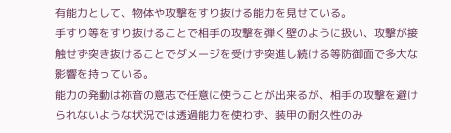有能力として、物体や攻撃をすり抜ける能力を見せている。
手すり等をすり抜けることで相手の攻撃を弾く壁のように扱い、攻撃が接触せず突き抜けることでダメージを受けず突進し続ける等防御面で多大な影響を持っている。
能力の発動は祢音の意志で任意に使うことが出来るが、相手の攻撃を避けられないような状況では透過能力を使わず、装甲の耐久性のみ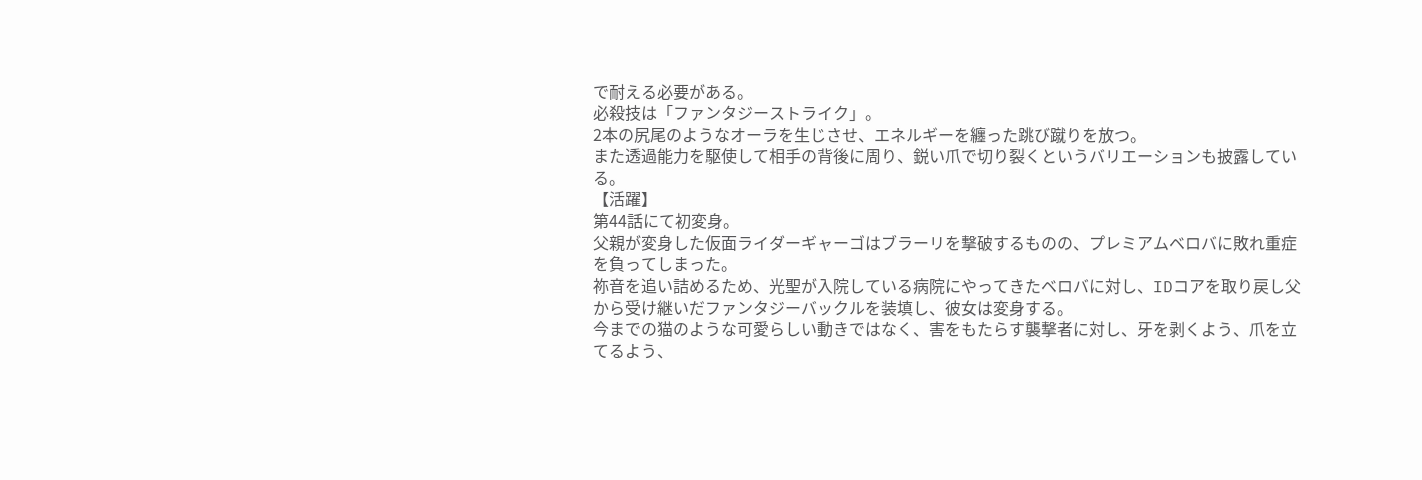で耐える必要がある。
必殺技は「ファンタジーストライク」。
2本の尻尾のようなオーラを生じさせ、エネルギーを纏った跳び蹴りを放つ。
また透過能力を駆使して相手の背後に周り、鋭い爪で切り裂くというバリエーションも披露している。
【活躍】
第44話にて初変身。
父親が変身した仮面ライダーギャーゴはブラーリを撃破するものの、プレミアムベロバに敗れ重症を負ってしまった。
祢音を追い詰めるため、光聖が入院している病院にやってきたベロバに対し、IDコアを取り戻し父から受け継いだファンタジーバックルを装填し、彼女は変身する。
今までの猫のような可愛らしい動きではなく、害をもたらす襲撃者に対し、牙を剥くよう、爪を立てるよう、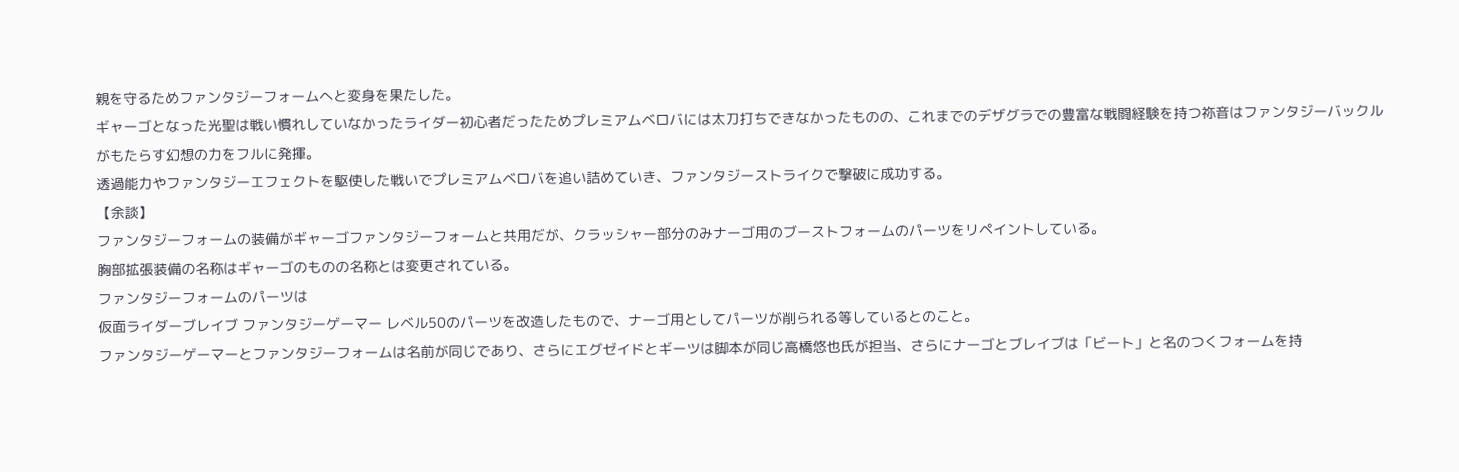親を守るためファンタジーフォームへと変身を果たした。
ギャーゴとなった光聖は戦い慣れしていなかったライダー初心者だったためプレミアムベロバには太刀打ちできなかったものの、これまでのデザグラでの豊富な戦闘経験を持つ祢音はファンタジーバックルがもたらす幻想の力をフルに発揮。
透過能力やファンタジーエフェクトを駆使した戦いでプレミアムベロバを追い詰めていき、ファンタジーストライクで撃破に成功する。
【余談】
ファンタジーフォームの装備がギャーゴファンタジーフォームと共用だが、クラッシャー部分のみナーゴ用のブーストフォームのパーツをリペイントしている。
胸部拡張装備の名称はギャーゴのものの名称とは変更されている。
ファンタジーフォームのパーツは
仮面ライダーブレイブ ファンタジーゲーマー レベル50のパーツを改造したもので、ナーゴ用としてパーツが削られる等しているとのこと。
ファンタジーゲーマーとファンタジーフォームは名前が同じであり、さらにエグゼイドとギーツは脚本が同じ高橋悠也氏が担当、さらにナーゴとブレイブは「ビート」と名のつくフォームを持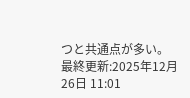つと共通点が多い。
最終更新:2025年12月26日 11:01